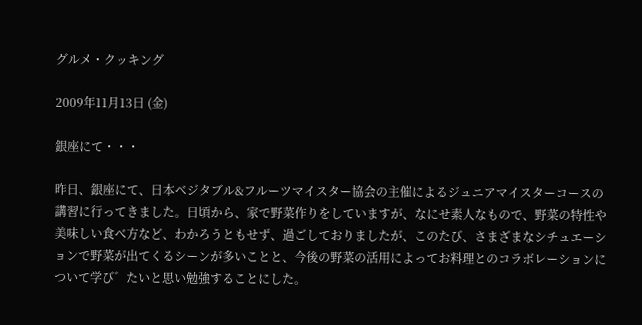グルメ・クッキング

2009年11月13日 (金)

銀座にて・・・

昨日、銀座にて、日本ベジタブル&フルーツマイスター協会の主催によるジュニアマイスターコースの講習に行ってきました。日頃から、家で野菜作りをしていますが、なにせ素人なもので、野菜の特性や美味しい食べ方など、わかろうともせず、過ごしておりましたが、このたび、さまざまなシチュエーションで野菜が出てくるシーンが多いことと、今後の野菜の活用によってお料理とのコラボレーションについて学び゛たいと思い勉強することにした。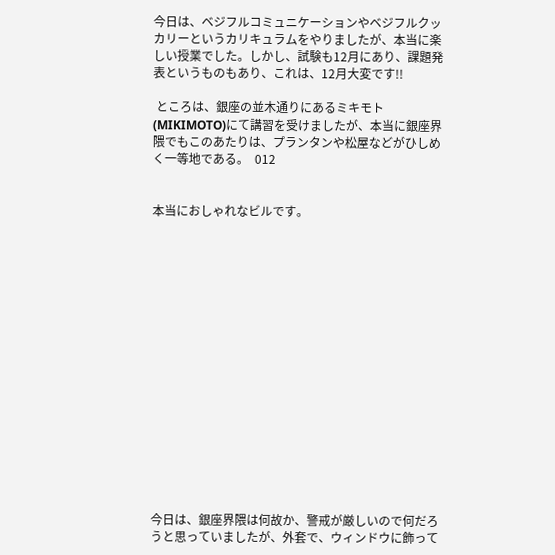今日は、ベジフルコミュニケーションやベジフルクッカリーというカリキュラムをやりましたが、本当に楽しい授業でした。しかし、試験も12月にあり、課題発表というものもあり、これは、12月大変です!!

 ところは、銀座の並木通りにあるミキモト(MIKIMOTO)にて講習を受けましたが、本当に銀座界隈でもこのあたりは、プランタンや松屋などがひしめく一等地である。  012


本当におしゃれなビルです。

















今日は、銀座界隈は何故か、警戒が厳しいので何だろうと思っていましたが、外套で、ウィンドウに飾って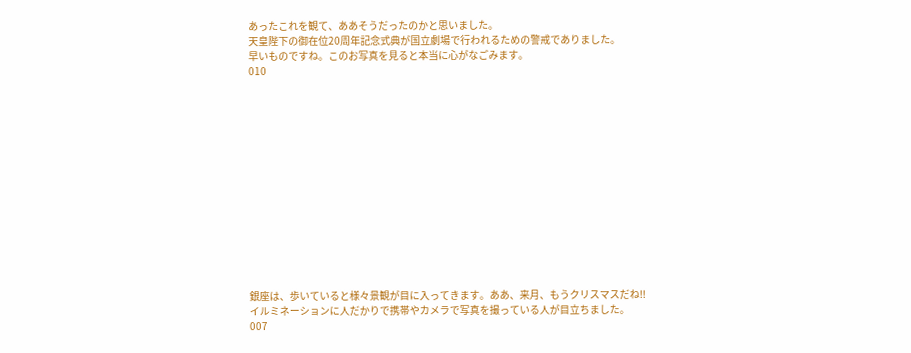あったこれを観て、ああそうだったのかと思いました。
天皇陛下の御在位20周年記念式典が国立劇場で行われるための警戒でありました。
早いものですね。このお写真を見ると本当に心がなごみます。
010














銀座は、歩いていると様々景観が目に入ってきます。ああ、来月、もうクリスマスだね!!
イルミネーションに人だかりで携帯やカメラで写真を撮っている人が目立ちました。
007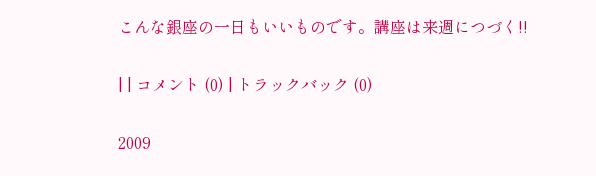こんな銀座の一日もいいものです。講座は来週につづく!!

| | コメント (0) | トラックバック (0)

2009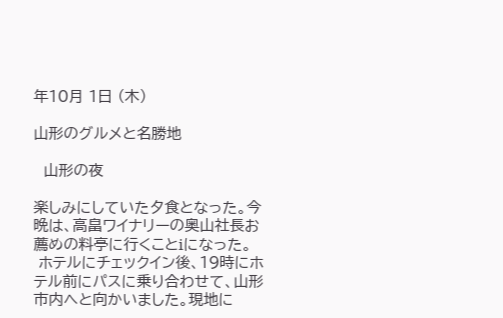年10月 1日 (木)

山形のグルメと名勝地

  山形の夜

楽しみにしていた夕食となった。今晩は、高畠ワイナリーの奥山社長お薦めの料亭に行くことiになった。
 ホテルにチェックイン後、19時にホテル前にパスに乗り合わせて、山形市内へと向かいました。現地に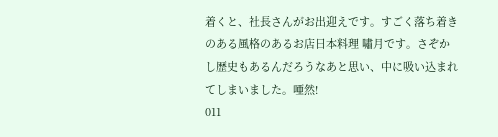着くと、社長さんがお出迎えです。すごく落ち着きのある風格のあるお店日本料理 嘯月です。さぞかし歴史もあるんだろうなあと思い、中に吸い込まれてしまいました。唖然!
011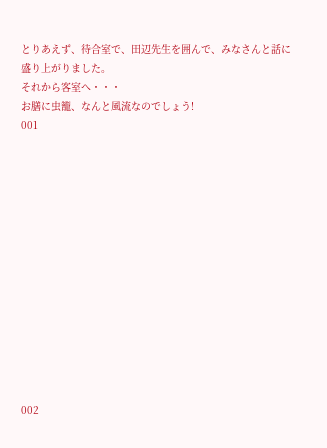とりあえず、待合室で、田辺先生を囲んで、みなさんと話に盛り上がりました。
それから客室へ・・・
お膳に虫籠、なんと風流なのでしょう!
001














002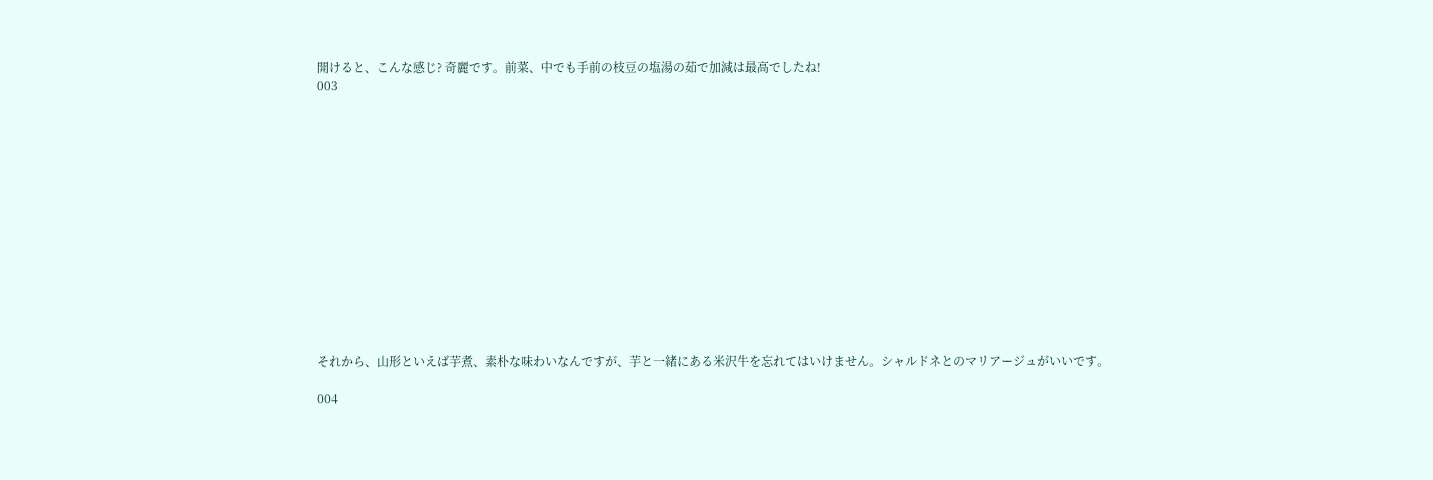開けると、こんな感じ? 奇麗です。前菜、中でも手前の枝豆の塩湯の茹で加減は最高でしたね!
003














それから、山形といえば芋煮、素朴な味わいなんですが、芋と一緒にある米沢牛を忘れてはいけません。シャルドネとのマリアージュがいいです。

004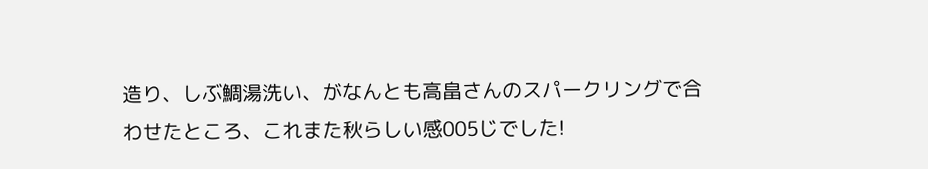造り、しぶ鯛湯洗い、がなんとも高畠さんのスパークリングで合わせたところ、これまた秋らしい感005じでした!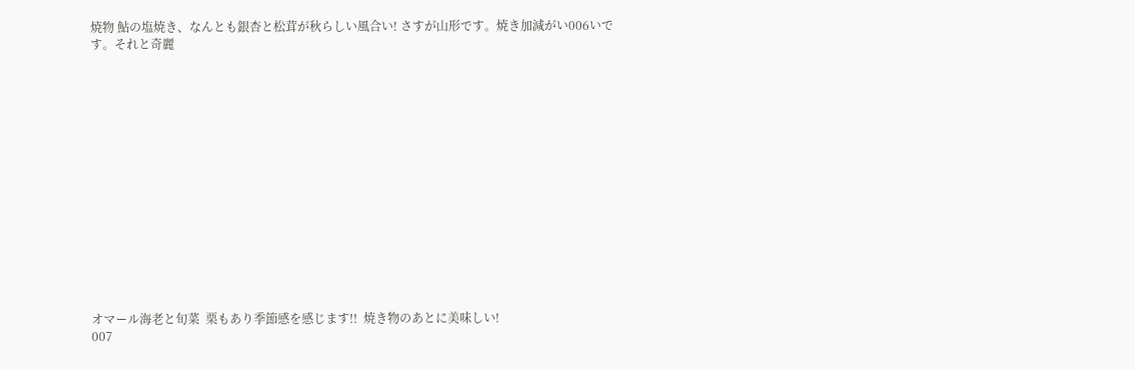焼物 鮎の塩焼き、なんとも銀杏と松茸が秋らしい風合い! さすが山形です。焼き加減がい006いです。それと奇麗















オマール海老と旬菜  栗もあり季節感を感じます!!  焼き物のあとに美味しい!
007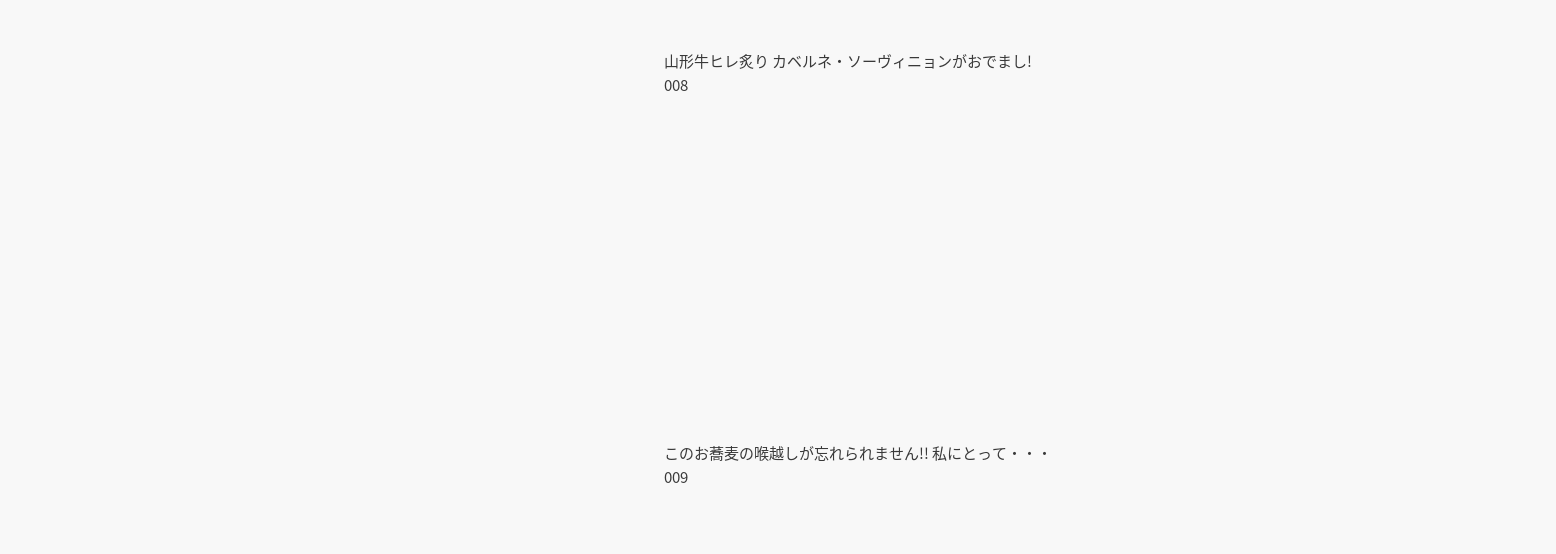山形牛ヒレ炙り カベルネ・ソーヴィニョンがおでまし!
008














このお蕎麦の喉越しが忘れられません!! 私にとって・・・
009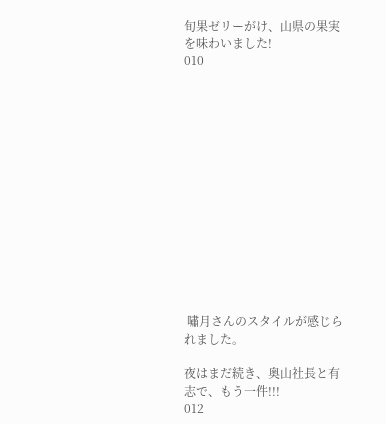旬果ゼリーがけ、山県の果実を味わいました!
010














 嘯月さんのスタイルが感じられました。

夜はまだ続き、奥山社長と有志で、もう一件!!!
012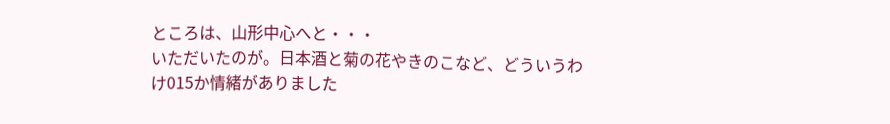ところは、山形中心へと・・・
いただいたのが。日本酒と菊の花やきのこなど、どういうわけ015か情緒がありました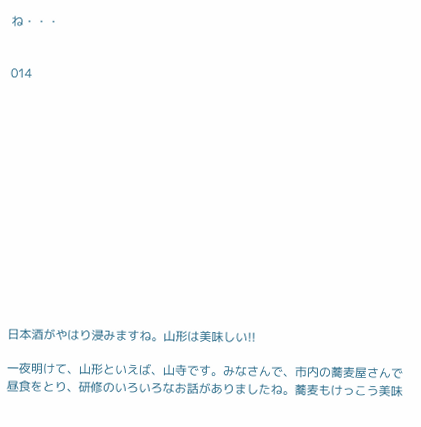ね・・・


014














日本酒がやはり浸みますね。山形は美味しい!!

一夜明けて、山形といえば、山寺です。みなさんで、市内の蕎麦屋さんで昼食をとり、研修のいろいろなお話がありましたね。蕎麦もけっこう美味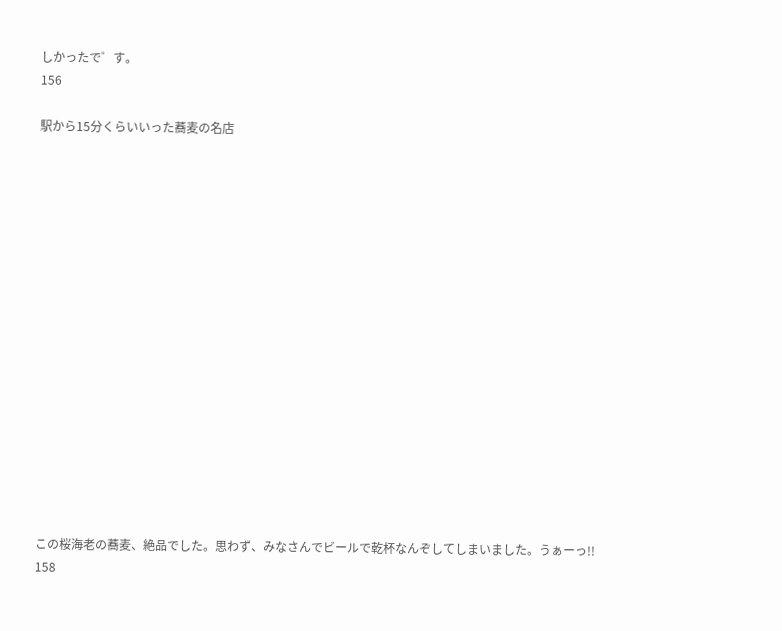しかったで゜す。
156

駅から15分くらいいった蕎麦の名店

















この桜海老の蕎麦、絶品でした。思わず、みなさんでビールで乾杯なんぞしてしまいました。うぁーっ!!
158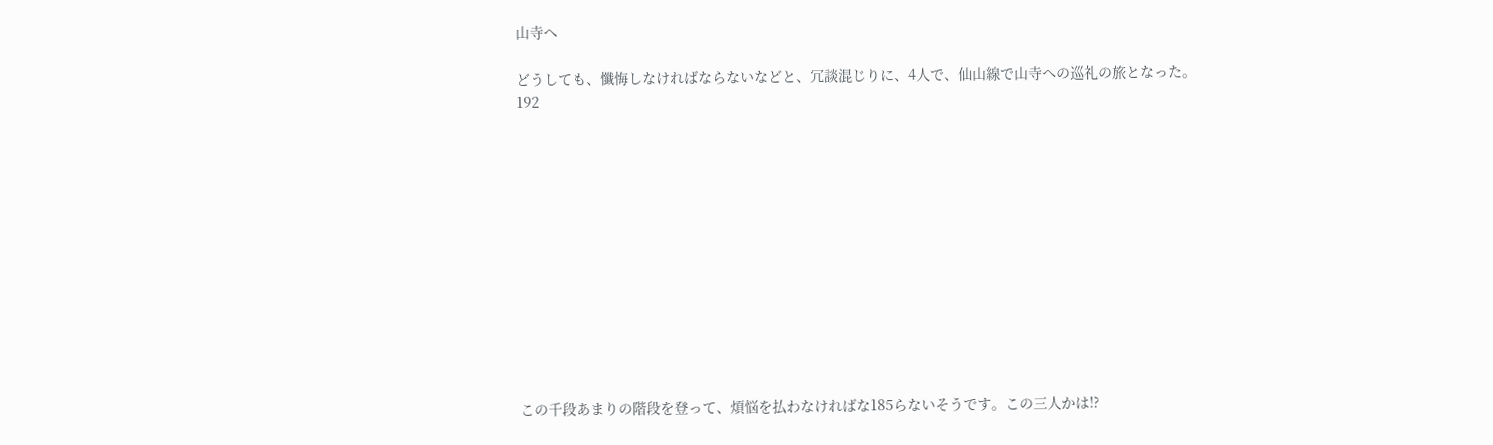山寺へ

どうしても、懺悔しなければならないなどと、冗談混じりに、4人で、仙山線で山寺への巡礼の旅となった。
192












この千段あまりの階段を登って、煩悩を払わなければな185らないそうです。この三人かは!?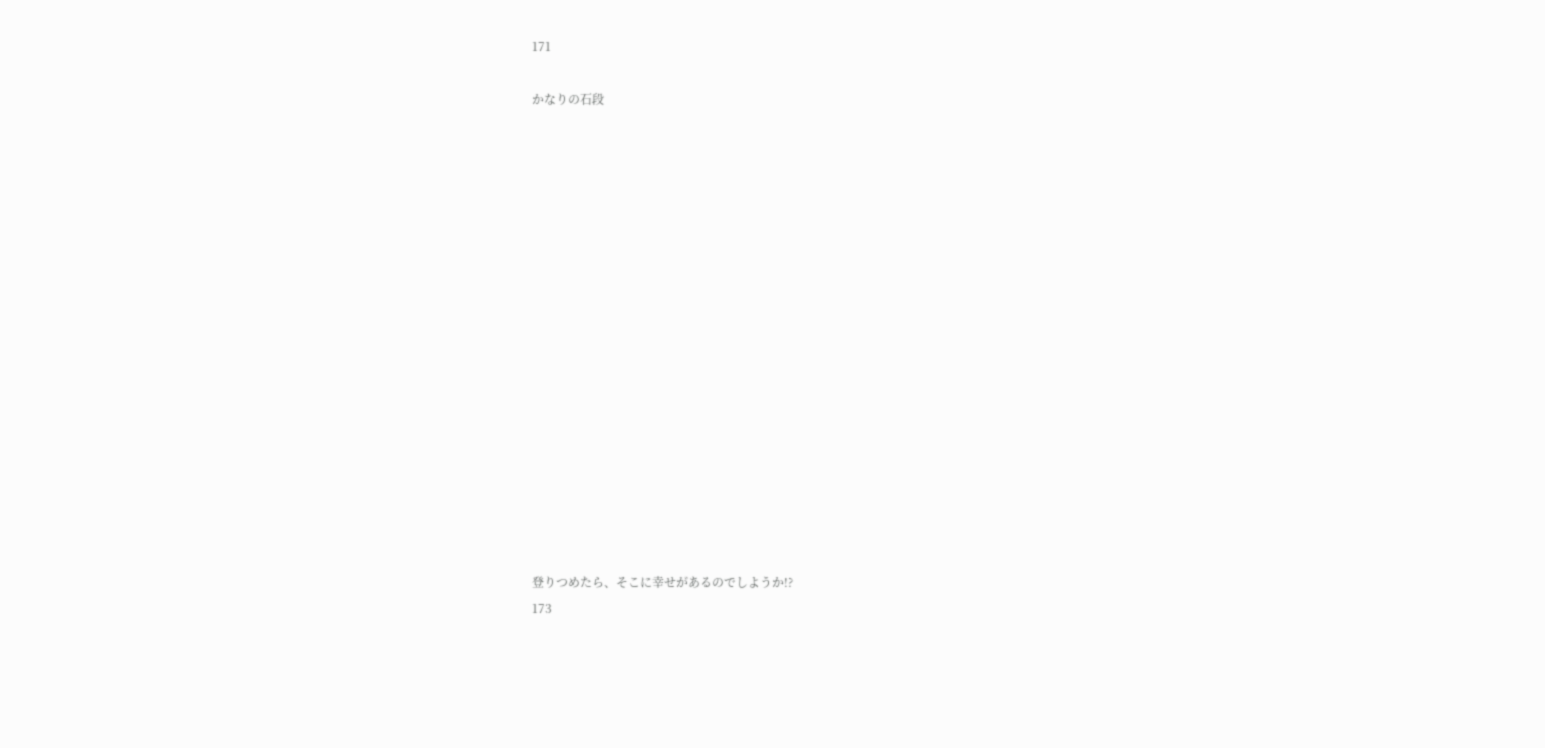171

かなりの石段

















登りつめたら、そこに幸せがあるのでしようか!?
173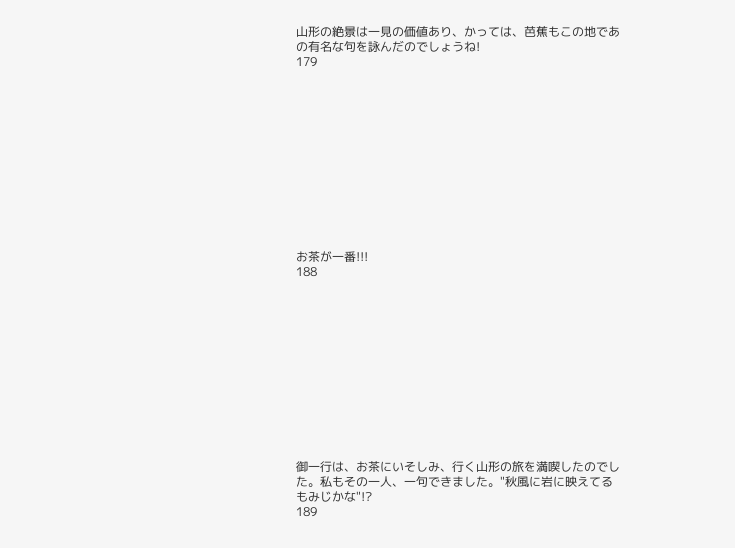山形の絶景は一見の価値あり、かっては、芭蕉もこの地であの有名な句を詠んだのでしょうね!
179












お茶が一番!!!
188












御一行は、お茶にいそしみ、行く山形の旅を満喫したのでした。私もその一人、一句できました。"秋風に岩に映えてるもみじかな"!?
189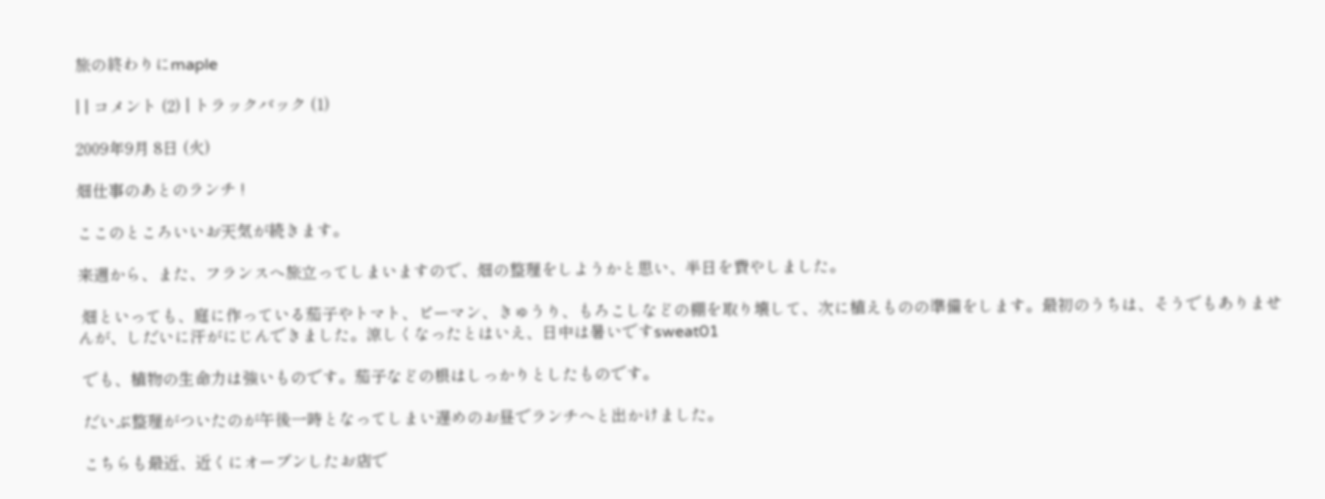旅の終わりにmaple

| | コメント (2) | トラックバック (1)

2009年9月 8日 (火)

畑仕事のあとのランチ !

ここのところいいお天気が続きます。

来週から、また、フランスへ旅立ってしまいますので、畑の整理をしようかと思い、半日を費やしました。

 畑といっても、庭に作っている茄子やトマト、ピーマン、きゅうり、もろこしなどの棚を取り壊して、次に植えものの準備をします。最初のうちは、そうでもありませんが、しだいに汗がにじんできました。涼しくなったとはいえ、日中は暑いですsweat01

 でも、植物の生命力は強いものです。茄子などの根はしっかりとしたものです。

 だいぶ整理がついたのが午後一時となってしまい遅めのお昼でランチへと出かけました。

 こちらも最近、近くにオープンしたお店で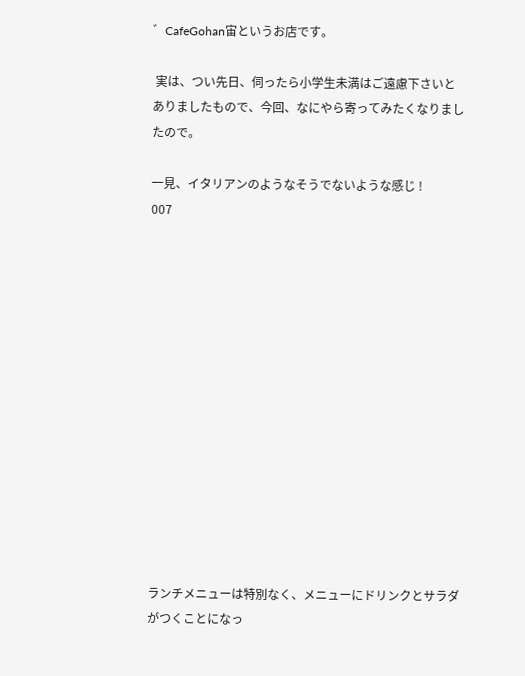゛CafeGohan宙というお店です。

 実は、つい先日、伺ったら小学生未満はご遠慮下さいとありましたもので、今回、なにやら寄ってみたくなりましたので。

一見、イタリアンのようなそうでないような感じ !
007














ランチメニューは特別なく、メニューにドリンクとサラダがつくことになっ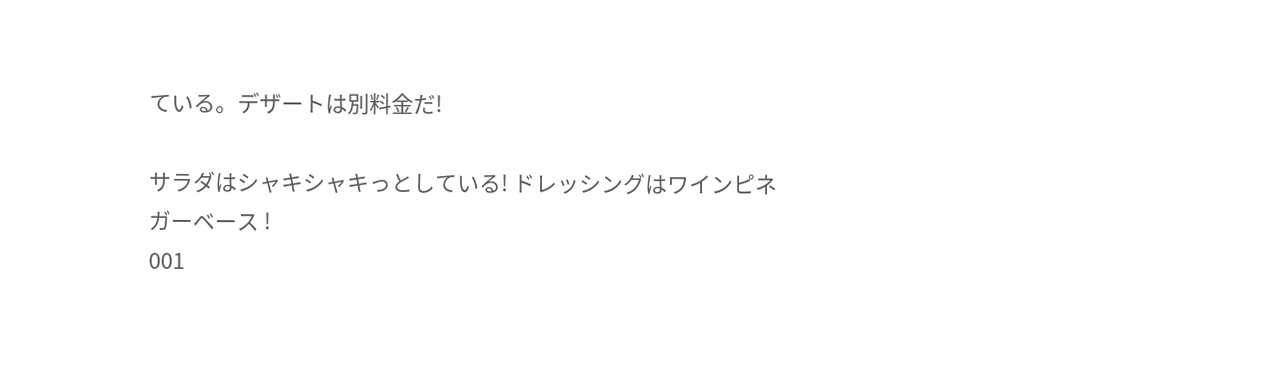ている。デザートは別料金だ!

サラダはシャキシャキっとしている! ドレッシングはワインピネガーベース !
001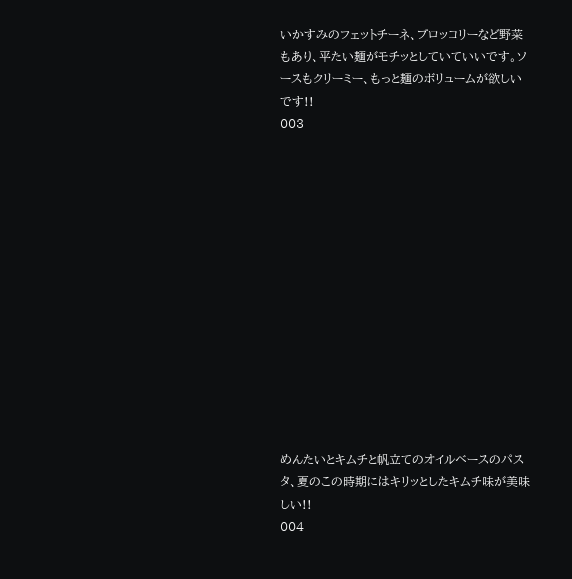いかすみのフェットチーネ、ブロッコリーなど野菜もあり、平たい麺がモチッとしていていいです。ソースもクリーミー、もっと麺のボリュームが欲しいです!!
003














めんたいとキムチと帆立てのオイルベースのパスタ、夏のこの時期にはキリッとしたキムチ味が美味しい!!
004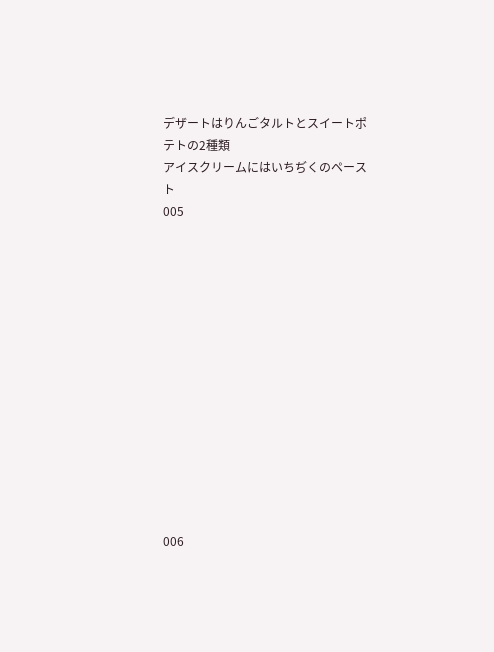デザートはりんごタルトとスイートポテトの2種類
アイスクリームにはいちぢくのペースト
005














006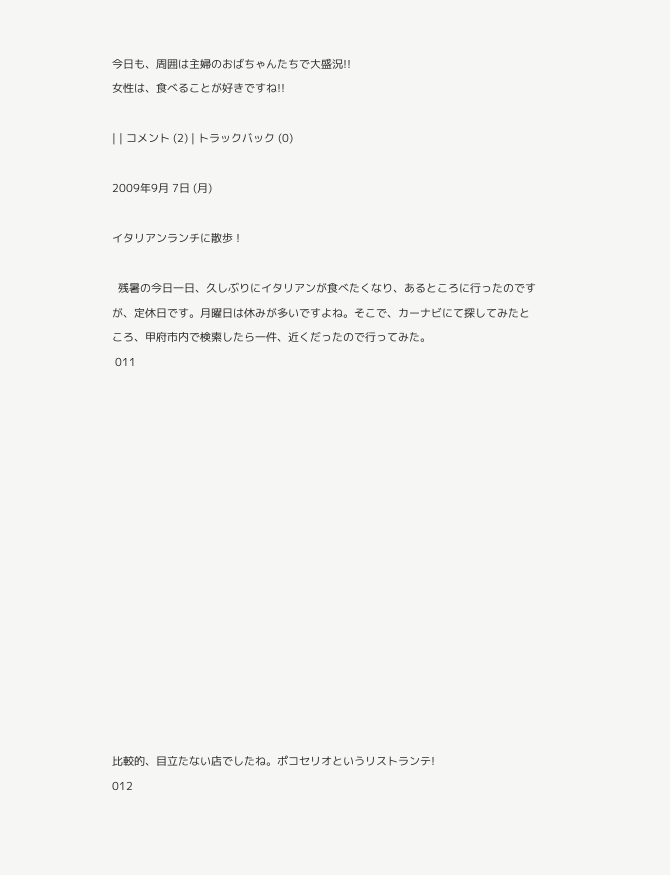今日も、周囲は主婦のおばちゃんたちで大盛況!!
女性は、食べることが好きですね!!

| | コメント (2) | トラックバック (0)

2009年9月 7日 (月)

イタリアンランチに散歩 !

  残暑の今日一日、久しぶりにイタリアンが食べたくなり、あるところに行ったのですが、定休日です。月曜日は休みが多いですよね。そこで、カーナビにて探してみたところ、甲府市内で検索したら一件、近くだったので行ってみた。
 011















比較的、目立たない店でしたね。ポコセリオというリストランテ!
012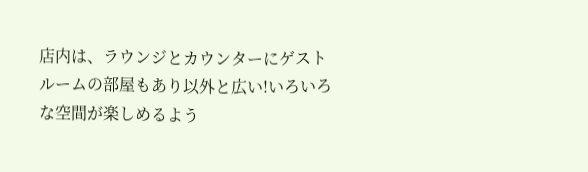店内は、ラウンジとカウンターにゲストルームの部屋もあり以外と広い!いろいろな空間が楽しめるよう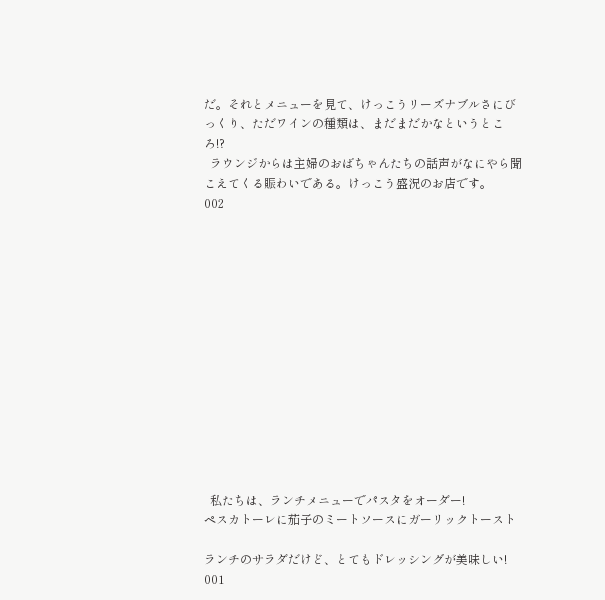だ。それとメニューを見て、けっこうリーズナブルさにびっくり、ただワインの種類は、まだまだかなというところ!?
  ラウンジからは主婦のおばちゃんたちの話声がなにやら聞こえてくる賑わいである。けっこう盛況のお店です。
002














  私たちは、ランチメニューでパスタをオーダー!
ペスカトーレに茄子のミートソースにガーリックトースト

ランチのサラダだけど、とてもドレッシングが美味しい!
001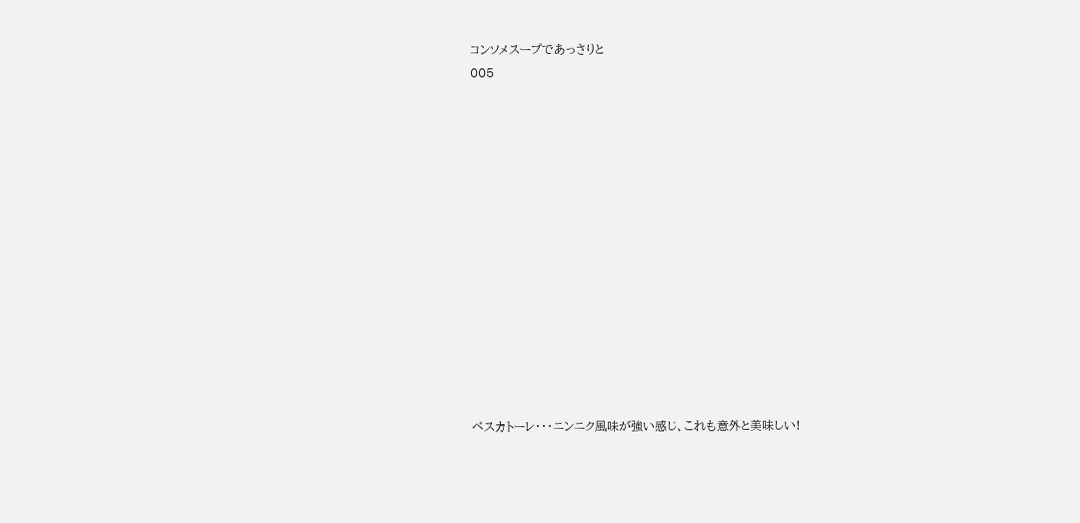コンソメスープであっさりと
005














ペスカトーレ・・・ニンニク風味が強い感じ、これも意外と美味しい!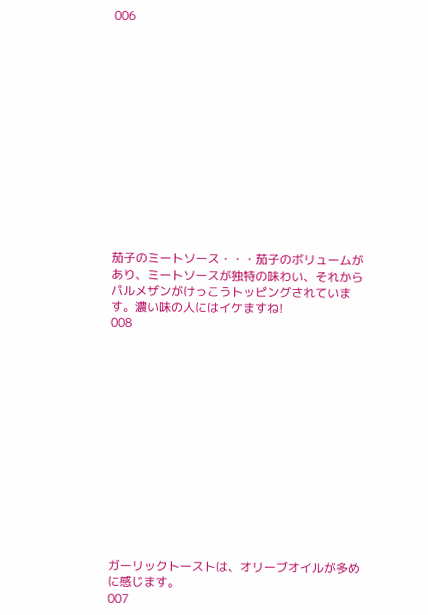006














茄子のミートソース・・・茄子のボリュームがあり、ミートソースが独特の味わい、それからパルメザンがけっこうトッピングされています。濃い味の人にはイケますね!
008














ガーリックトーストは、オリーブオイルが多めに感じます。
007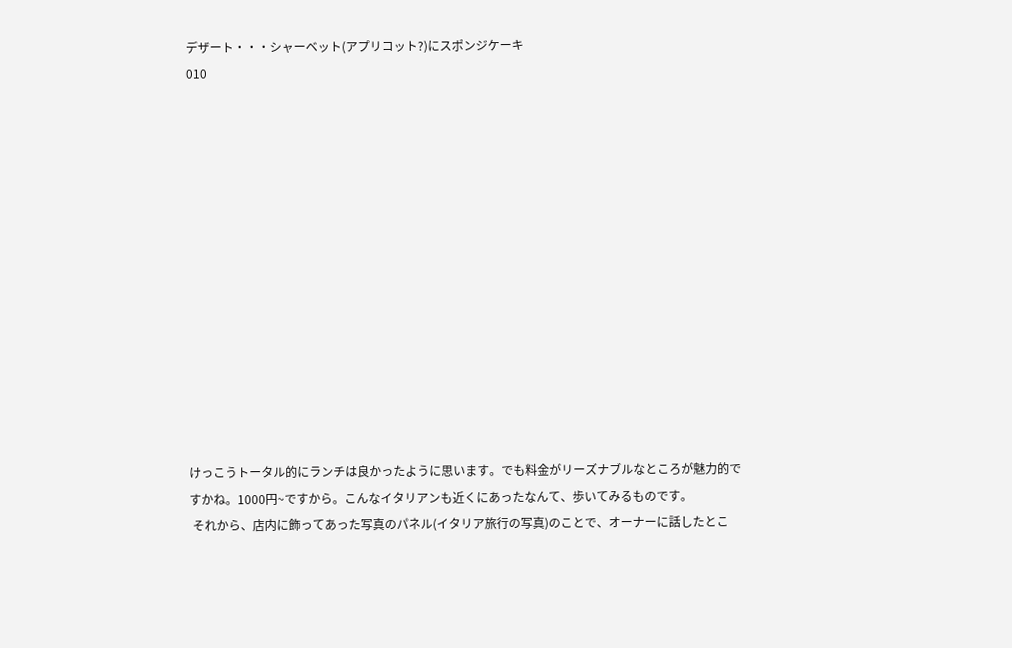デザート・・・シャーベット(アプリコット?)にスポンジケーキ
010














けっこうトータル的にランチは良かったように思います。でも料金がリーズナブルなところが魅力的ですかね。1000円~ですから。こんなイタリアンも近くにあったなんて、歩いてみるものです。
 それから、店内に飾ってあった写真のパネル(イタリア旅行の写真)のことで、オーナーに話したとこ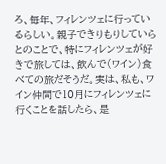ろ、毎年、フィレンツェに行っているらしい。親子できりもりしていらとのことで、特にフィレンツェが好きで旅しては、飲んで(ワイン)食べての旅だそうだ。実は、私も、ワイン仲間で10月にフィレンツェに行くことを話したら、是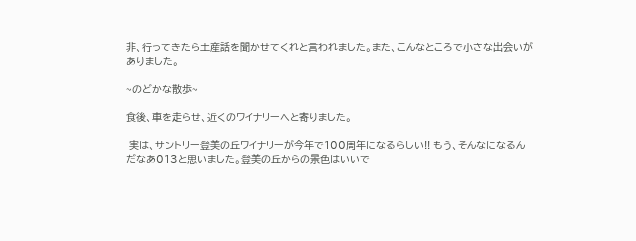非、行ってきたら土産話を聞かせてくれと言われました。また、こんなところで小さな出会いがありました。

~のどかな散歩~

食後、車を走らせ、近くのワイナリーへと寄りました。

 実は、サントリー登美の丘ワイナリーが今年で100周年になるらしい!! もう、そんなになるんだなあ013と思いました。登美の丘からの景色はいいで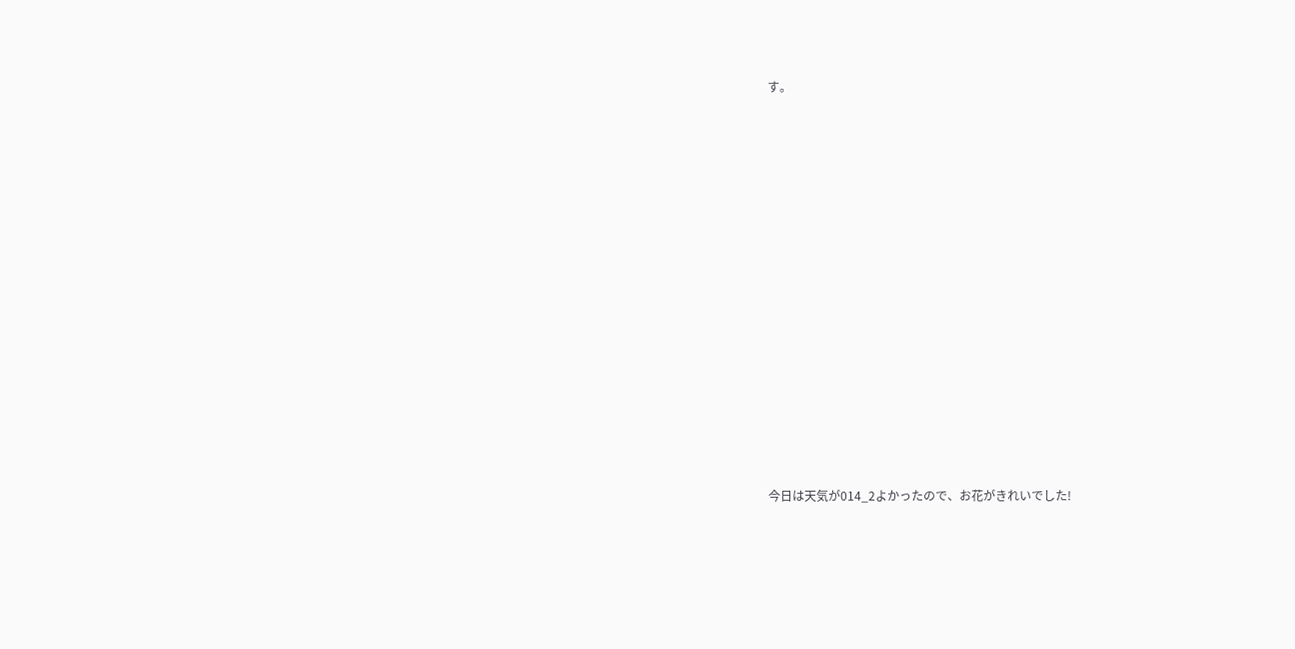す。















今日は天気が014_2よかったので、お花がきれいでした!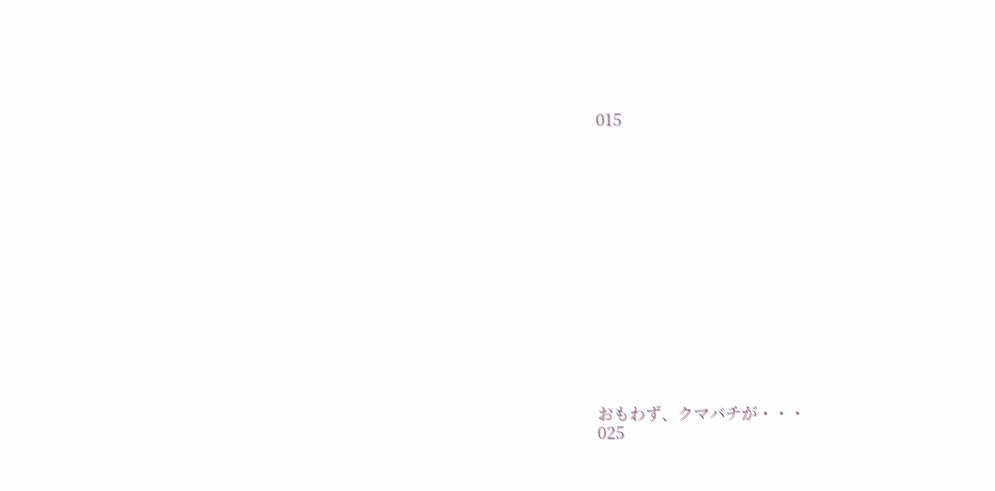015














おもわず、クマバチが・・・
025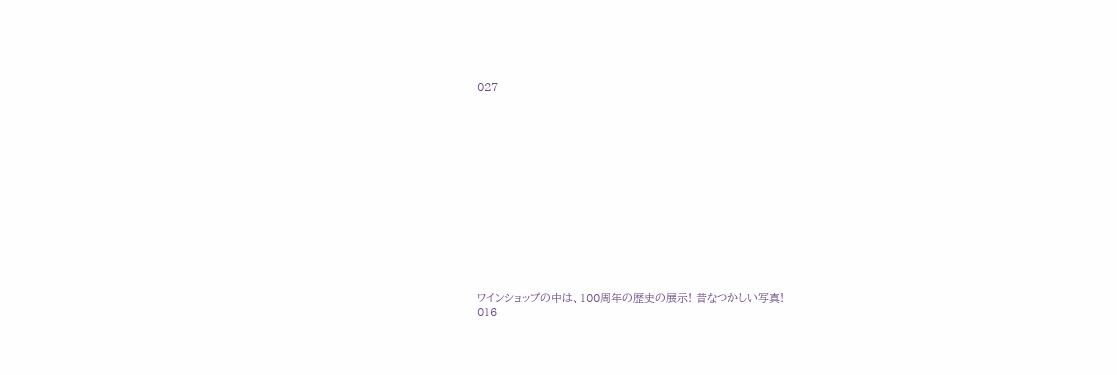027














ワインショップの中は、100周年の歴史の展示! 昔なつかしい写真!
016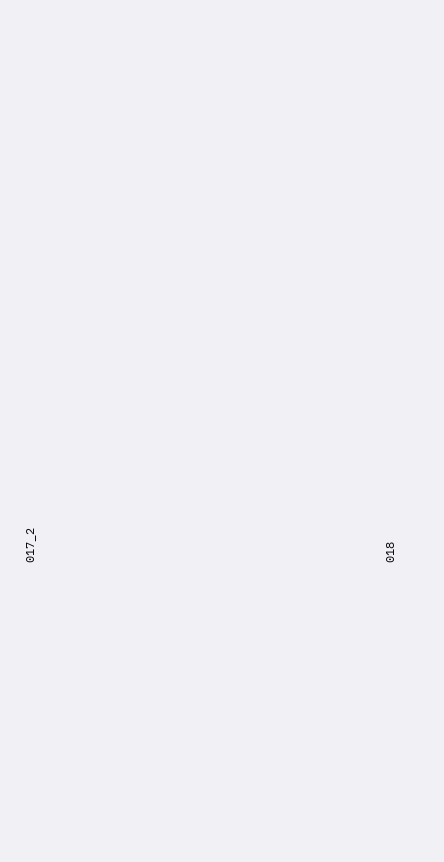017_2














018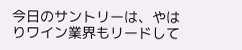今日のサントリーは、やはりワイン業界もリードして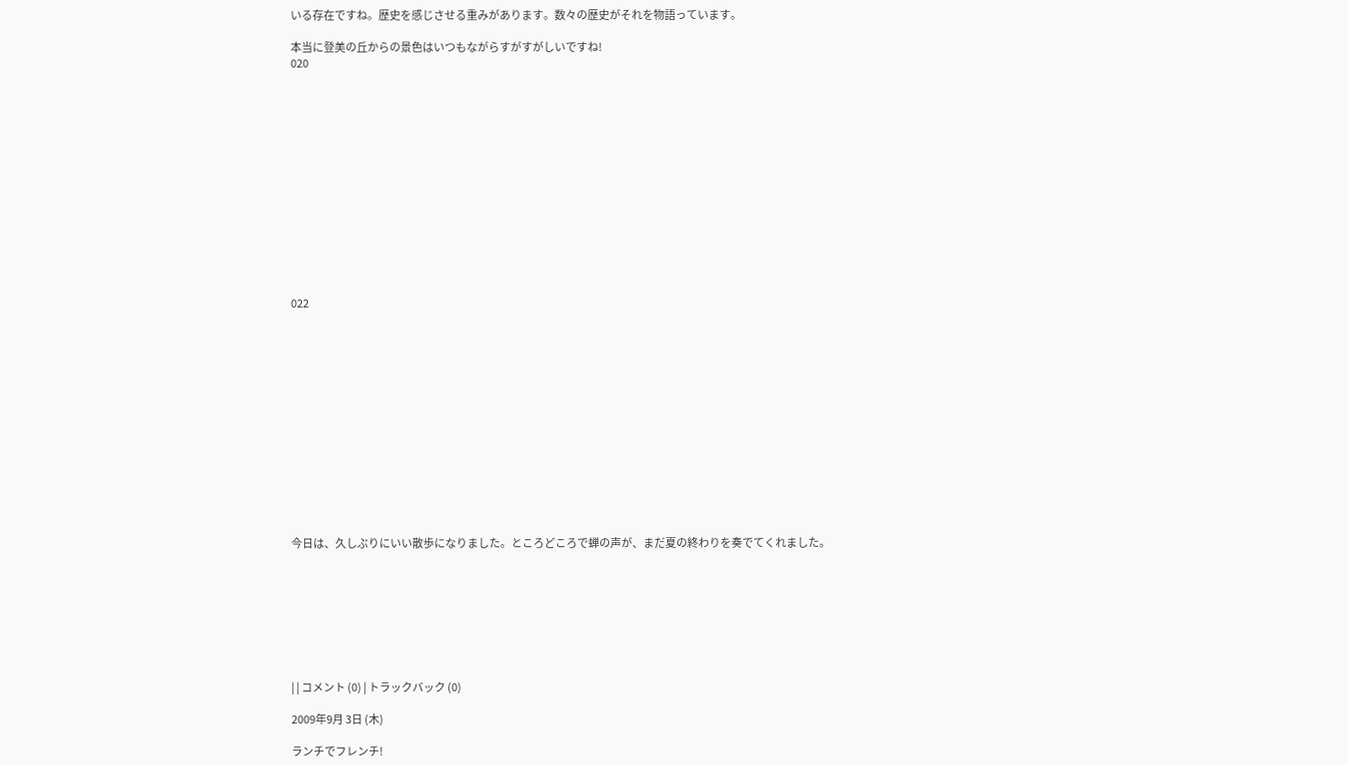いる存在ですね。歴史を感じさせる重みがあります。数々の歴史がそれを物語っています。

本当に登美の丘からの景色はいつもながらすがすがしいですね!
020














022














今日は、久しぶりにいい散歩になりました。ところどころで蝉の声が、まだ夏の終わりを奏でてくれました。








| | コメント (0) | トラックバック (0)

2009年9月 3日 (木)

ランチでフレンチ!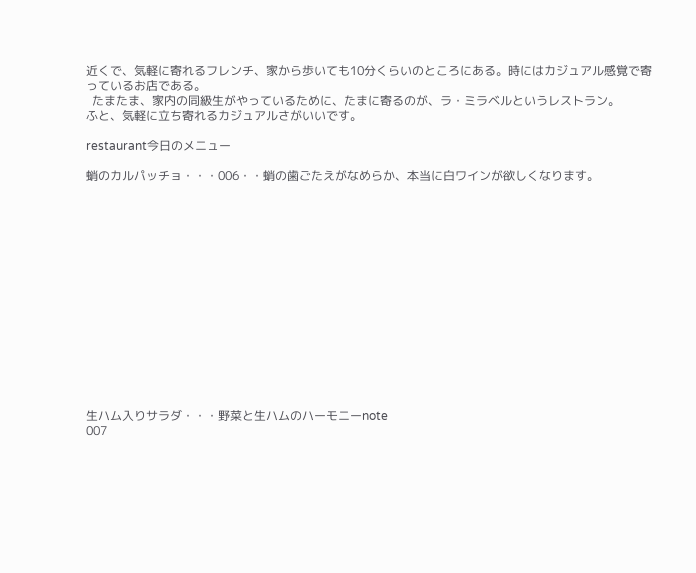近くで、気軽に寄れるフレンチ、家から歩いても10分くらいのところにある。時にはカジュアル感覚で寄っているお店である。
  たまたま、家内の同級生がやっているために、たまに寄るのが、ラ・ミラベルというレストラン。
ふと、気軽に立ち寄れるカジュアルさがいいです。

restaurant今日のメニュー

蛸のカルパッチョ・・・006・・蛸の歯ごたえがなめらか、本当に白ワインが欲しくなります。















生ハム入りサラダ・・・野菜と生ハムのハーモニーnote
007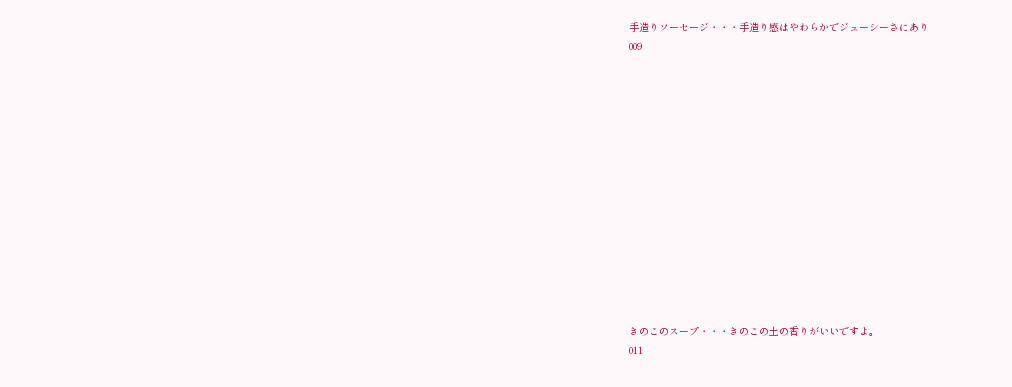手造りソーセージ・・・手造り感はやわらかでジューシーさにあり
009














きのこのスープ・・・きのこの土の香りがいいですよ。
011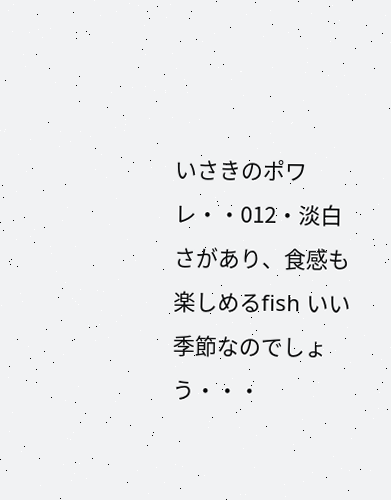いさきのポワレ・・012・淡白さがあり、食感も楽しめるfish いい季節なのでしょう・・・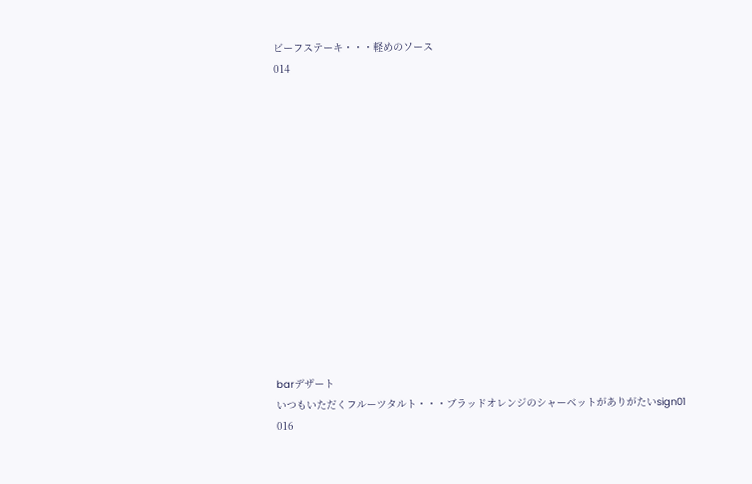ビーフステーキ・・・軽めのソース
014














barデザート
いつもいただくフルーツタルト・・・ブラッドオレンジのシャーベットがありがたいsign01
016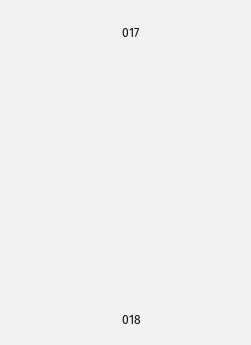017














018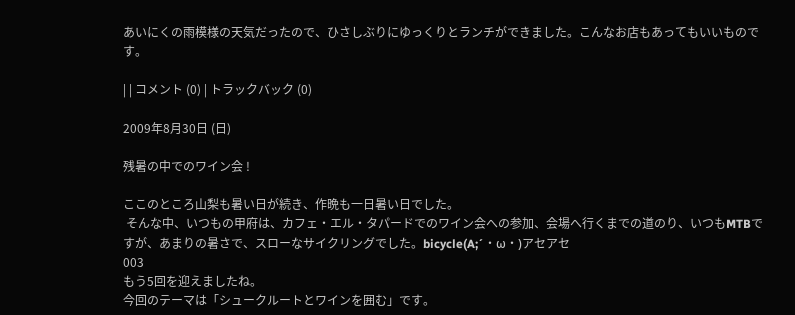あいにくの雨模様の天気だったので、ひさしぶりにゆっくりとランチができました。こんなお店もあってもいいものです。

| | コメント (0) | トラックバック (0)

2009年8月30日 (日)

残暑の中でのワイン会 !

ここのところ山梨も暑い日が続き、作晩も一日暑い日でした。
 そんな中、いつもの甲府は、カフェ・エル・タパードでのワイン会への参加、会場へ行くまでの道のり、いつもMTBですが、あまりの暑さで、スローなサイクリングでした。bicycle(A;´・ω・)アセアセ
003
もう5回を迎えましたね。
今回のテーマは「シュークルートとワインを囲む」です。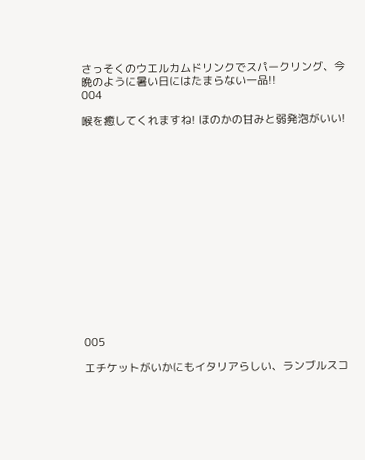さっそくのウエルカムドリンクでスパークリング、今晩のように暑い日にはたまらない一品!!
004

喉を癒してくれますね! ほのかの甘みと弱発泡がいい!
















005

エチケットがいかにもイタリアらしい、ランブルスコ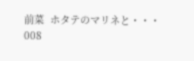前菜  ホタテのマリネと・・・
008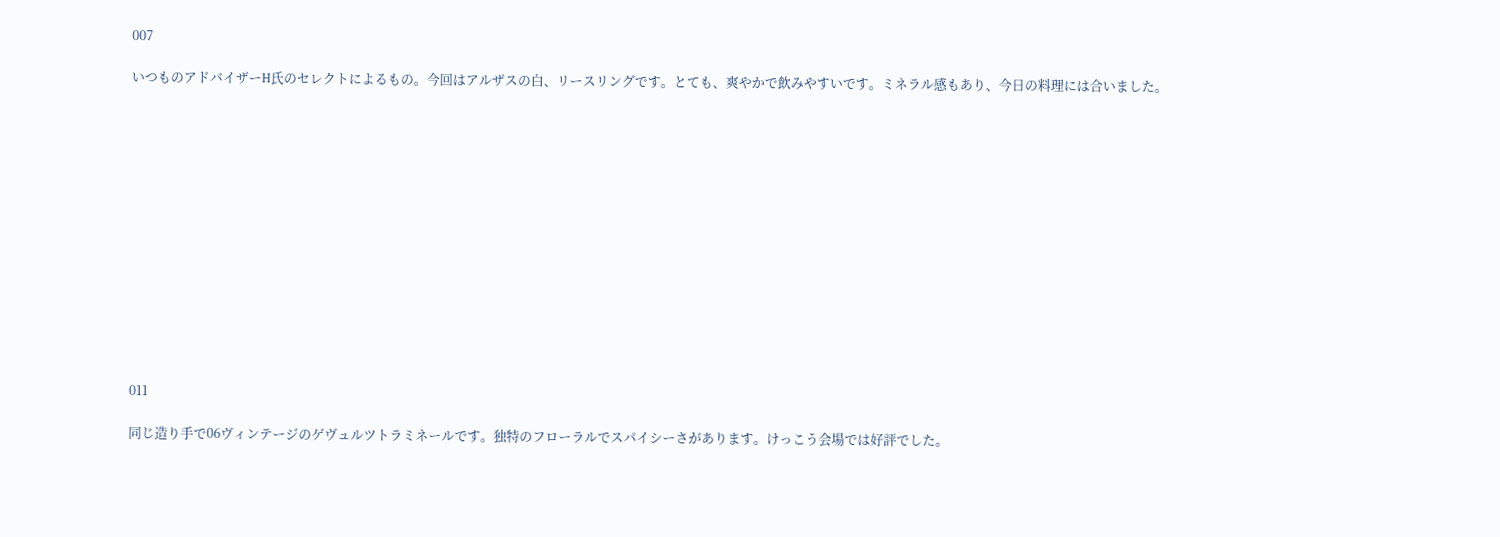007

いつものアドバイザーH氏のセレクトによるもの。今回はアルザスの白、リースリングです。とても、爽やかで飲みやすいです。ミネラル感もあり、今日の料理には合いました。














011

同じ造り手で06ヴィンテージのゲヴュルツトラミネールです。独特のフローラルでスパイシーさがあります。けっこう会場では好評でした。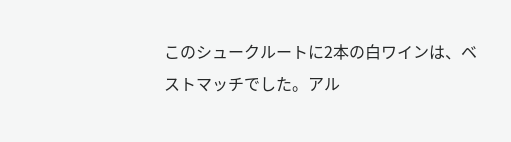このシュークルートに2本の白ワインは、ベストマッチでした。アル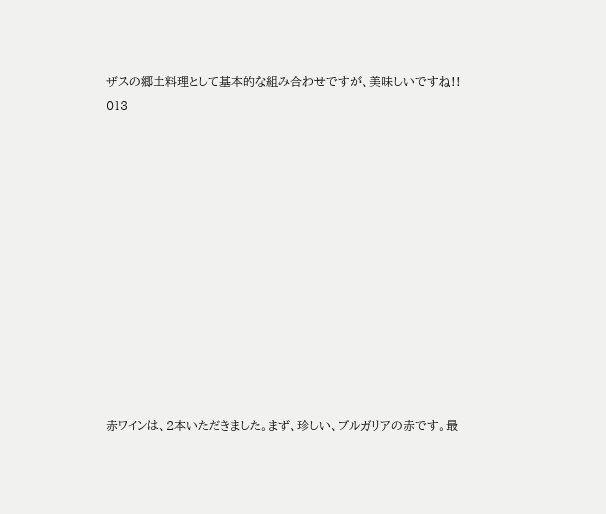ザスの郷土料理として基本的な組み合わせですが、美味しいですね!!
013












赤ワインは、2本いただきました。まず、珍しい、ブルガリアの赤です。最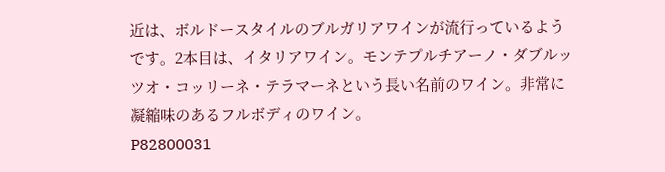近は、ボルドースタイルのブルガリアワインが流行っているようです。2本目は、イタリアワイン。モンテプルチアーノ・ダブルッツオ・コッリーネ・テラマーネという長い名前のワイン。非常に凝縮味のあるフルボディのワイン。
P82800031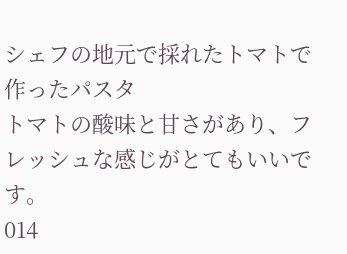シェフの地元で採れたトマトで作ったパスタ
トマトの酸味と甘さがあり、フレッシュな感じがとてもいいです。
014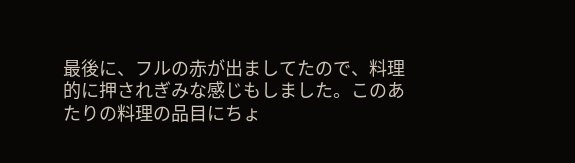最後に、フルの赤が出ましてたので、料理的に押されぎみな感じもしました。このあたりの料理の品目にちょ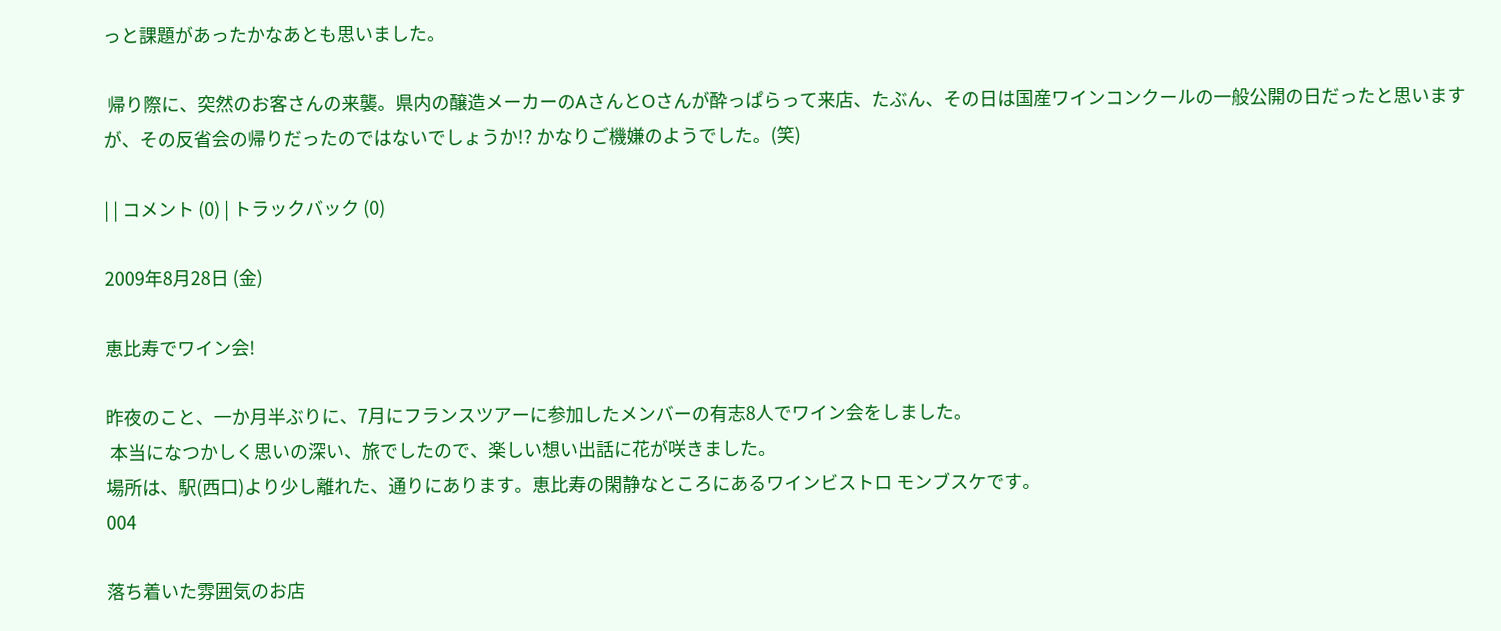っと課題があったかなあとも思いました。

 帰り際に、突然のお客さんの来襲。県内の醸造メーカーのAさんとOさんが酔っぱらって来店、たぶん、その日は国産ワインコンクールの一般公開の日だったと思いますが、その反省会の帰りだったのではないでしょうか!? かなりご機嫌のようでした。(笑)

| | コメント (0) | トラックバック (0)

2009年8月28日 (金)

恵比寿でワイン会!

昨夜のこと、一か月半ぶりに、7月にフランスツアーに参加したメンバーの有志8人でワイン会をしました。
 本当になつかしく思いの深い、旅でしたので、楽しい想い出話に花が咲きました。
場所は、駅(西口)より少し離れた、通りにあります。恵比寿の閑静なところにあるワインビストロ モンブスケです。
004

落ち着いた雰囲気のお店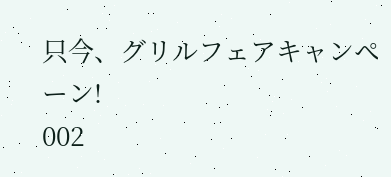只今、グリルフェアキャンペーン!
002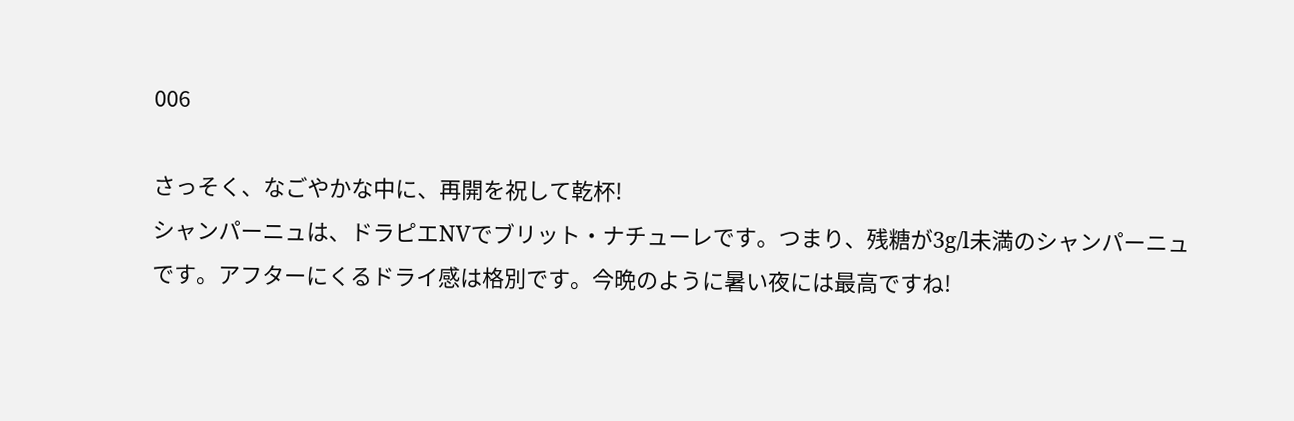006

さっそく、なごやかな中に、再開を祝して乾杯!
シャンパーニュは、ドラピエNVでブリット・ナチューレです。つまり、残糖が3g/l未満のシャンパーニュです。アフターにくるドライ感は格別です。今晩のように暑い夜には最高ですね!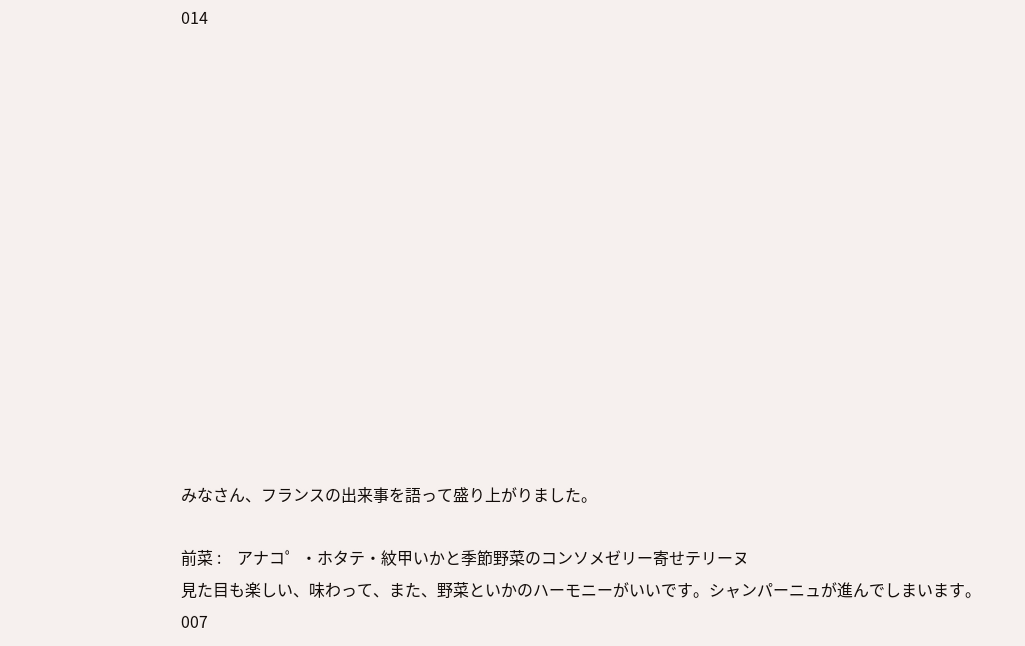014














みなさん、フランスの出来事を語って盛り上がりました。

前菜 :    アナコ゜・ホタテ・紋甲いかと季節野菜のコンソメゼリー寄せテリーヌ
見た目も楽しい、味わって、また、野菜といかのハーモニーがいいです。シャンパーニュが進んでしまいます。
007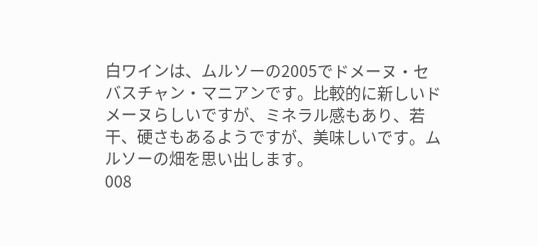白ワインは、ムルソーの2005でドメーヌ・セバスチャン・マニアンです。比較的に新しいドメーヌらしいですが、ミネラル感もあり、若干、硬さもあるようですが、美味しいです。ムルソーの畑を思い出します。
008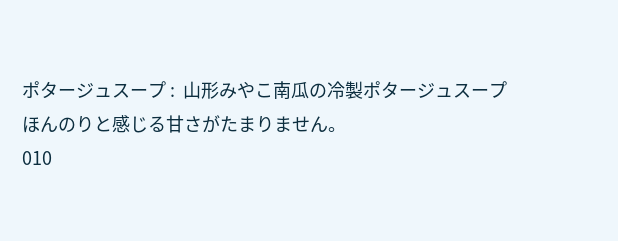ポタージュスープ :  山形みやこ南瓜の冷製ポタージュスープ
ほんのりと感じる甘さがたまりません。
010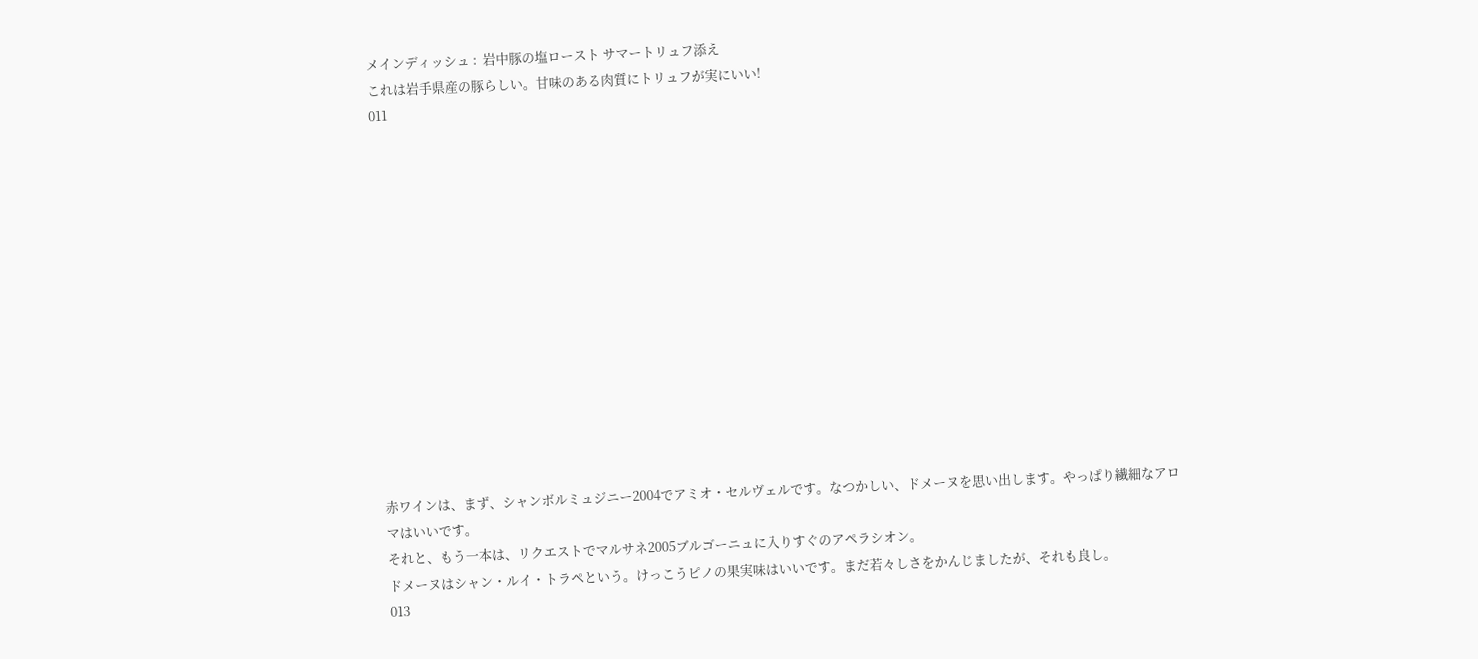メインディッシュ :  岩中豚の塩ロースト サマートリュフ添え
これは岩手県産の豚らしい。甘味のある肉質にトリュフが実にいい!
011














赤ワインは、まず、シャンボルミュジニー2004でアミオ・セルヴェルです。なつかしい、ドメーヌを思い出します。やっぱり繊細なアロマはいいです。
それと、もう一本は、リクエストでマルサネ2005ブルゴーニュに入りすぐのアペラシオン。
ドメーヌはシャン・ルイ・トラペという。けっこうピノの果実味はいいです。まだ若々しさをかんじましたが、それも良し。
013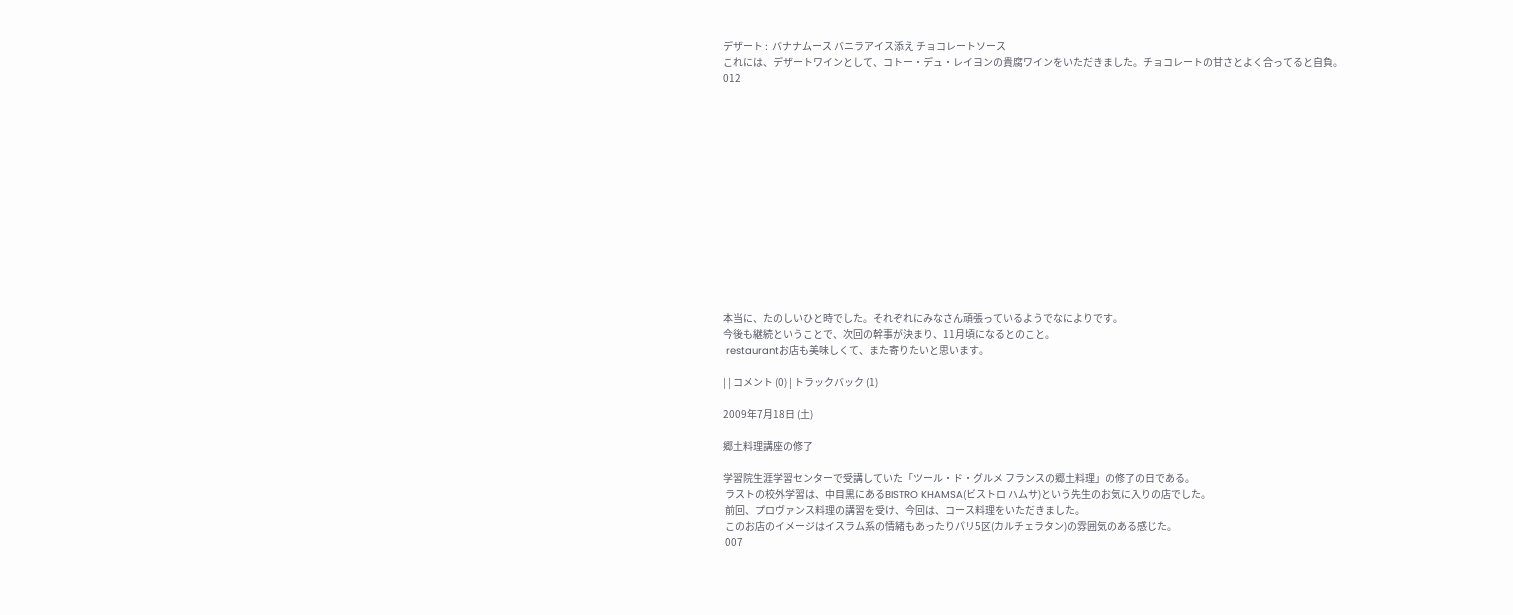デザート :  バナナムース バニラアイス添え チョコレートソース
これには、デザートワインとして、コトー・デュ・レイヨンの貴腐ワインをいただきました。チョコレートの甘さとよく合ってると自負。
012














本当に、たのしいひと時でした。それぞれにみなさん頑張っているようでなによりです。
今後も継続ということで、次回の幹事が決まり、11月頃になるとのこと。
 restaurantお店も美味しくて、また寄りたいと思います。

| | コメント (0) | トラックバック (1)

2009年7月18日 (土)

郷土料理講座の修了

学習院生涯学習センターで受講していた「ツール・ド・グルメ フランスの郷土料理」の修了の日である。
 ラストの校外学習は、中目黒にあるBISTRO KHAMSA(ビストロ ハムサ)という先生のお気に入りの店でした。
 前回、プロヴァンス料理の講習を受け、今回は、コース料理をいただきました。
 このお店のイメージはイスラム系の情緒もあったりパリ5区(カルチェラタン)の雰囲気のある感じた。
 007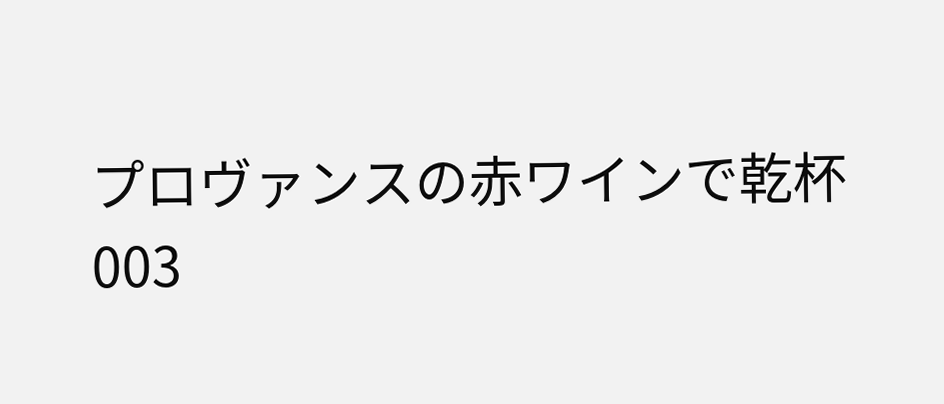プロヴァンスの赤ワインで乾杯
003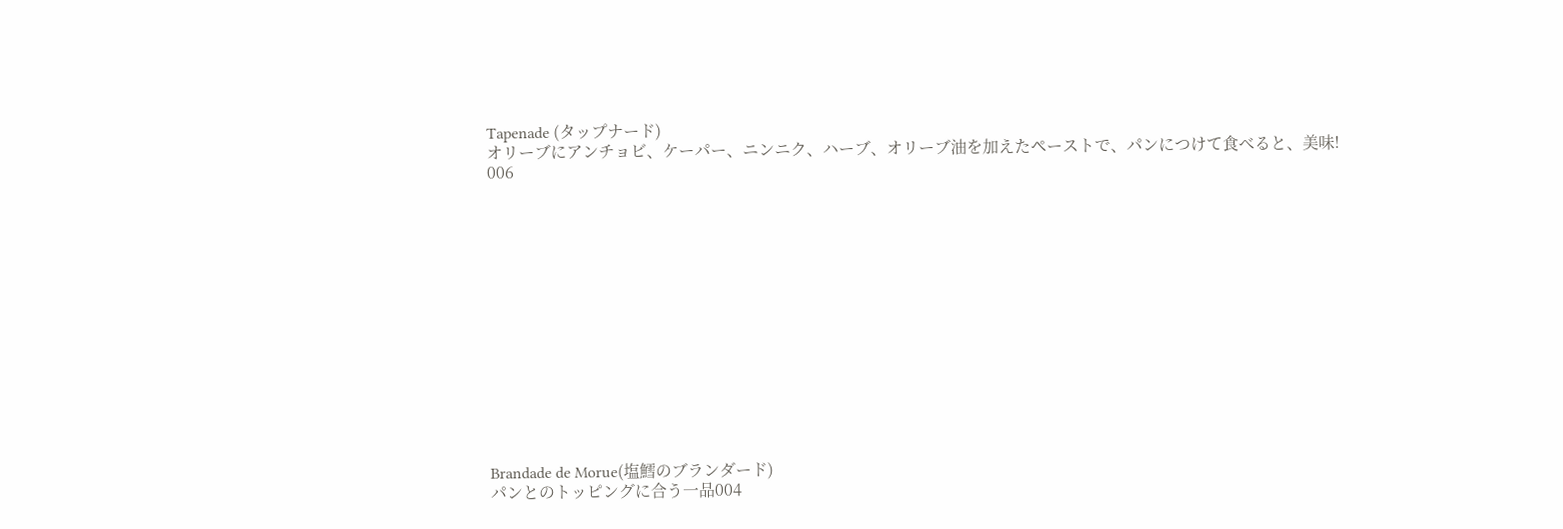Tapenade (タップナード)
オリーブにアンチョビ、ケーパー、ニンニク、ハーブ、オリーブ油を加えたペーストで、パンにつけて食べると、美味!
006














Brandade de Morue(塩鱈のブランダード)
パンとのトッピングに合う一品004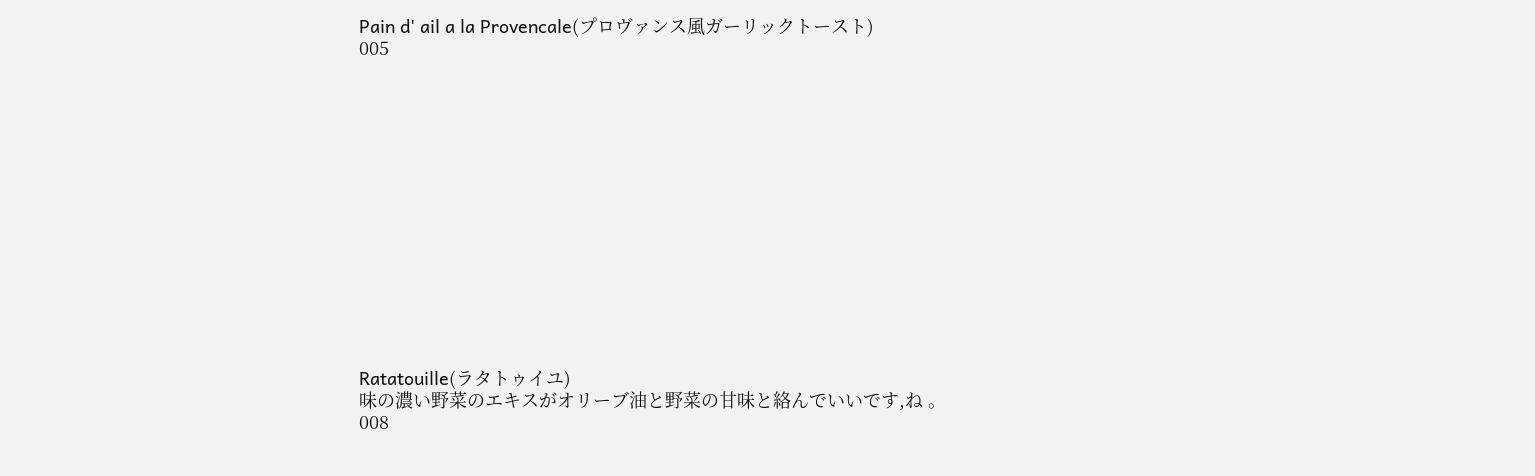Pain d' ail a la Provencale(プロヴァンス風ガーリックトースト)
005














Ratatouille(ラタトゥイユ)
味の濃い野菜のエキスがオリーブ油と野菜の甘味と絡んでいいです,ね 。
008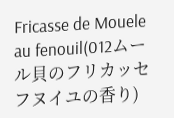Fricasse de Mouele au fenouil(012ムール貝のフリカッセ フヌイユの香り)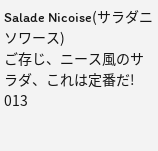Salade Nicoise(サラダニソワース)
ご存じ、ニース風のサラダ、これは定番だ!
013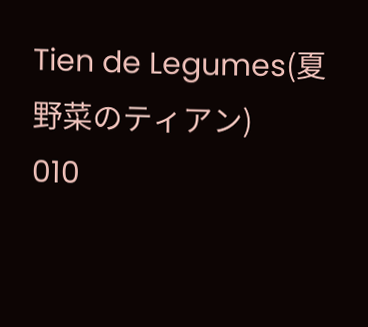Tien de Legumes(夏野菜のティアン)
010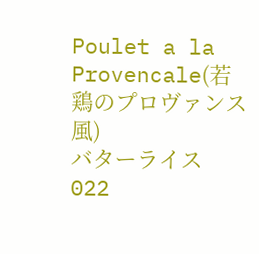Poulet a la Provencale(若鶏のプロヴァンス風)
バターライス
022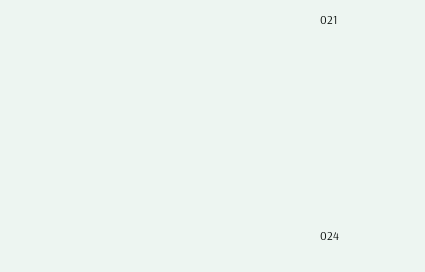021














024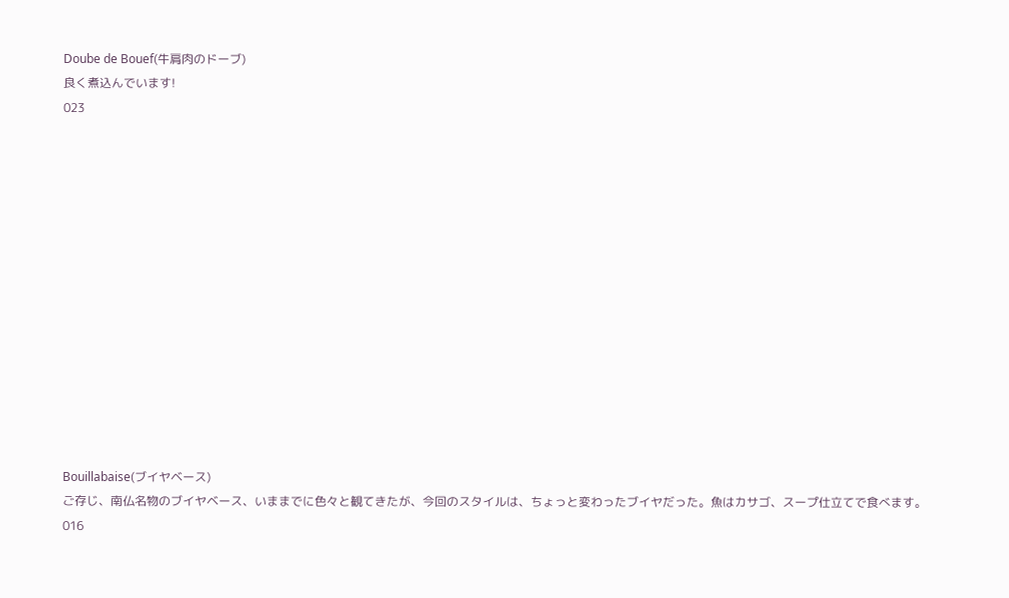Doube de Bouef(牛肩肉のドーブ)
良く煮込んでいます!
023














Bouillabaise(ブイヤベース)
ご存じ、南仏名物のブイヤベース、いままでに色々と観てきたが、今回のスタイルは、ちょっと変わったブイヤだった。魚はカサゴ、スープ仕立てで食べます。
016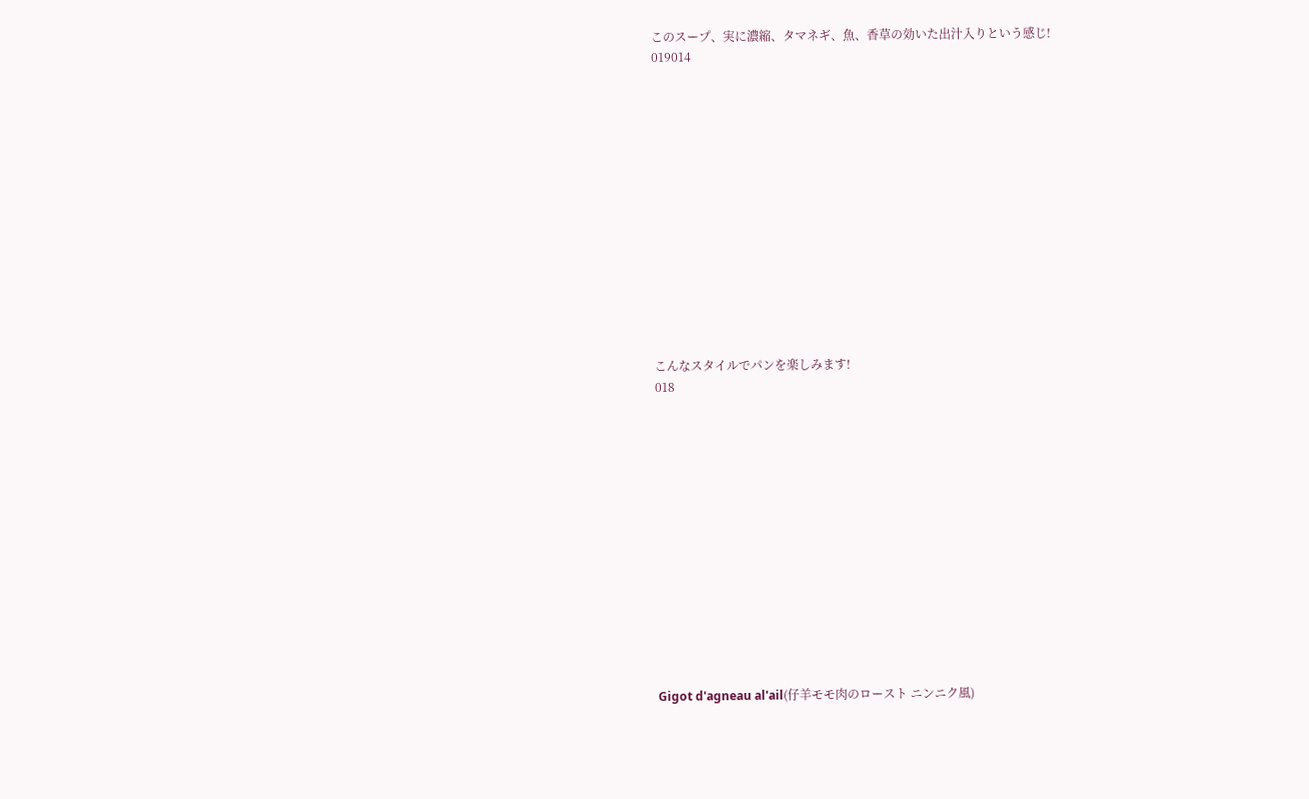このスープ、実に濃縮、タマネギ、魚、香草の効いた出汁入りという感じ!
019014














こんなスタイルでパンを楽しみます!
018














Gigot d'agneau al'ail(仔羊モモ肉のロースト ニンニク風)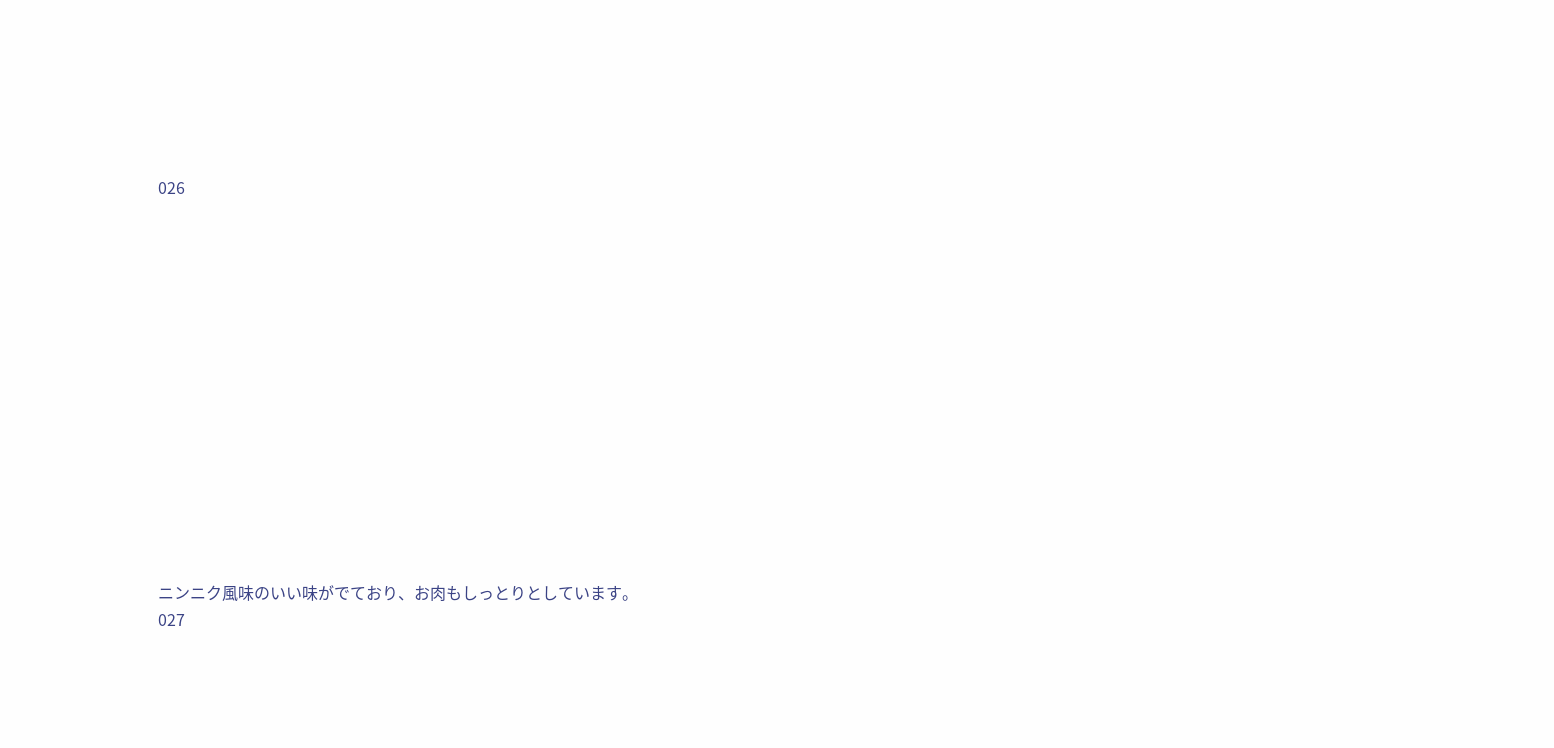026














ニンニク風味のいい味がでており、お肉もしっとりとしています。
027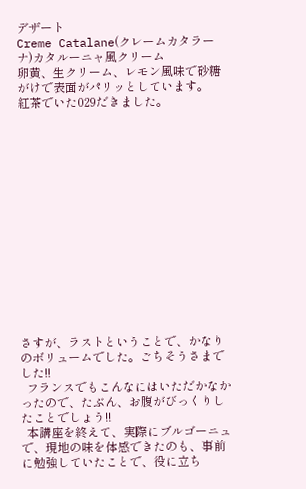デザート
Creme Catalane(クレームカタラーナ)カタルーニャ風クリーム
卵黄、生クリーム、レモン風味で砂糖がけで表面がパリッとしています。
紅茶でいた029だきました。















さすが、ラストということで、かなりのボリュームでした。ごちそうさまでした!!
  フランスでもこんなにはいただかなかったので、たぶん、お腹がびっくりしたことでしょう!!
  本講座を終えて、実際にブルゴーニュで、現地の味を体感できたのも、事前に勉強していたことで、役に立ち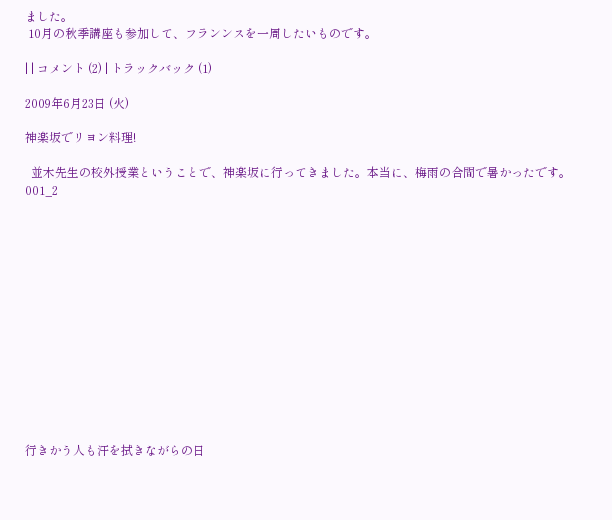ました。
 10月の秋季講座も参加して、フランンスを一周したいものです。

| | コメント (2) | トラックバック (1)

2009年6月23日 (火)

神楽坂でリヨン料理!

  並木先生の校外授業ということで、神楽坂に行ってきました。本当に、梅雨の合間で暑かったです。
001_2














行きかう人も汗を拭きながらの日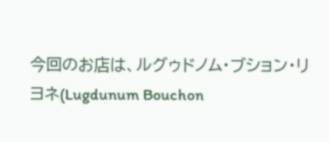今回のお店は、ルグゥドノム・ブション・リヨネ(Lugdunum Bouchon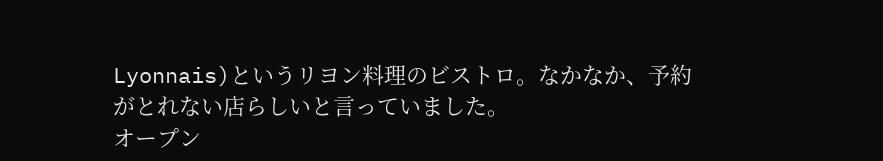Lyonnais)というリヨン料理のビストロ。なかなか、予約がとれない店らしいと言っていました。
オープン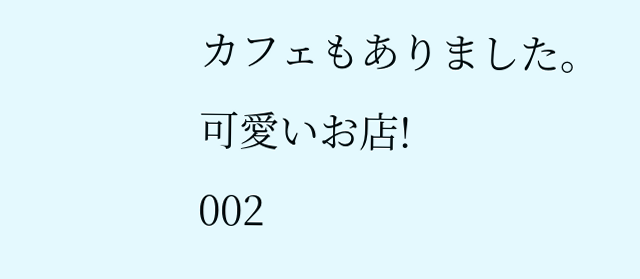カフェもありました。可愛いお店!
002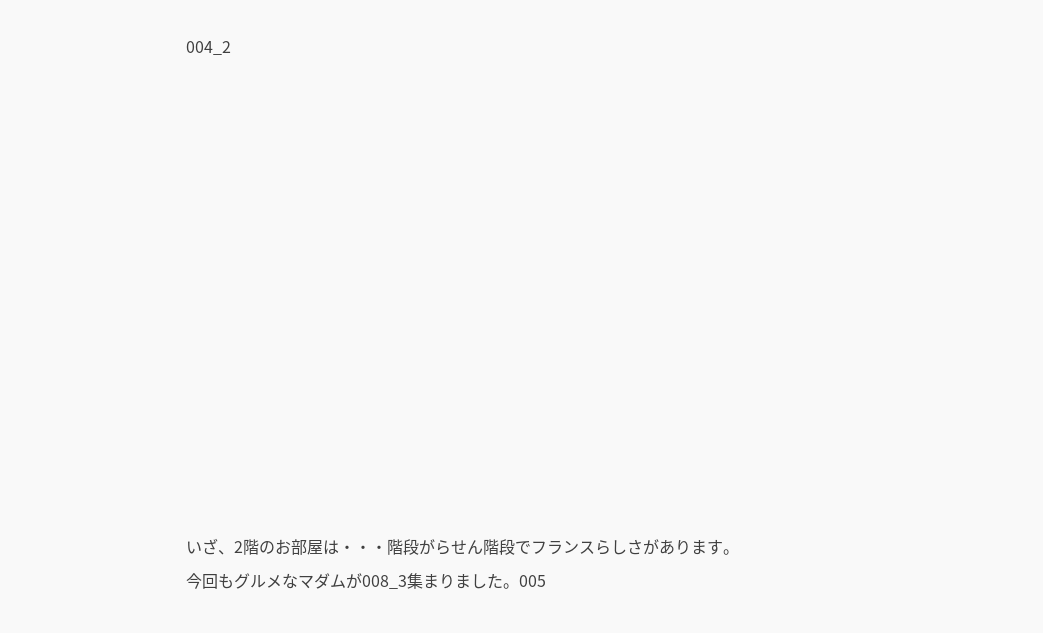004_2














いざ、2階のお部屋は・・・階段がらせん階段でフランスらしさがあります。
今回もグルメなマダムが008_3集まりました。005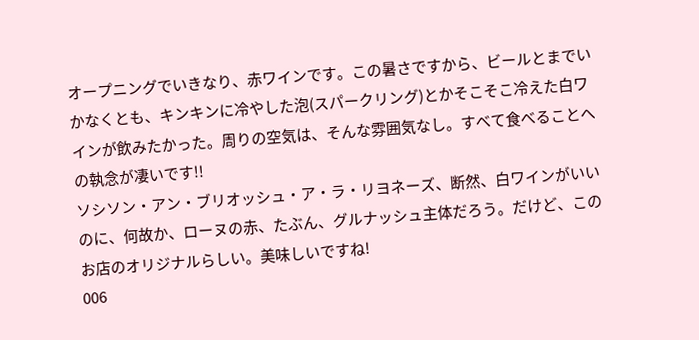オープニングでいきなり、赤ワインです。この暑さですから、ビールとまでいかなくとも、キンキンに冷やした泡(スパークリング)とかそこそこ冷えた白ワインが飲みたかった。周りの空気は、そんな雰囲気なし。すべて食べることへの執念が凄いです!!
ソシソン・アン・ブリオッシュ・ア・ラ・リヨネーズ、断然、白ワインがいいのに、何故か、ローヌの赤、たぶん、グルナッシュ主体だろう。だけど、このお店のオリジナルらしい。美味しいですね!
006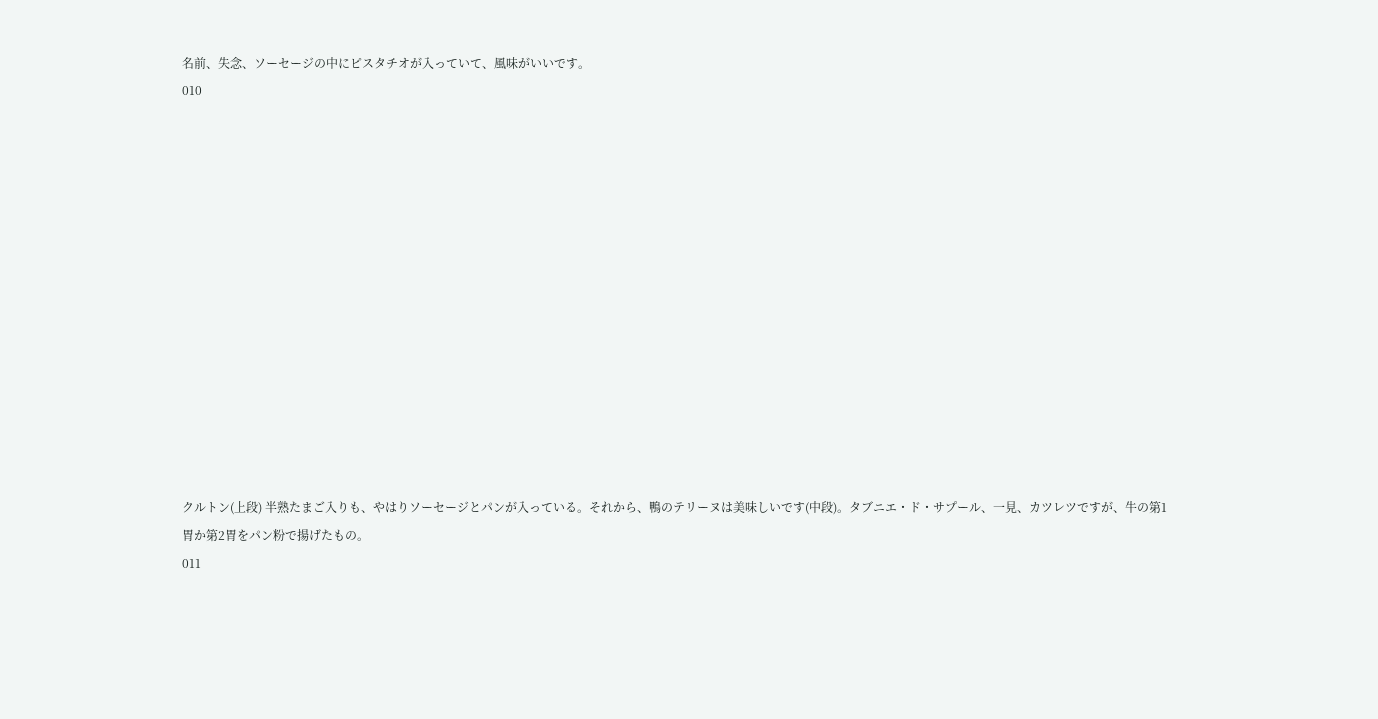名前、失念、ソーセージの中にピスタチオが入っていて、風味がいいです。
010














クルトン(上段) 半熟たまご入りも、やはりソーセージとパンが入っている。それから、鴨のテリーヌは美味しいです(中段)。タブニエ・ド・サプール、一見、カツレツですが、牛の第1
胃か第2胃をパン粉で揚げたもの。
011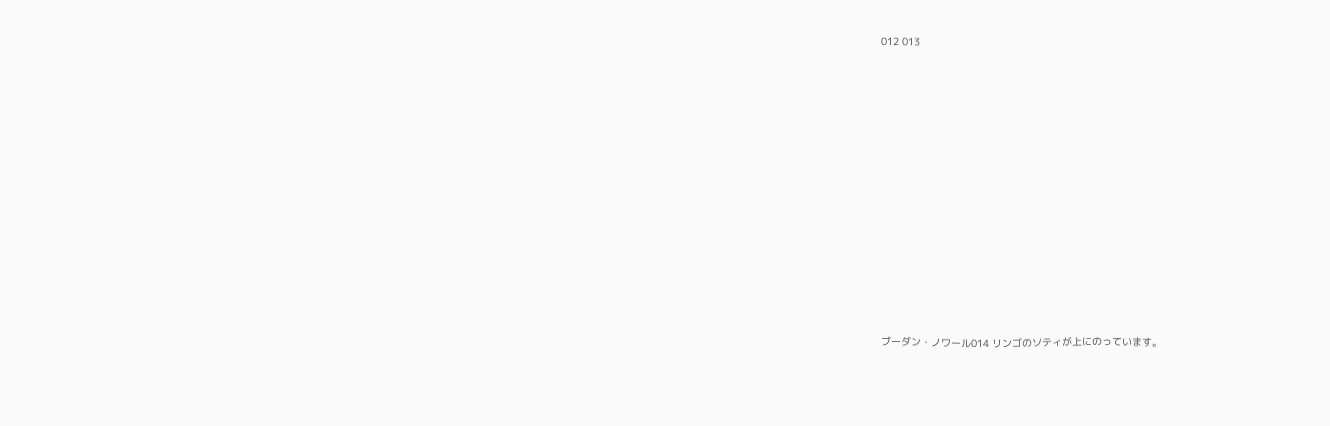012 013














ブーダン・ノワール014 リンゴのソティが上にのっています。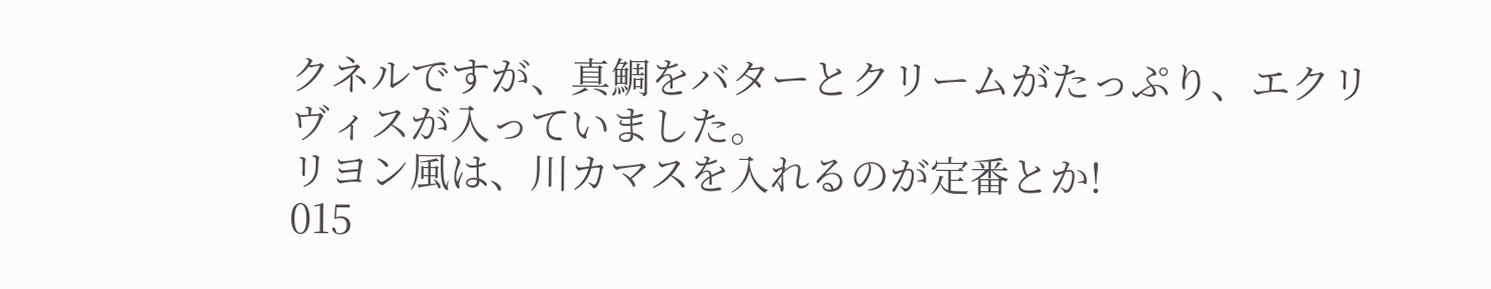クネルですが、真鯛をバターとクリームがたっぷり、エクリヴィスが入っていました。
リヨン風は、川カマスを入れるのが定番とか!
015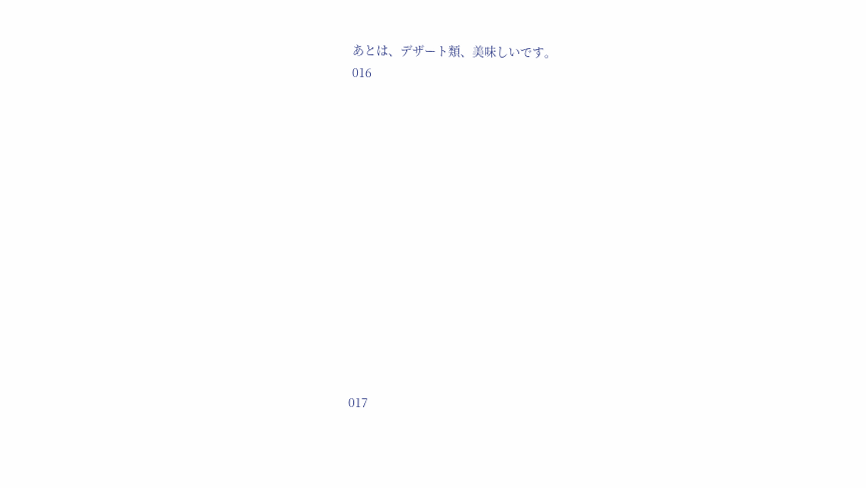あとは、デザート類、美味しいです。
016














017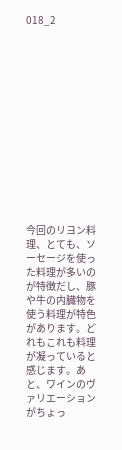018_2














今回のリヨン料理、とても、ソーセージを使った料理が多いのが特徴だし、豚や牛の内臓物を使う料理が特色があります。どれもこれも料理が凝っていると感じます。あと、ワインのヴァリエーションがちょっ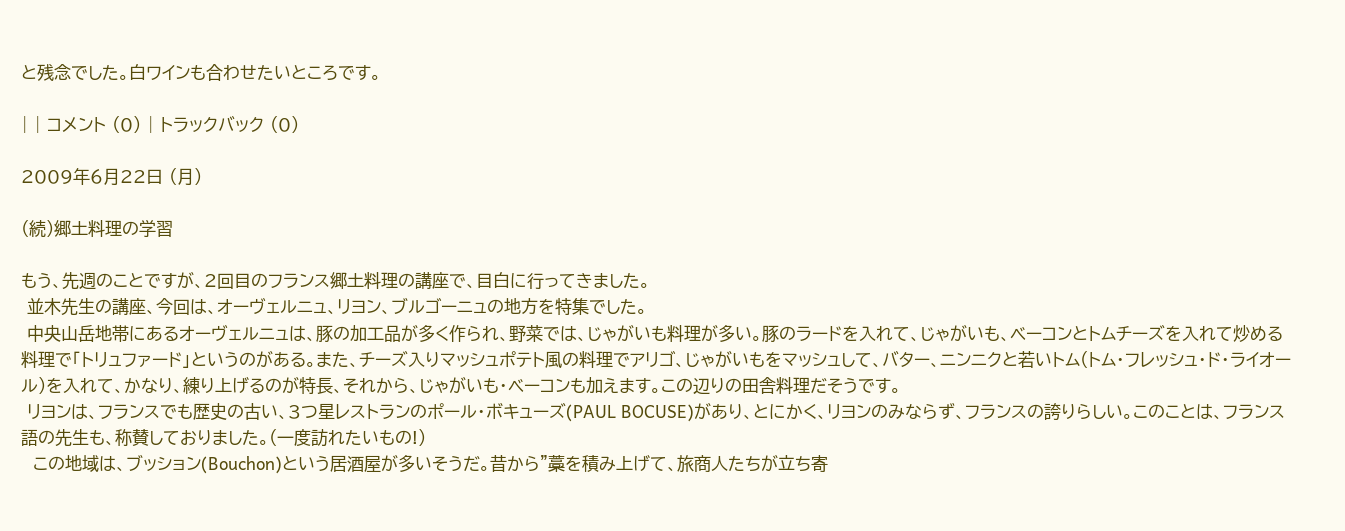と残念でした。白ワインも合わせたいところです。

| | コメント (0) | トラックバック (0)

2009年6月22日 (月)

(続)郷土料理の学習

もう、先週のことですが、2回目のフランス郷土料理の講座で、目白に行ってきました。
 並木先生の講座、今回は、オーヴェルニュ、リヨン、ブルゴーニュの地方を特集でした。
 中央山岳地帯にあるオーヴェルニュは、豚の加工品が多く作られ、野菜では、じゃがいも料理が多い。豚のラードを入れて、じゃがいも、ベーコンとトムチーズを入れて炒める料理で「トリュファード」というのがある。また、チーズ入りマッシュポテト風の料理でアリゴ、じゃがいもをマッシュして、バター、ニンニクと若いトム(トム・フレッシュ・ド・ライオール)を入れて、かなり、練り上げるのが特長、それから、じゃがいも・ベーコンも加えます。この辺りの田舎料理だそうです。
 リヨンは、フランスでも歴史の古い、3つ星レストランのポール・ボキューズ(PAUL BOCUSE)があり、とにかく、リヨンのみならず、フランスの誇りらしい。このことは、フランス語の先生も、称賛しておりました。(一度訪れたいもの!)
  この地域は、ブッション(Bouchon)という居酒屋が多いそうだ。昔から"藁を積み上げて、旅商人たちが立ち寄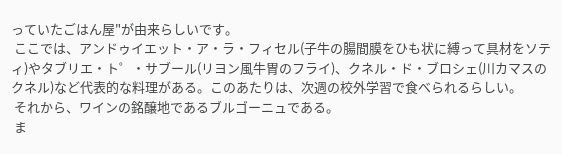っていたごはん屋"が由来らしいです。
 ここでは、アンドゥイエット・ア・ラ・フィセル(子牛の腸間膜をひも状に縛って具材をソティ)やタブリエ・ト゜・サブール(リヨン風牛胃のフライ)、クネル・ド・ブロシェ(川カマスのクネル)など代表的な料理がある。このあたりは、次週の校外学習で食べられるらしい。
 それから、ワインの銘醸地であるブルゴーニュである。
 ま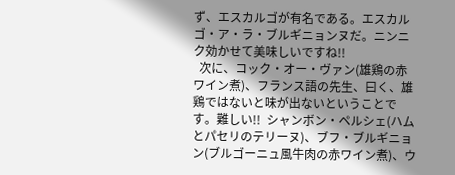ず、エスカルゴが有名である。エスカルゴ・ア・ラ・ブルギニョンヌだ。ニンニク効かせて美味しいですね!!
  次に、コック・オー・ヴァン(雄鶏の赤ワイン煮)、フランス語の先生、曰く、雄鶏ではないと味が出ないということです。難しい!!  シャンボン・ペルシェ(ハムとパセリのテリーヌ)、ブフ・ブルギニョン(ブルゴーニュ風牛肉の赤ワイン煮)、ウ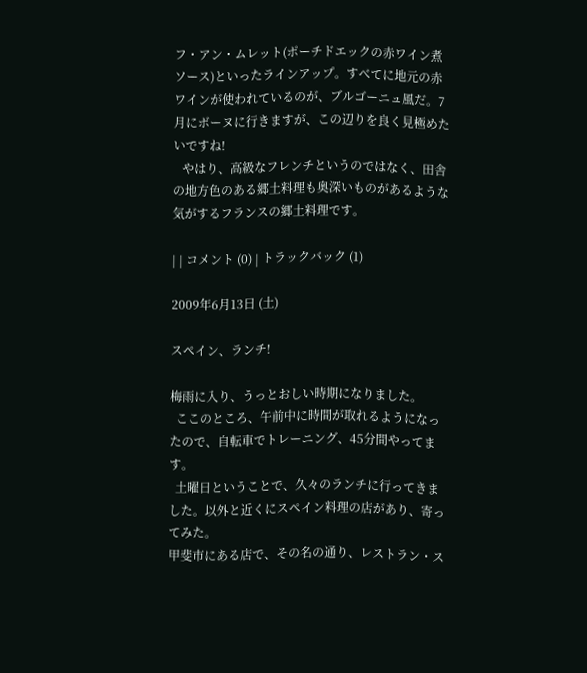フ・アン・ムレット(ポーチドエックの赤ワイン煮ソース)といったラインアップ。すべてに地元の赤ワインが使われているのが、ブルゴーニュ風だ。7月にボーヌに行きますが、この辺りを良く見極めたいですね!
   やはり、高級なフレンチというのではなく、田舎の地方色のある郷土料理も奥深いものがあるような気がするフランスの郷土料理です。

| | コメント (0) | トラックバック (1)

2009年6月13日 (土)

スペイン、ランチ!

梅雨に入り、うっとおしい時期になりました。
  ここのところ、午前中に時間が取れるようになったので、自転車でトレーニング、45分間やってます。
  土曜日ということで、久々のランチに行ってきました。以外と近くにスペイン料理の店があり、寄ってみた。
甲斐市にある店で、その名の通り、レストラン・ス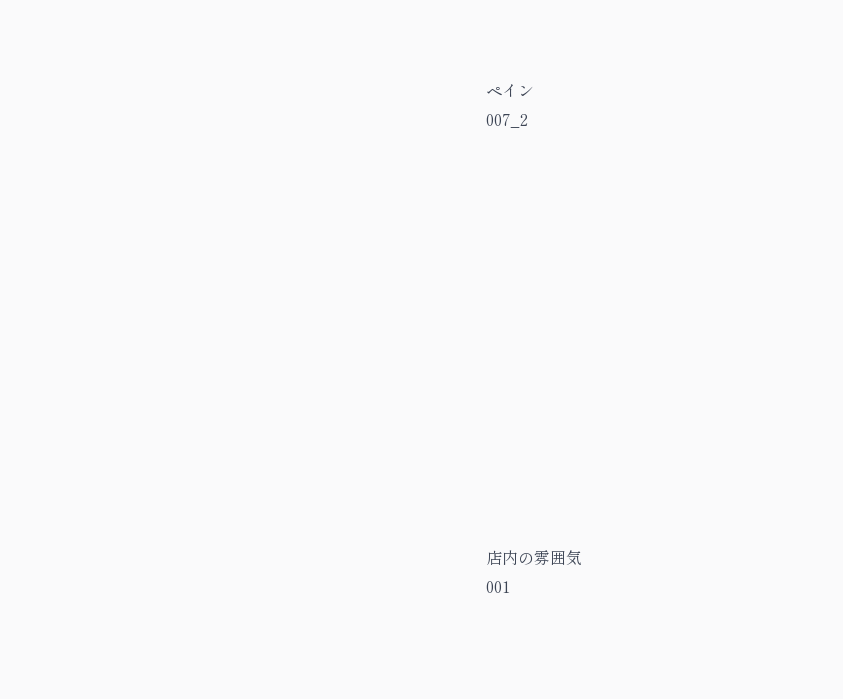ペイン
007_2














店内の雰囲気
001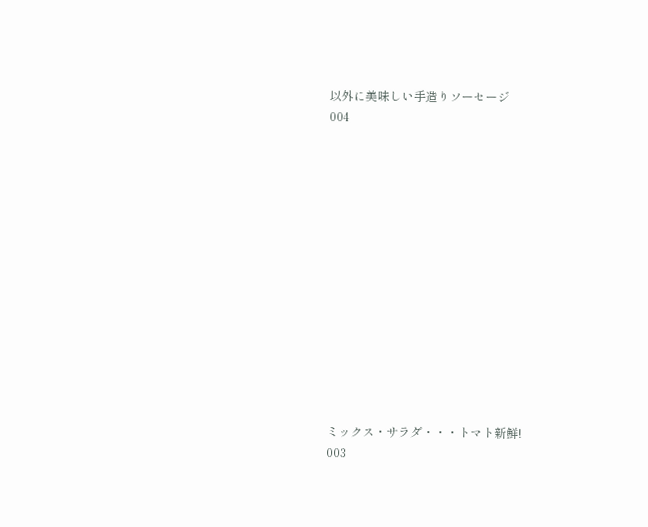以外に美味しい手造りソーセージ
004














ミックス・サラダ・・・トマト新鮮!
003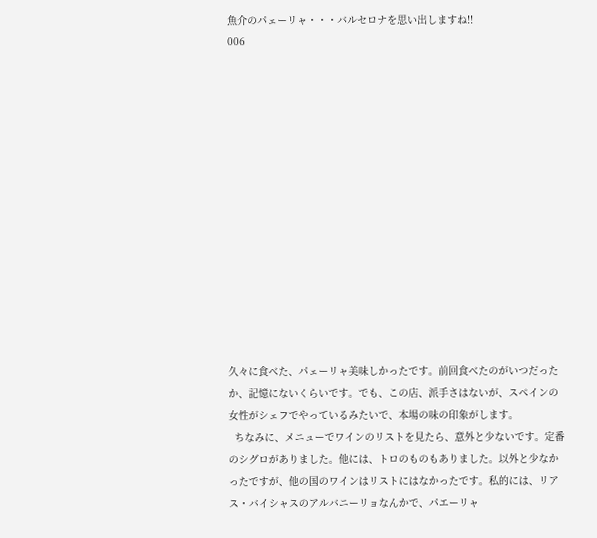魚介のパェーリャ・・・バルセロナを思い出しますね!!
006














久々に食べた、パェーリャ美味しかったです。前回食べたのがいつだったか、記憶にないくらいです。でも、この店、派手さはないが、スペインの女性がシェフでやっているみたいで、本場の味の印象がします。
  ちなみに、メニューでワインのリストを見たら、意外と少ないです。定番のシグロがありました。他には、トロのものもありました。以外と少なかったですが、他の国のワインはリストにはなかったです。私的には、リアス・バイシャスのアルバニーリョなんかで、パエーリャ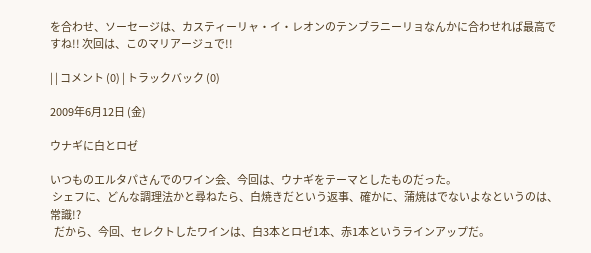を合わせ、ソーセージは、カスティーリャ・イ・レオンのテンブラニーリョなんかに合わせれば最高ですね!! 次回は、このマリアージュで!!

| | コメント (0) | トラックバック (0)

2009年6月12日 (金)

ウナギに白とロゼ

いつものエルタパさんでのワイン会、今回は、ウナギをテーマとしたものだった。
 シェフに、どんな調理法かと尋ねたら、白焼きだという返事、確かに、蒲焼はでないよなというのは、常識!?
  だから、今回、セレクトしたワインは、白3本とロゼ1本、赤1本というラインアップだ。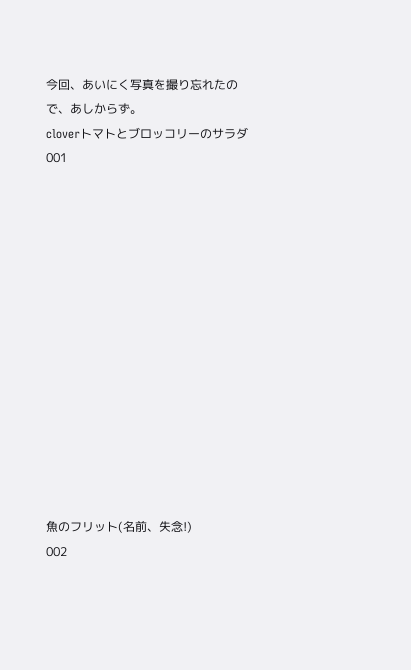今回、あいにく写真を撮り忘れたので、あしからず。
cloverトマトとブロッコリーのサラダ
001














魚のフリット(名前、失念!)
002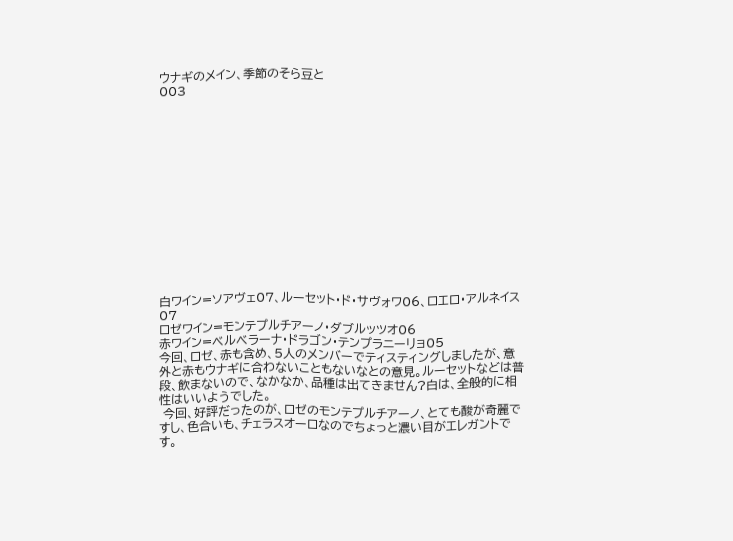ウナギのメイン、季節のそら豆と
003














白ワイン=ソアヴェ07、ルーセット・ド・サヴォワ06、ロエロ・アルネイス07
ロゼワイン=モンテプルチアーノ・ダブルッツオ06
赤ワイン=ベルベラーナ・ドラゴン・テンプラニーリョ05
今回、ロゼ、赤も含め、5人のメンバーでティスティングしましたが、意外と赤もウナギに合わないこともないなとの意見。ルーセットなどは普段、飲まないので、なかなか、品種は出てきません?白は、全般的に相性はいいようでした。
 今回、好評だったのが、ロゼのモンテプルチアーノ、とても酸が奇麗ですし、色合いも、チェラスオーロなのでちょっと濃い目がエレガントです。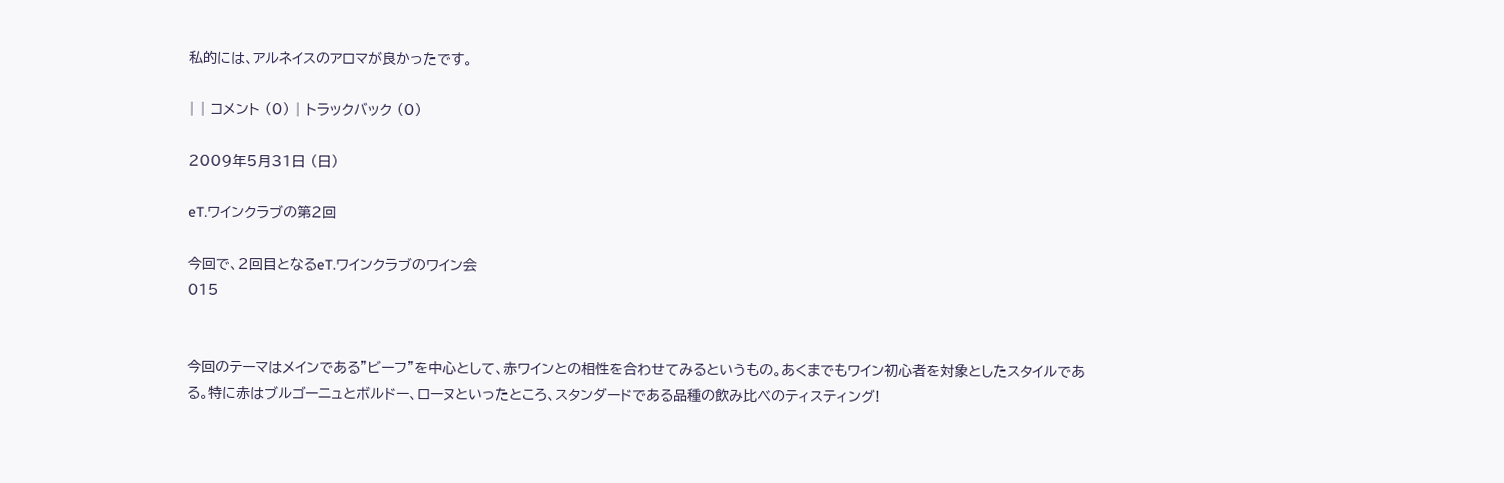私的には、アルネイスのアロマが良かったです。

| | コメント (0) | トラックバック (0)

2009年5月31日 (日)

eT.ワインクラブの第2回

今回で、2回目となるeT.ワインクラブのワイン会
015


今回のテーマはメインである"ビーフ"を中心として、赤ワインとの相性を合わせてみるというもの。あくまでもワイン初心者を対象としたスタイルである。特に赤はブルゴーニュとボルドー、ローヌといったところ、スタンダードである品種の飲み比べのティスティング!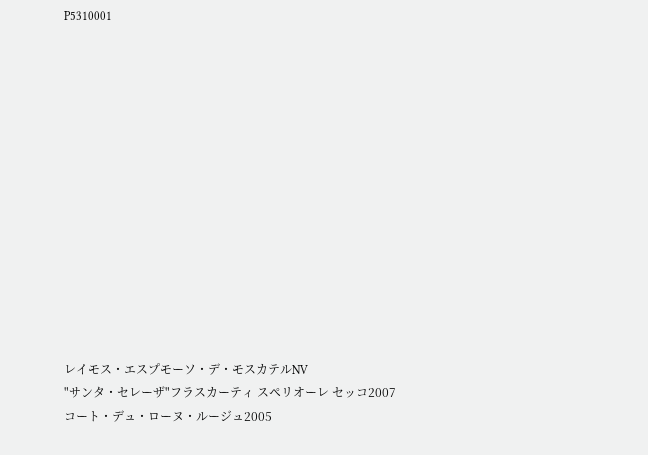P5310001














レイモス・エスプモーソ・デ・モスカテルNV
"サンタ・セレーザ"フラスカーティ スペリオーレ セッコ2007
コート・デュ・ローヌ・ルージュ2005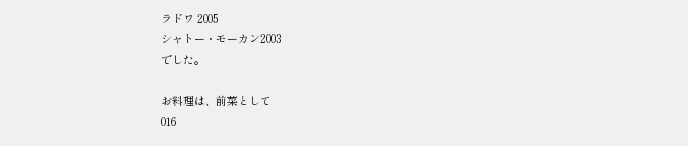ラドワ 2005
シャトー・モーカン2003
でした。

お料理は、前菜として
016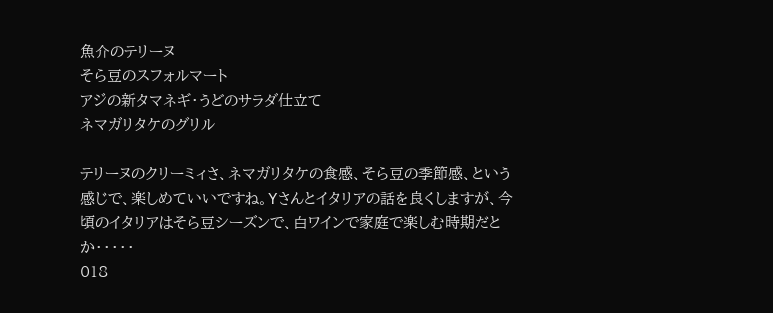魚介のテリーヌ
そら豆のスフォルマート
アジの新タマネギ・うどのサラダ仕立て
ネマガリタケのグリル

テリーヌのクリーミィさ、ネマガリタケの食感、そら豆の季節感、という感じで、楽しめていいですね。Yさんとイタリアの話を良くしますが、今頃のイタリアはそら豆シーズンで、白ワインで家庭で楽しむ時期だとか・・・・・
018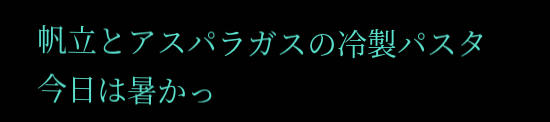帆立とアスパラガスの冷製パスタ
今日は暑かっ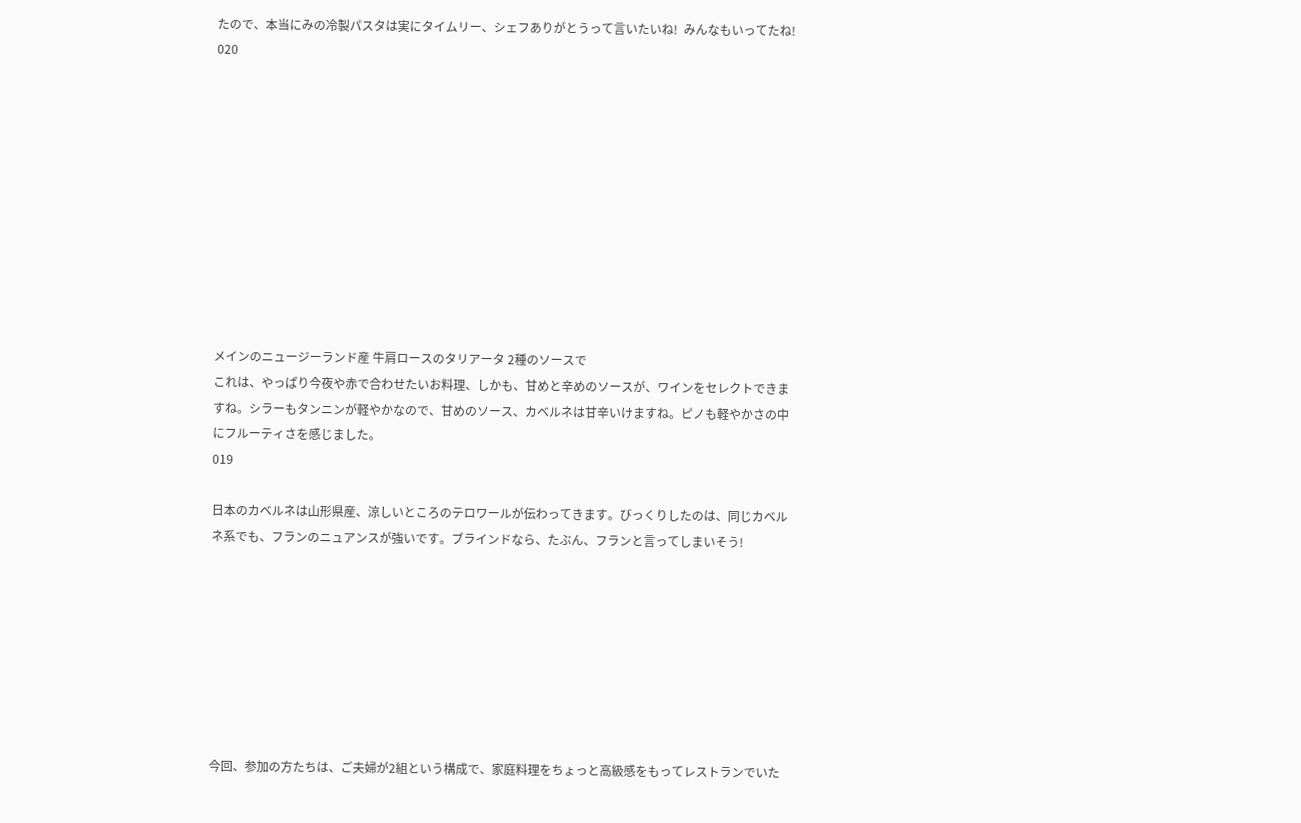たので、本当にみの冷製パスタは実にタイムリー、シェフありがとうって言いたいね!  みんなもいってたね!
020











メインのニュージーランド産 牛肩ロースのタリアータ 2種のソースで
これは、やっぱり今夜や赤で合わせたいお料理、しかも、甘めと辛めのソースが、ワインをセレクトできますね。シラーもタンニンが軽やかなので、甘めのソース、カベルネは甘辛いけますね。ピノも軽やかさの中にフルーティさを感じました。
019

日本のカベルネは山形県産、涼しいところのテロワールが伝わってきます。びっくりしたのは、同じカベルネ系でも、フランのニュアンスが強いです。ブラインドなら、たぶん、フランと言ってしまいそう!








今回、参加の方たちは、ご夫婦が2組という構成で、家庭料理をちょっと高級感をもってレストランでいた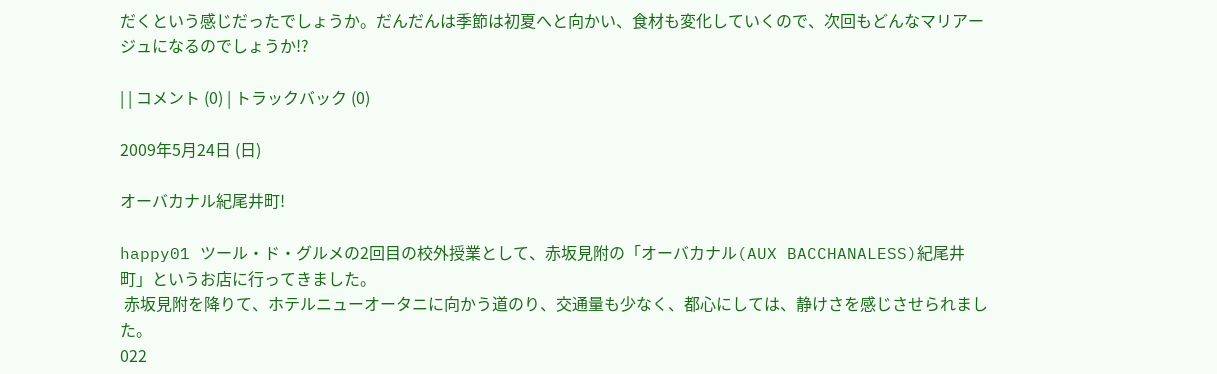だくという感じだったでしょうか。だんだんは季節は初夏へと向かい、食材も変化していくので、次回もどんなマリアージュになるのでしょうか!?

| | コメント (0) | トラックバック (0)

2009年5月24日 (日)

オーバカナル紀尾井町!

happy01 ツール・ド・グルメの2回目の校外授業として、赤坂見附の「オーバカナル(AUX BACCHANALESS)紀尾井町」というお店に行ってきました。
 赤坂見附を降りて、ホテルニューオータニに向かう道のり、交通量も少なく、都心にしては、静けさを感じさせられました。
022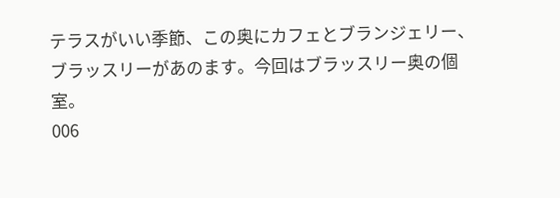テラスがいい季節、この奥にカフェとブランジェリー、ブラッスリーがあのます。今回はブラッスリー奥の個室。
006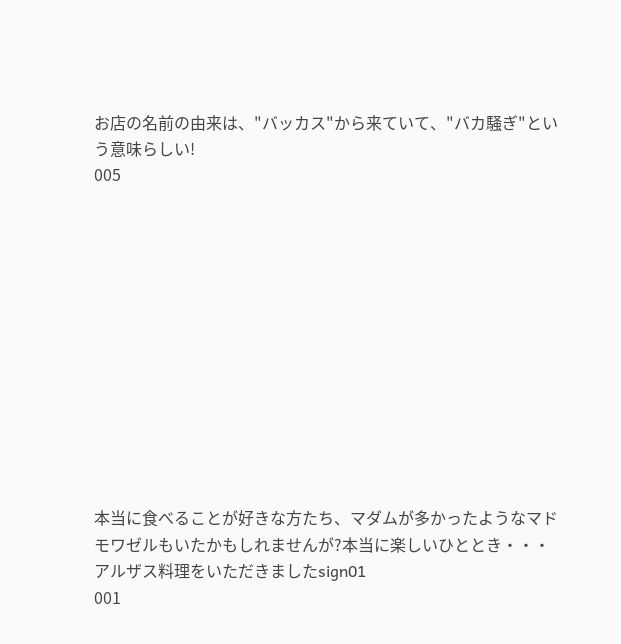お店の名前の由来は、"バッカス"から来ていて、"バカ騒ぎ"という意味らしい!
005












本当に食べることが好きな方たち、マダムが多かったようなマドモワゼルもいたかもしれませんが?本当に楽しいひととき・・・
アルザス料理をいただきましたsign01
001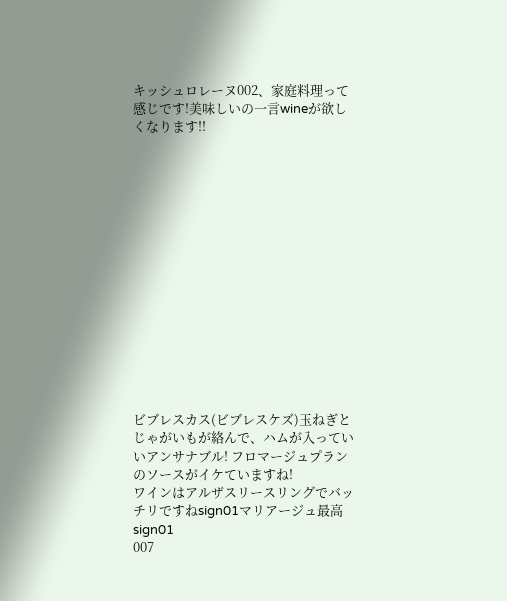キッシュロレーヌ002、家庭料理って感じです!美味しいの一言wineが欲しくなります!!















ビブレスカス(ビブレスケズ)玉ねぎとじゃがいもが絡んで、ハムが入っていいアンサナブル! フロマージュプランのソースがイケていますね!
ワインはアルザスリースリングでバッチリですねsign01マリアージュ最高sign01
007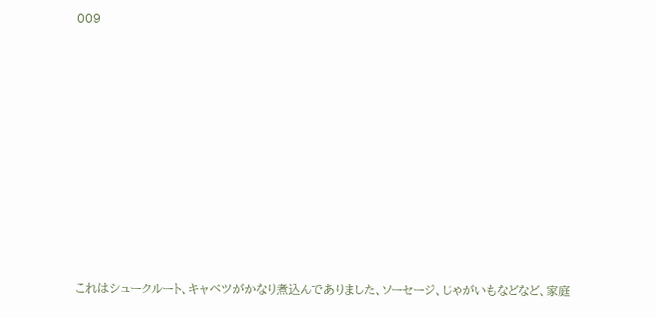009














これはシュークルート、キャベツがかなり煮込んでありました、ソーセージ、じゃがいもなどなど、家庭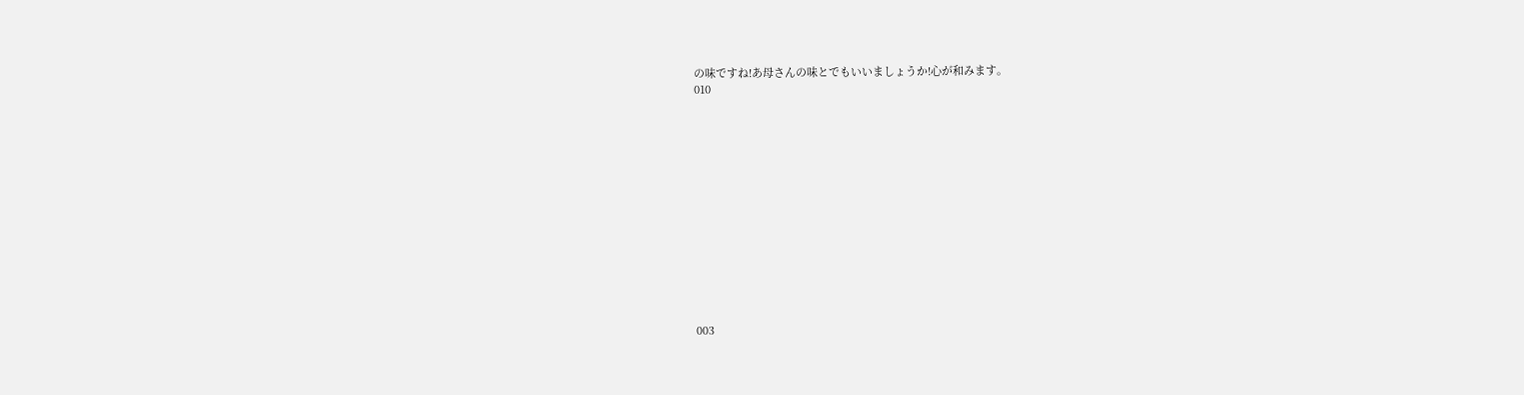の味ですね!あ母さんの味とでもいいましょうか!心が和みます。
010














003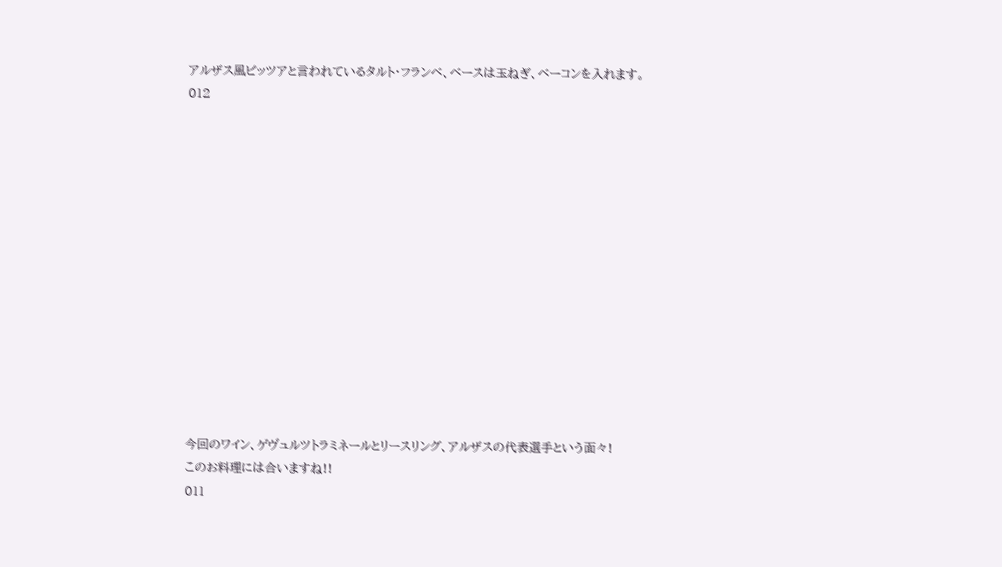アルザス風ピッツアと言われているタルト・フランベ、ベースは玉ねぎ、ベーコンを入れます。
012














今回のワイン、ゲヴュルツトラミネールとリースリング、アルザスの代表選手という面々!
このお料理には合いますね!!
011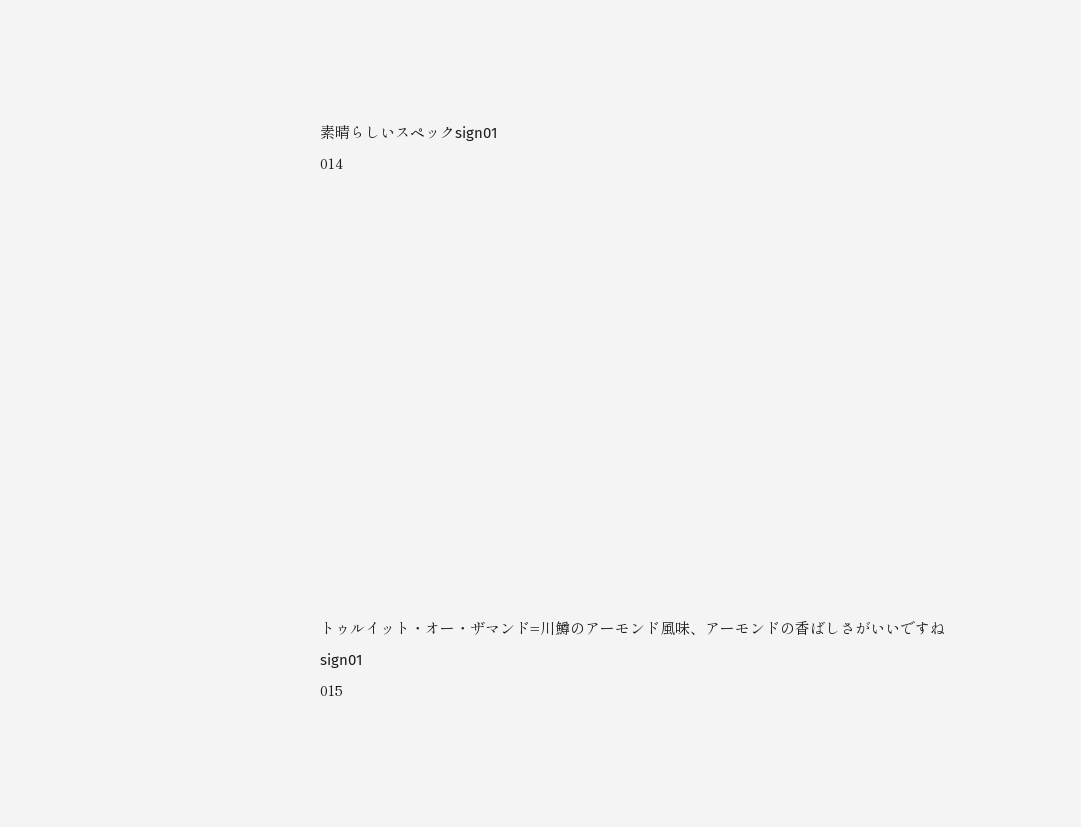素晴らしいスペックsign01
014














トゥルイット・オー・ザマンド=川鱒のアーモンド風味、アーモンドの香ばしさがいいですねsign01
015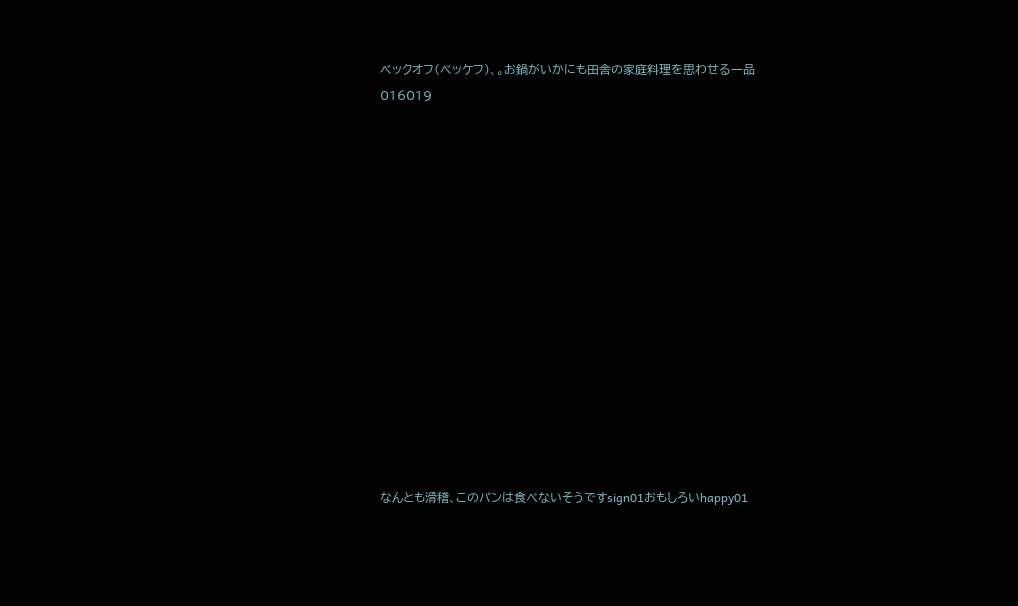ベックオフ(ベッケフ)、。お鍋がいかにも田舎の家庭料理を思わせる一品
016019














なんとも滑稽、このパンは食べないそうですsign01おもしろいhappy01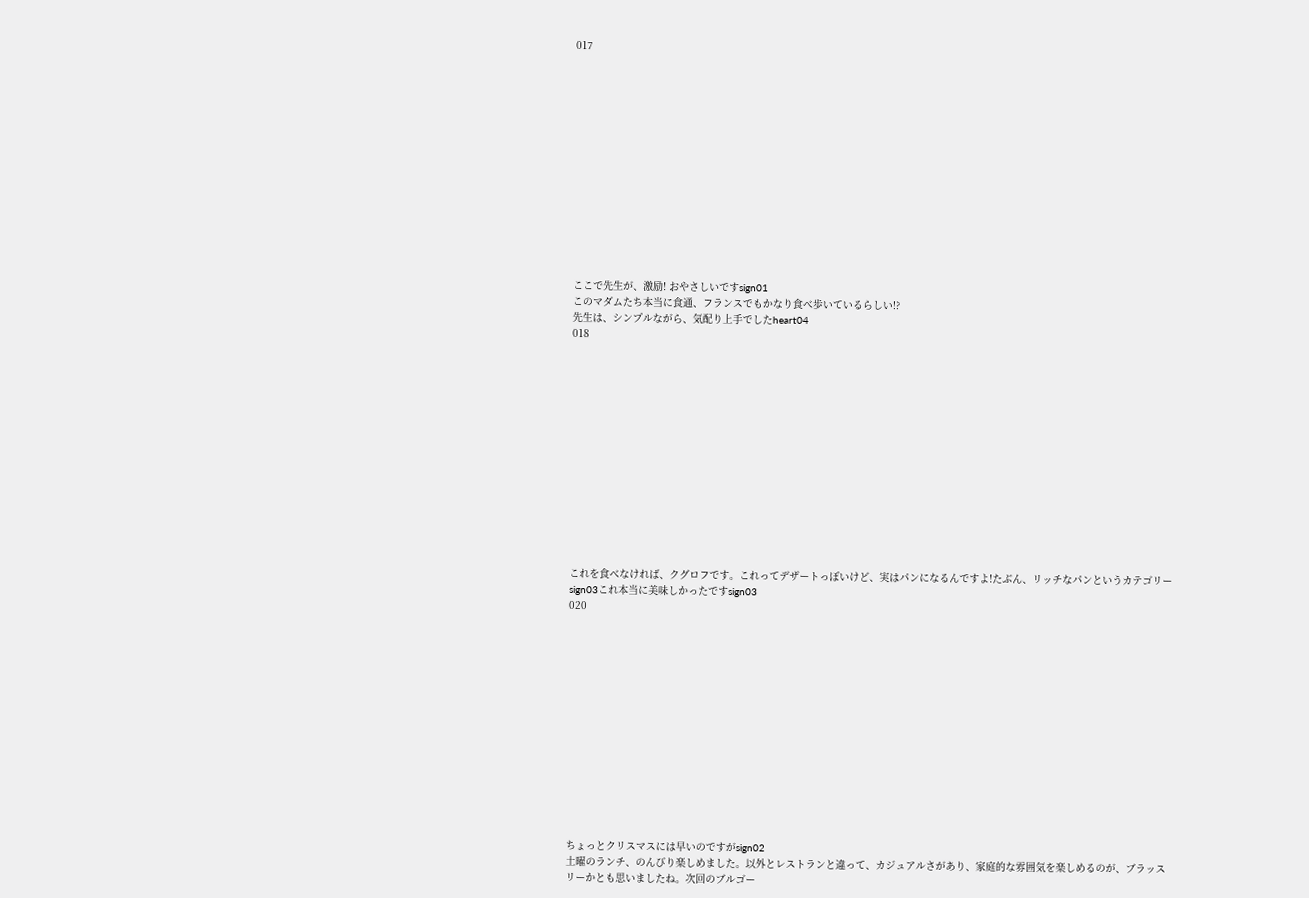017














ここで先生が、激励! おやさしいですsign01
このマダムたち本当に食通、フランスでもかなり食べ歩いているらしい!?
先生は、シンプルながら、気配り上手でしたheart04
018














これを食べなければ、クグロフです。これってデザートっぽいけど、実はパンになるんですよ!たぶん、リッチなパンというカテゴリーsign03これ本当に美味しかったですsign03
020














ちょっとクリスマスには早いのですがsign02
土曜のランチ、のんびり楽しめました。以外とレストランと違って、カジュアルさがあり、家庭的な雰囲気を楽しめるのが、ブラッスリーかとも思いましたね。次回のブルゴー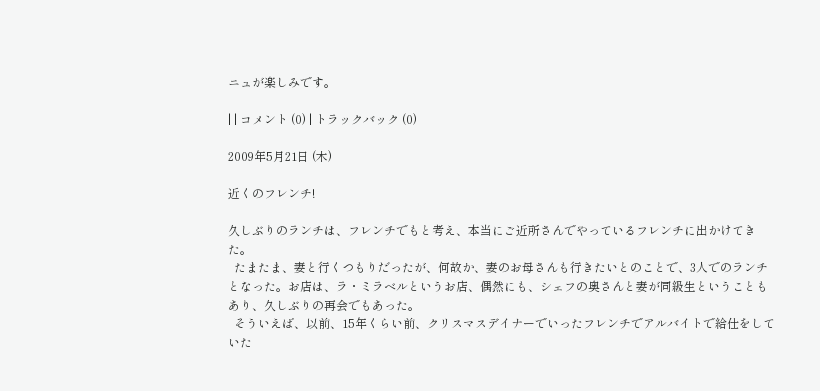ニュが楽しみです。

| | コメント (0) | トラックバック (0)

2009年5月21日 (木)

近くのフレンチ!

久しぶりのランチは、フレンチでもと考え、本当にご近所さんでやっているフレンチに出かけてきた。
  たまたま、妻と行くつもりだったが、何故か、妻のお母さんも行きたいとのことで、3人でのランチとなった。お店は、ラ・ミラベルというお店、偶然にも、シェフの奥さんと妻が同級生ということもあり、久しぶりの再会でもあった。
  そういえば、以前、15年くらい前、クリスマスデイナーでいったフレンチでアルバイトで給仕をしていた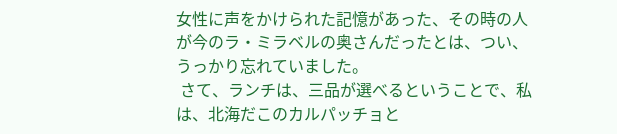女性に声をかけられた記憶があった、その時の人が今のラ・ミラベルの奥さんだったとは、つい、うっかり忘れていました。
 さて、ランチは、三品が選べるということで、私は、北海だこのカルパッチョと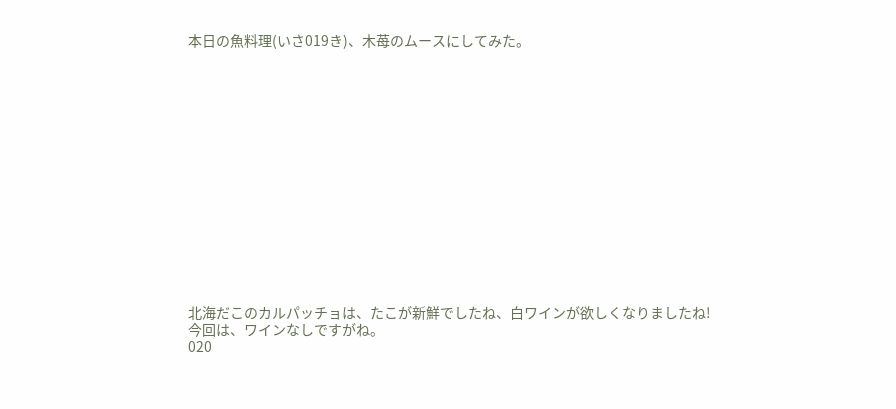本日の魚料理(いさ019き)、木苺のムースにしてみた。















北海だこのカルパッチョは、たこが新鮮でしたね、白ワインが欲しくなりましたね!
今回は、ワインなしですがね。
020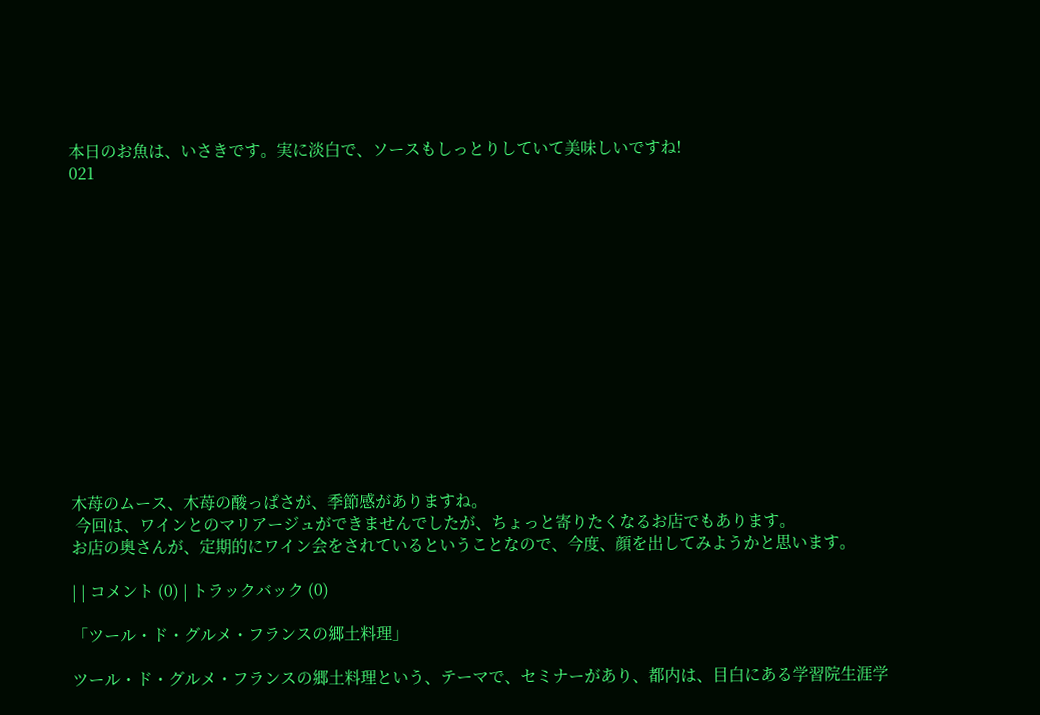本日のお魚は、いさきです。実に淡白で、ソースもしっとりしていて美味しいですね!
021














木苺のムース、木苺の酸っぱさが、季節感がありますね。
 今回は、ワインとのマリアージュができませんでしたが、ちょっと寄りたくなるお店でもあります。
お店の奥さんが、定期的にワイン会をされているということなので、今度、顔を出してみようかと思います。

| | コメント (0) | トラックバック (0)

「ツール・ド・グルメ・フランスの郷土料理」

ツール・ド・グルメ・フランスの郷土料理という、テーマで、セミナーがあり、都内は、目白にある学習院生涯学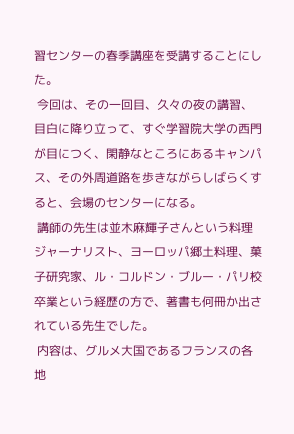習センターの春季講座を受講することにした。
 今回は、その一回目、久々の夜の講習、目白に降り立って、すぐ学習院大学の西門が目につく、閑静なところにあるキャンパス、その外周道路を歩きながらしばらくすると、会場のセンターになる。
 講師の先生は並木麻輝子さんという料理ジャーナリスト、ヨーロッパ郷土料理、菓子研究家、ル・コルドン・ブルー・パリ校卒業という経歴の方で、著書も何冊か出されている先生でした。
 内容は、グルメ大国であるフランスの各地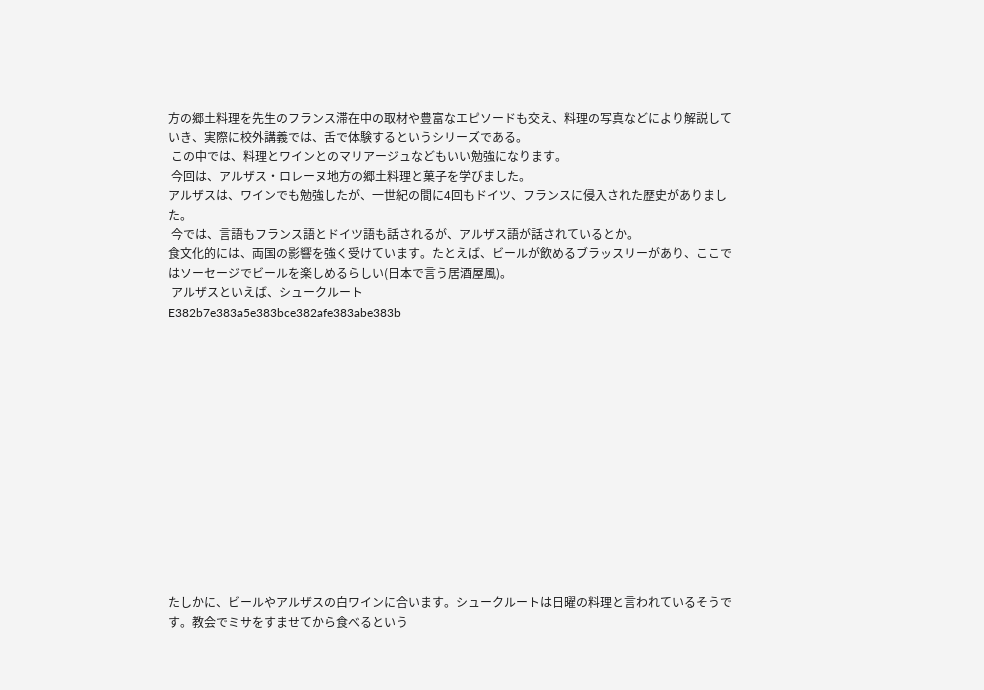方の郷土料理を先生のフランス滞在中の取材や豊富なエピソードも交え、料理の写真などにより解説していき、実際に校外講義では、舌で体験するというシリーズである。
 この中では、料理とワインとのマリアージュなどもいい勉強になります。
 今回は、アルザス・ロレーヌ地方の郷土料理と菓子を学びました。
アルザスは、ワインでも勉強したが、一世紀の間に4回もドイツ、フランスに侵入された歴史がありました。
 今では、言語もフランス語とドイツ語も話されるが、アルザス語が話されているとか。
食文化的には、両国の影響を強く受けています。たとえば、ビールが飲めるブラッスリーがあり、ここではソーセージでビールを楽しめるらしい(日本で言う居酒屋風)。
 アルザスといえば、シュークルート
E382b7e383a5e383bce382afe383abe383b














たしかに、ビールやアルザスの白ワインに合います。シュークルートは日曜の料理と言われているそうです。教会でミサをすませてから食べるという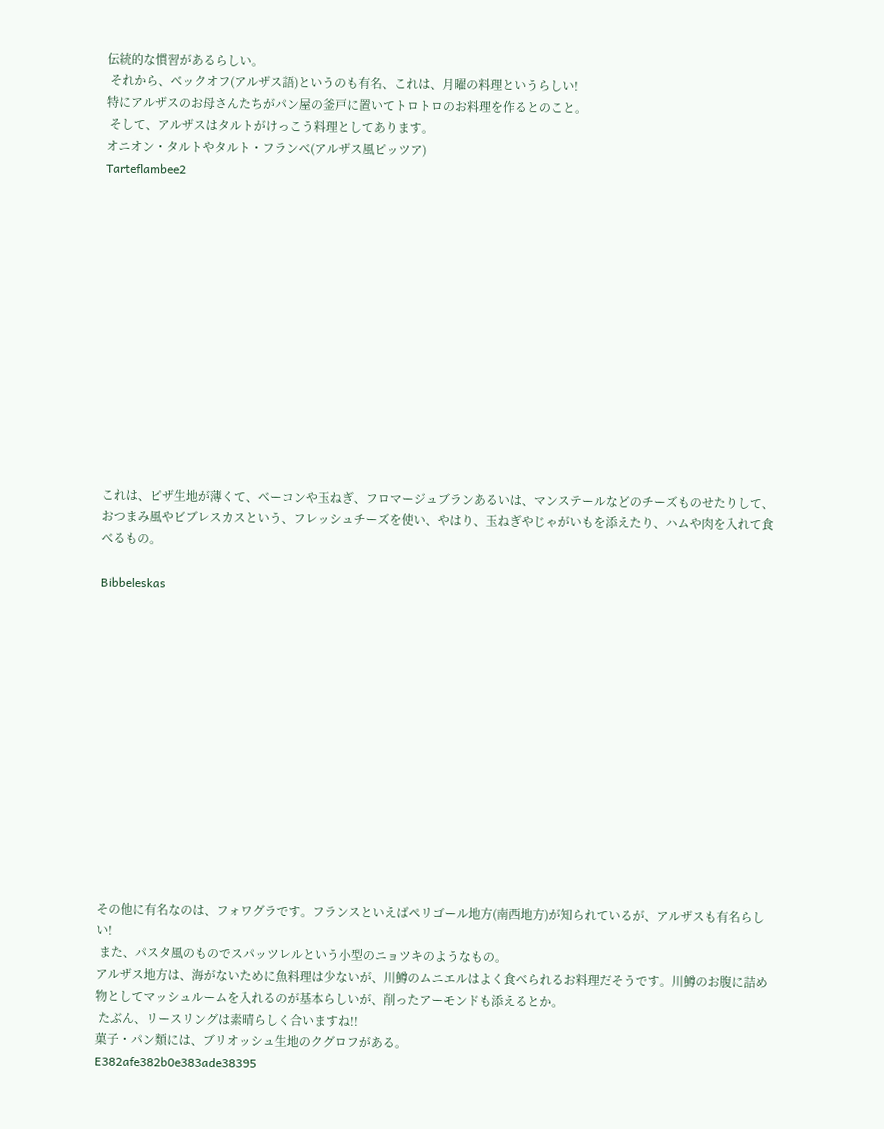伝統的な慣習があるらしい。
 それから、ベックオフ(アルザス語)というのも有名、これは、月曜の料理というらしい!
特にアルザスのお母さんたちがパン屋の釜戸に置いてトロトロのお料理を作るとのこと。
 そして、アルザスはタルトがけっこう料理としてあります。
オニオン・タルトやタルト・フランベ(アルザス風ピッツア)
Tarteflambee2














これは、ピザ生地が薄くて、ベーコンや玉ねぎ、フロマージュブランあるいは、マンステールなどのチーズものせたりして、おつまみ風やビブレスカスという、フレッシュチーズを使い、やはり、玉ねぎやじゃがいもを添えたり、ハムや肉を入れて食べるもの。

Bibbeleskas














その他に有名なのは、フォワグラです。フランスといえばペリゴール地方(南西地方)が知られているが、アルザスも有名らしい!
 また、パスタ風のものでスパッツレルという小型のニョツキのようなもの。
アルザス地方は、海がないために魚料理は少ないが、川鱒のムニエルはよく食べられるお料理だそうです。川鱒のお腹に詰め物としてマッシュルームを入れるのが基本らしいが、削ったアーモンドも添えるとか。
 たぶん、リースリングは素晴らしく合いますね!!
菓子・パン類には、ブリオッシュ生地のクグロフがある。
E382afe382b0e383ade38395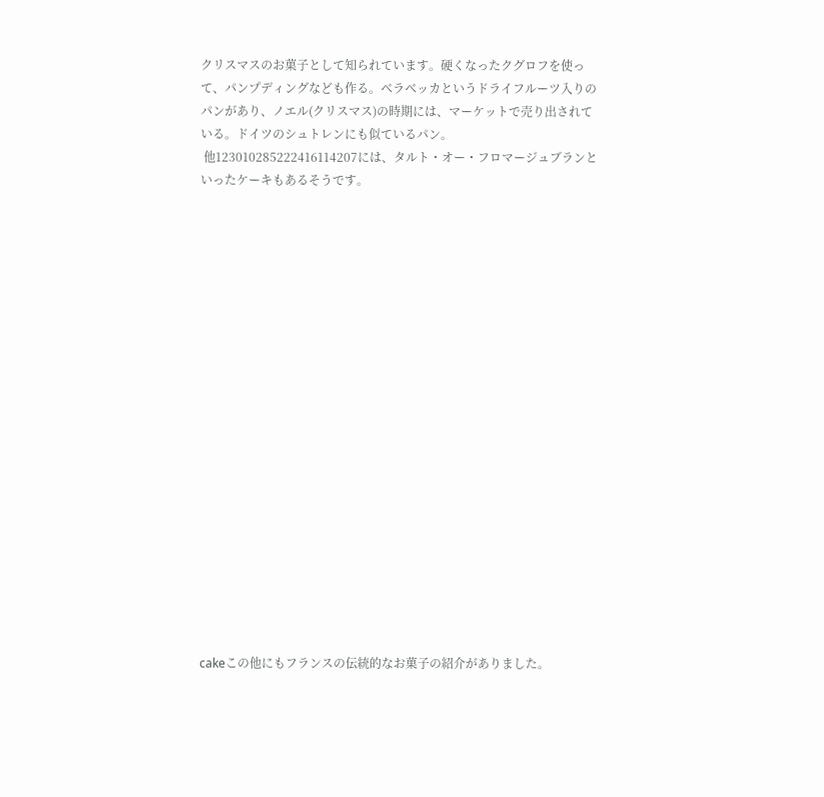クリスマスのお菓子として知られています。硬くなったクグロフを使って、パンプディングなども作る。ベラベッカというドライフルーツ入りのパンがあり、ノエル(クリスマス)の時期には、マーケットで売り出されている。ドイツのシュトレンにも似ているパン。
 他123010285222416114207には、タルト・オー・フロマージュブランといったケーキもあるそうです。




















cakeこの他にもフランスの伝統的なお菓子の紹介がありました。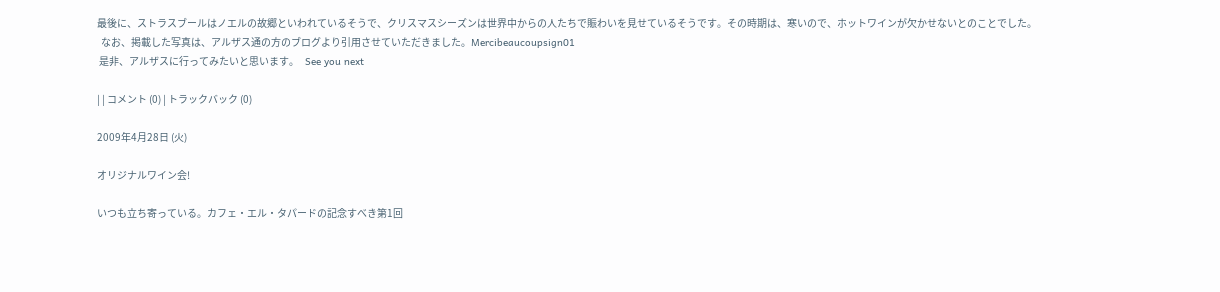最後に、ストラスブールはノエルの故郷といわれているそうで、クリスマスシーズンは世界中からの人たちで賑わいを見せているそうです。その時期は、寒いので、ホットワインが欠かせないとのことでした。
  なお、掲載した写真は、アルザス通の方のブログより引用させていただきました。Mercibeaucoupsign01
 是非、アルザスに行ってみたいと思います。   See you next

| | コメント (0) | トラックバック (0)

2009年4月28日 (火)

オリジナルワイン会!

いつも立ち寄っている。カフェ・エル・タパードの記念すべき第1回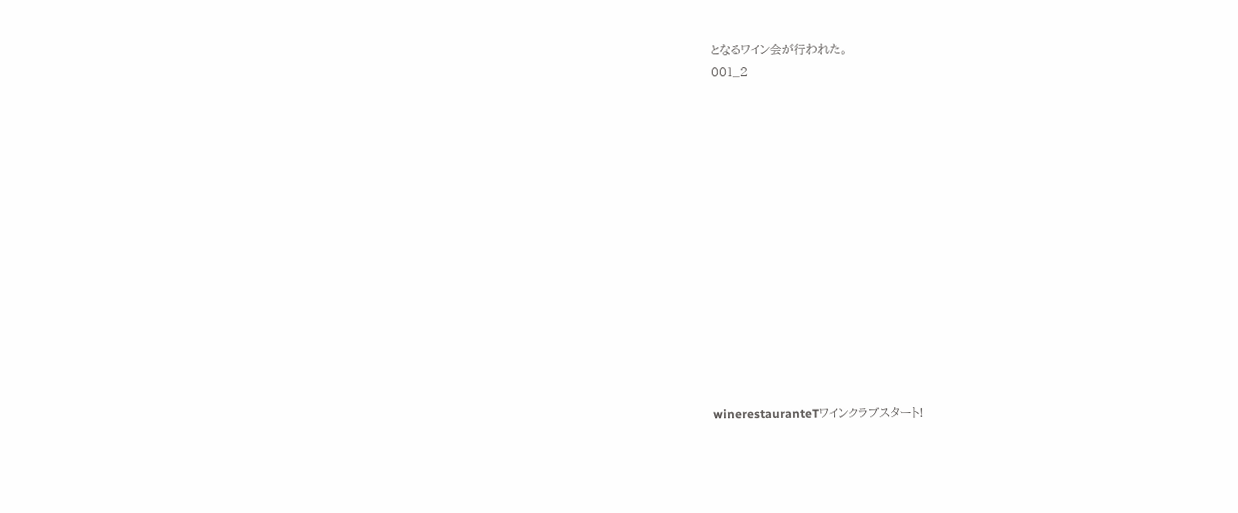となるワイン会が行われた。
001_2














winerestauranteTワインクラブスタート!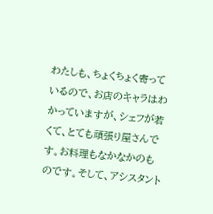わたしも、ちょくちょく寄っているので、お店のキャラはわかっていますが、シェフが若くて、とても頑張り屋さんです。お料理もなかなかのものです。そして、アシスタント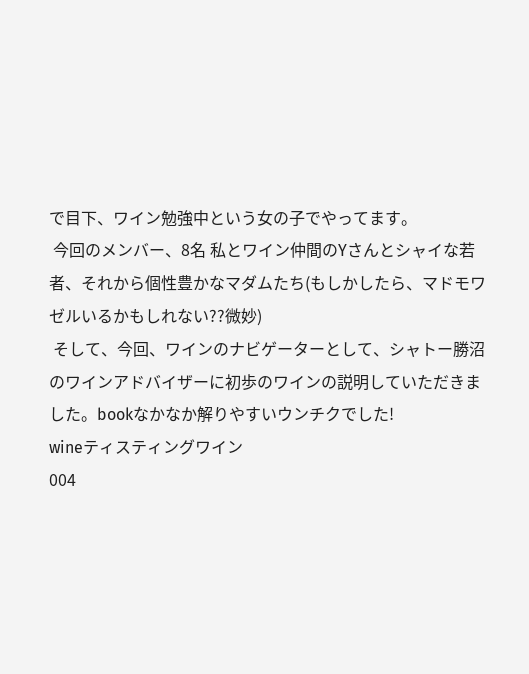で目下、ワイン勉強中という女の子でやってます。
 今回のメンバー、8名 私とワイン仲間のYさんとシャイな若者、それから個性豊かなマダムたち(もしかしたら、マドモワゼルいるかもしれない??微妙)
 そして、今回、ワインのナビゲーターとして、シャトー勝沼のワインアドバイザーに初歩のワインの説明していただきました。bookなかなか解りやすいウンチクでした!
wineティスティングワイン
004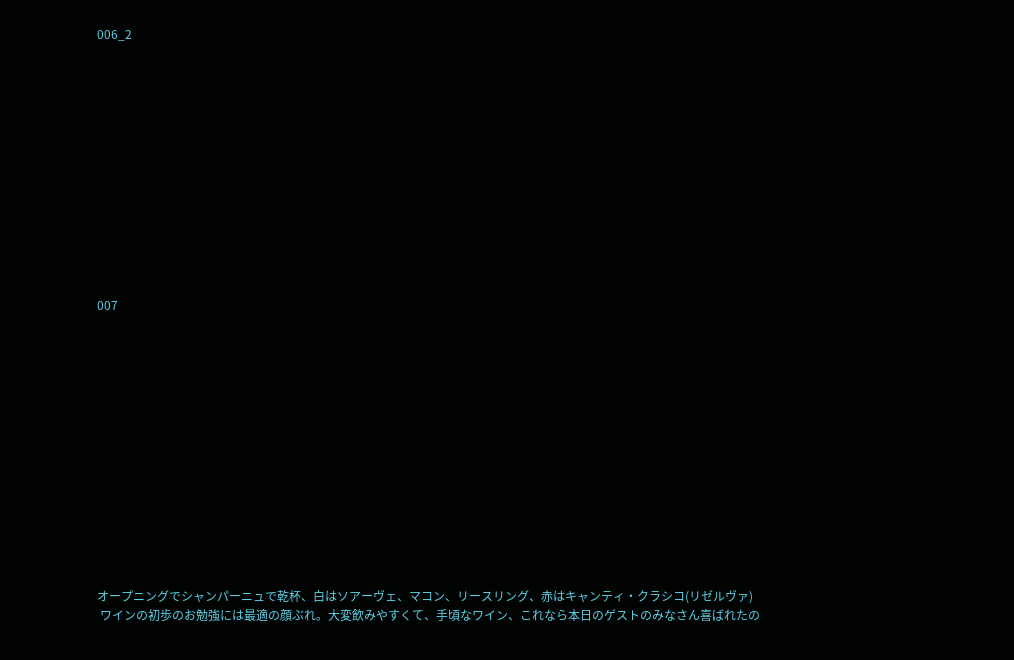006_2













007














オープニングでシャンパーニュで乾杯、白はソアーヴェ、マコン、リースリング、赤はキャンティ・クラシコ(リゼルヴァ)
 ワインの初歩のお勉強には最適の顔ぶれ。大変飲みやすくて、手頃なワイン、これなら本日のゲストのみなさん喜ばれたの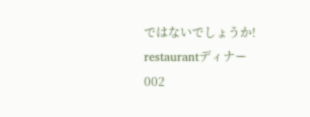ではないでしょうか!
restaurantディナー
002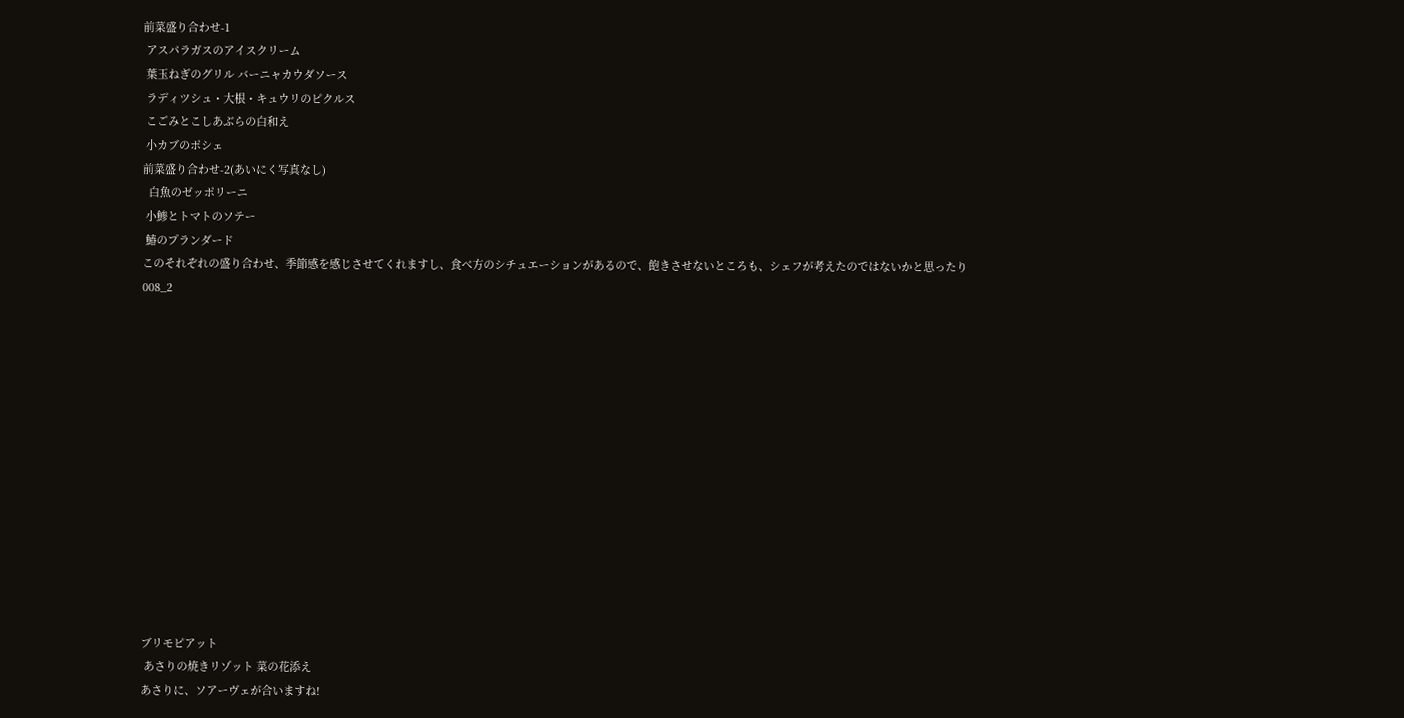前菜盛り合わせ-1
 アスパラガスのアイスクリーム
 葉玉ねぎのグリル バーニャカウダソース
 ラディツシュ・大根・キュウリのピクルス
 こごみとこしあぶらの白和え
 小カブのポシェ
前菜盛り合わせ-2(あいにく写真なし)
  白魚のゼッポリーニ
 小鯵とトマトのソテー
 鰆のプランダード
このそれぞれの盛り合わせ、季節感を感じさせてくれますし、食べ方のシチュエーションがあるので、飽きさせないところも、シェフが考えたのではないかと思ったり
008_2














ブリモピアット
 あさりの焼きリゾット 菜の花添え
あさりに、ソアーヴェが合いますね!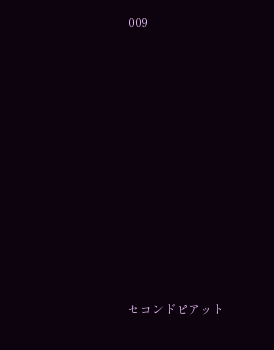009














セコンドピアット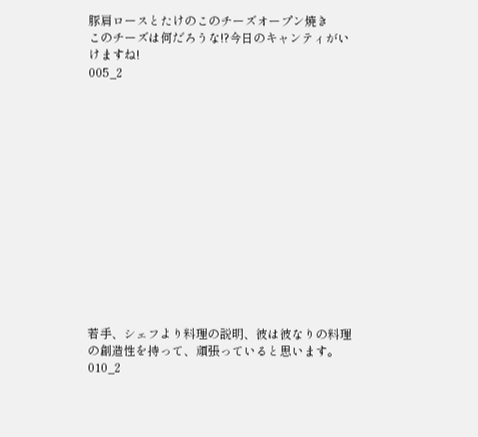豚肩ロースとたけのこのチーズオープン焼き
このチーズは何だろうな!?今日のキャンティがいけますね!
005_2














若手、シェフより料理の説明、彼は彼なりの料理の創造性を持って、頑張っていると思います。010_2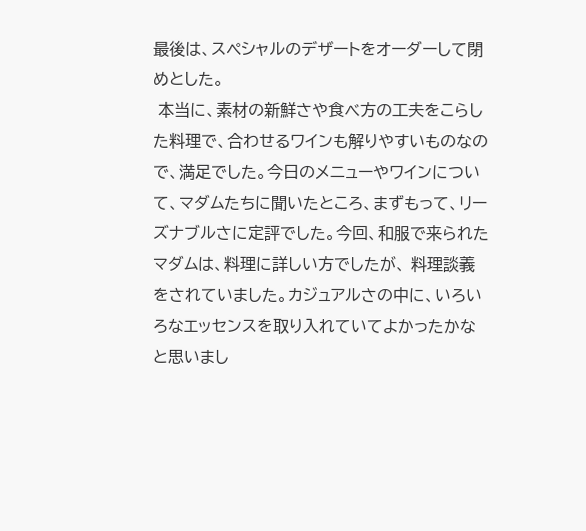最後は、スペシャルのデザートをオーダーして閉めとした。
 本当に、素材の新鮮さや食べ方の工夫をこらした料理で、合わせるワインも解りやすいものなので、満足でした。今日のメニューやワインについて、マダムたちに聞いたところ、まずもって、リーズナブルさに定評でした。今回、和服で来られたマダムは、料理に詳しい方でしたが、 料理談義をされていました。カジュアルさの中に、いろいろなエッセンスを取り入れていてよかったかなと思いまし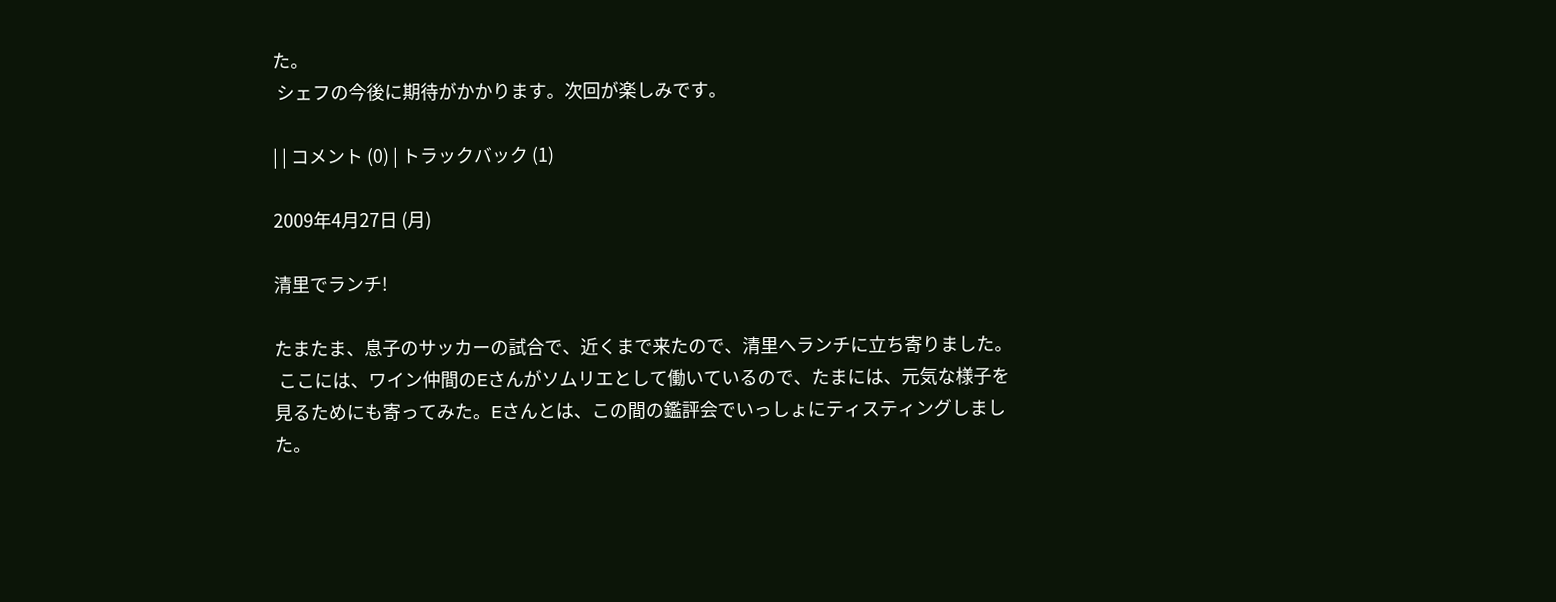た。
 シェフの今後に期待がかかります。次回が楽しみです。

| | コメント (0) | トラックバック (1)

2009年4月27日 (月)

清里でランチ!

たまたま、息子のサッカーの試合で、近くまで来たので、清里へランチに立ち寄りました。
 ここには、ワイン仲間のEさんがソムリエとして働いているので、たまには、元気な様子を見るためにも寄ってみた。Eさんとは、この間の鑑評会でいっしょにティスティングしました。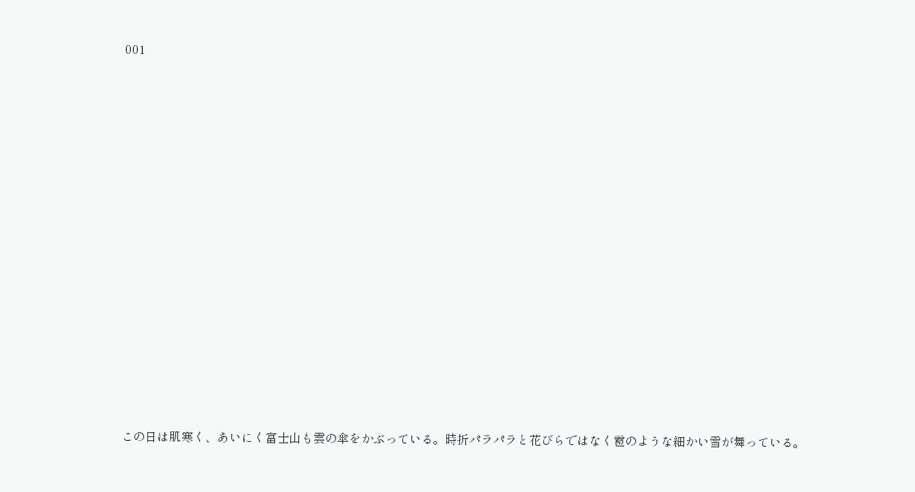001














この日は肌寒く、あいにく富士山も雲の傘をかぶっている。時折パラパラと花びらではなく雹のような細かい雪が舞っている。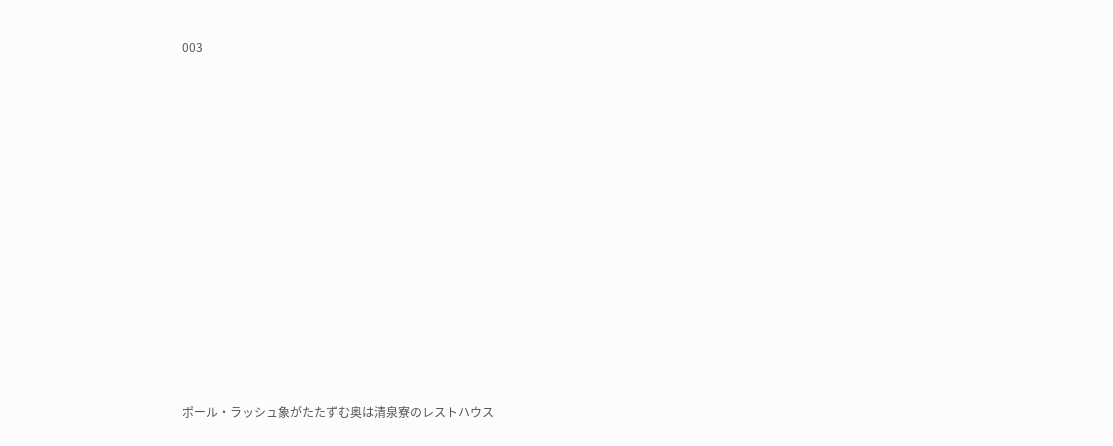003














ポール・ラッシュ象がたたずむ奥は清泉寮のレストハウス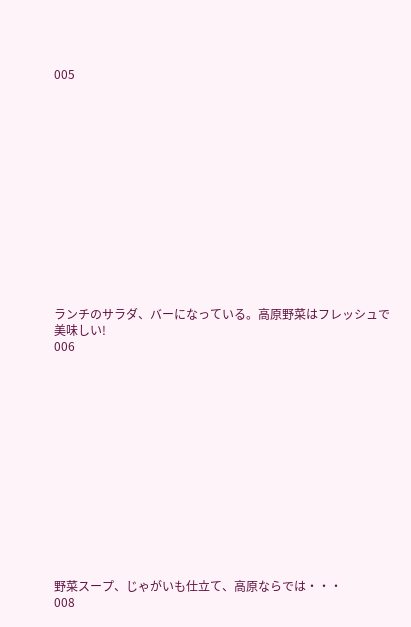005














ランチのサラダ、バーになっている。高原野菜はフレッシュで美味しい!
006














野菜スープ、じゃがいも仕立て、高原ならでは・・・
008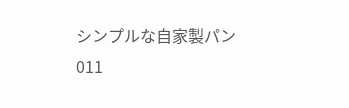シンプルな自家製パン
011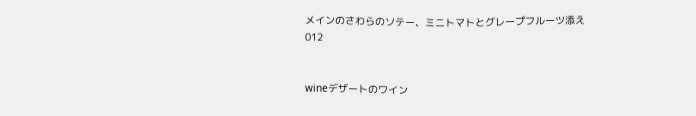メインのさわらのソテー、ミニトマトとグレープフルーツ添え
012


wineデザートのワイン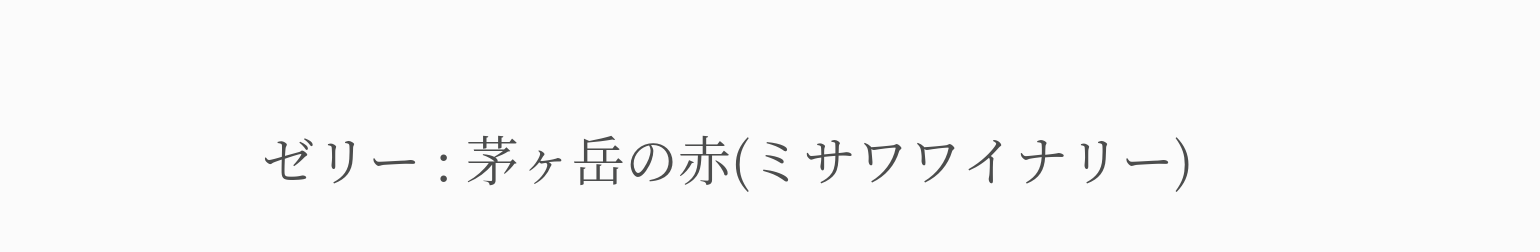ゼリー : 茅ヶ岳の赤(ミサワワイナリー)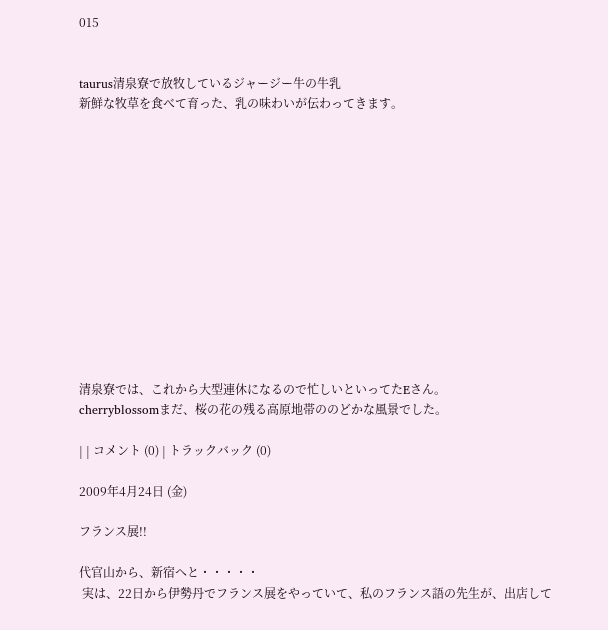015


taurus清泉寮で放牧しているジャージー牛の牛乳
新鮮な牧草を食べて育った、乳の味わいが伝わってきます。













清泉寮では、これから大型連休になるので忙しいといってたEさん。
cherryblossomまだ、桜の花の残る高原地帯ののどかな風景でした。

| | コメント (0) | トラックバック (0)

2009年4月24日 (金)

フランス展!!

代官山から、新宿へと・・・・・
 実は、22日から伊勢丹でフランス展をやっていて、私のフランス語の先生が、出店して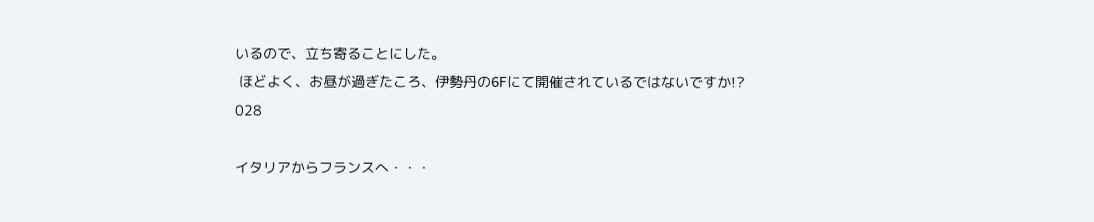いるので、立ち寄ることにした。
 ほどよく、お昼が過ぎたころ、伊勢丹の6Fにて開催されているではないですか!?
028

イタリアからフランスへ・・・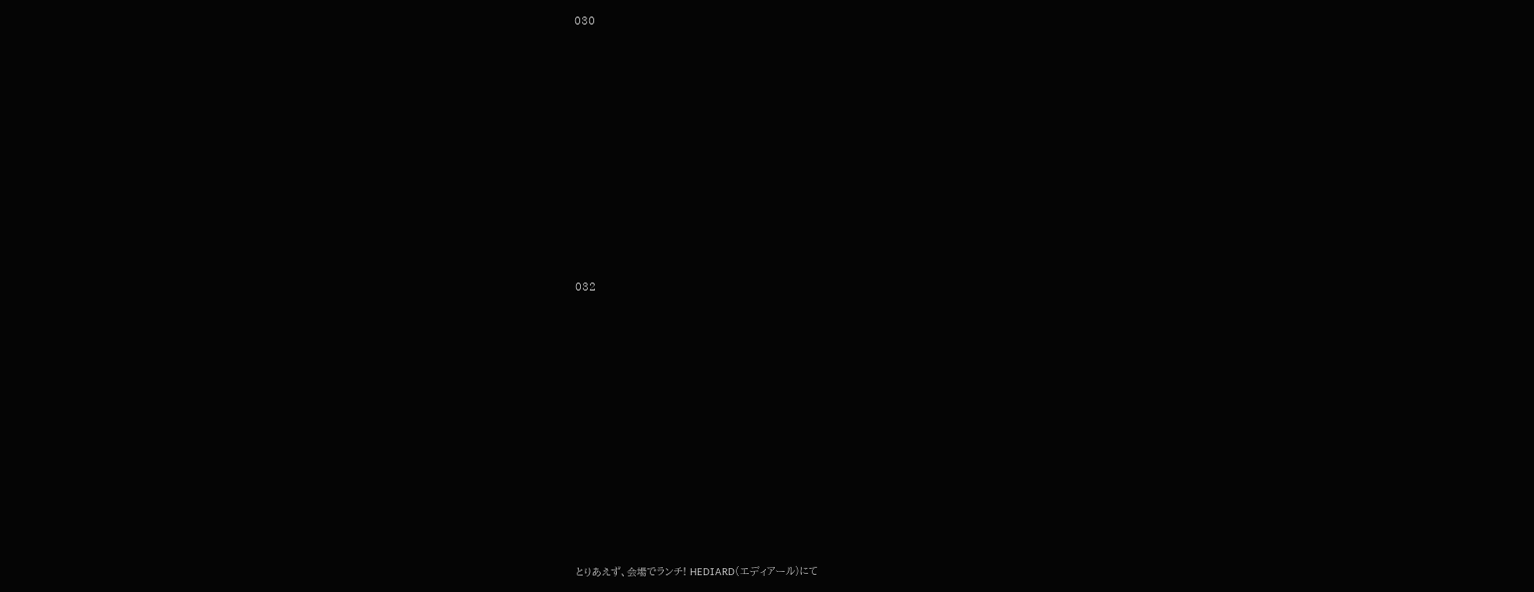030













032














とりあえず、会場でランチ! HEDIARD(エディアール)にて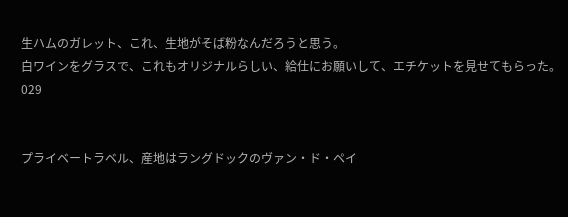生ハムのガレット、これ、生地がそば粉なんだろうと思う。
白ワインをグラスで、これもオリジナルらしい、給仕にお願いして、エチケットを見せてもらった。
029


プライベートラベル、産地はラングドックのヴァン・ド・ペイ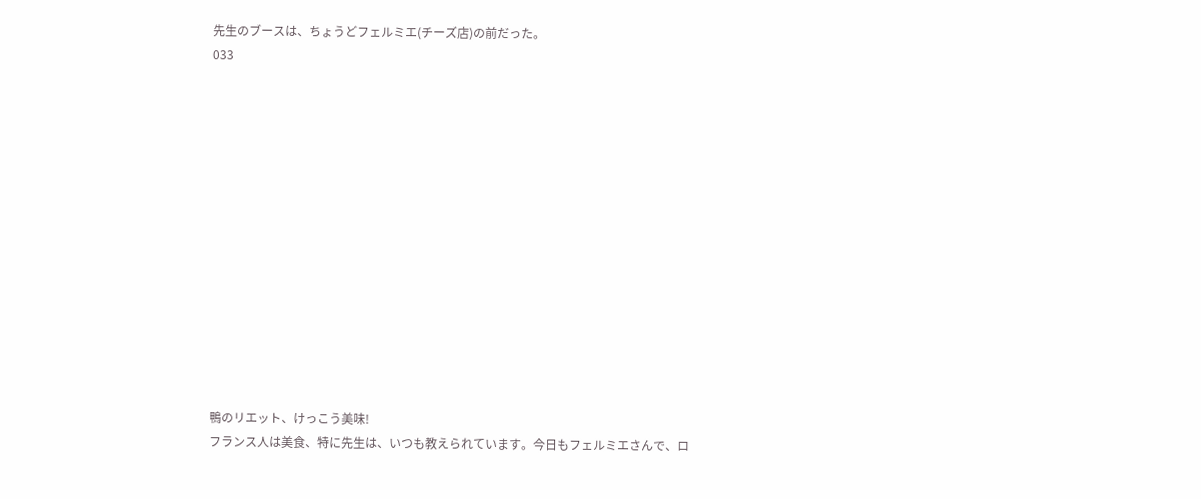先生のブースは、ちょうどフェルミエ(チーズ店)の前だった。
033














鴨のリエット、けっこう美味!
フランス人は美食、特に先生は、いつも教えられています。今日もフェルミエさんで、ロ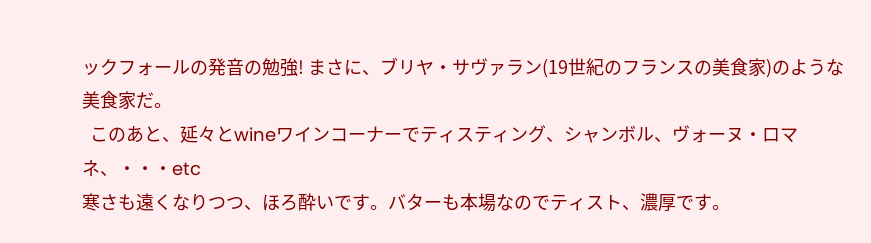ックフォールの発音の勉強! まさに、ブリヤ・サヴァラン(19世紀のフランスの美食家)のような美食家だ。
  このあと、延々とwineワインコーナーでティスティング、シャンボル、ヴォーヌ・ロマネ、・・・etc
寒さも遠くなりつつ、ほろ酔いです。バターも本場なのでティスト、濃厚です。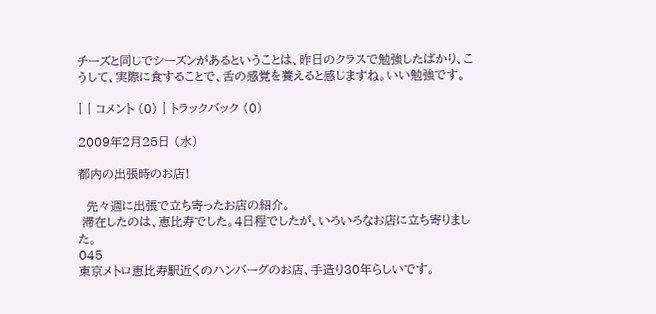チーズと同じでシーズンがあるということは、昨日のクラスで勉強したばかり、こうして、実際に食することで、舌の感覚を養えると感じますね。いい勉強です。

| | コメント (0) | トラックバック (0)

2009年2月25日 (水)

都内の出張時のお店!

  先々週に出張で立ち寄ったお店の紹介。
 滞在したのは、恵比寿でした。4日程でしたが、いろいろなお店に立ち寄りました。
045
東京メトロ恵比寿駅近くのハンバーグのお店、手造り30年らしいです。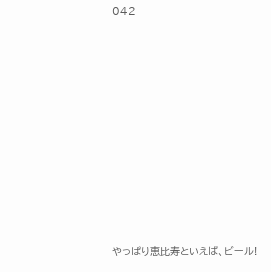042














やっぱり恵比寿といえば、ビール!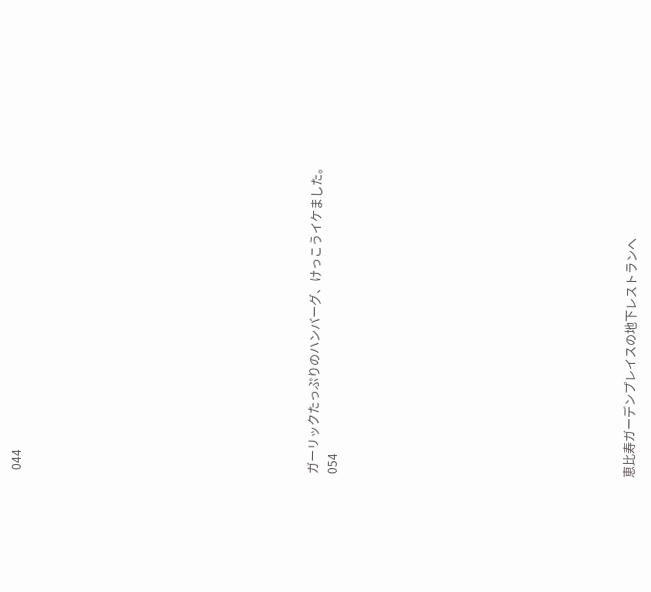044














ガーリックたっぷりのハンバーグ、けっこうイケました。
054














恵比寿ガーデンプレイスの地下レストランへ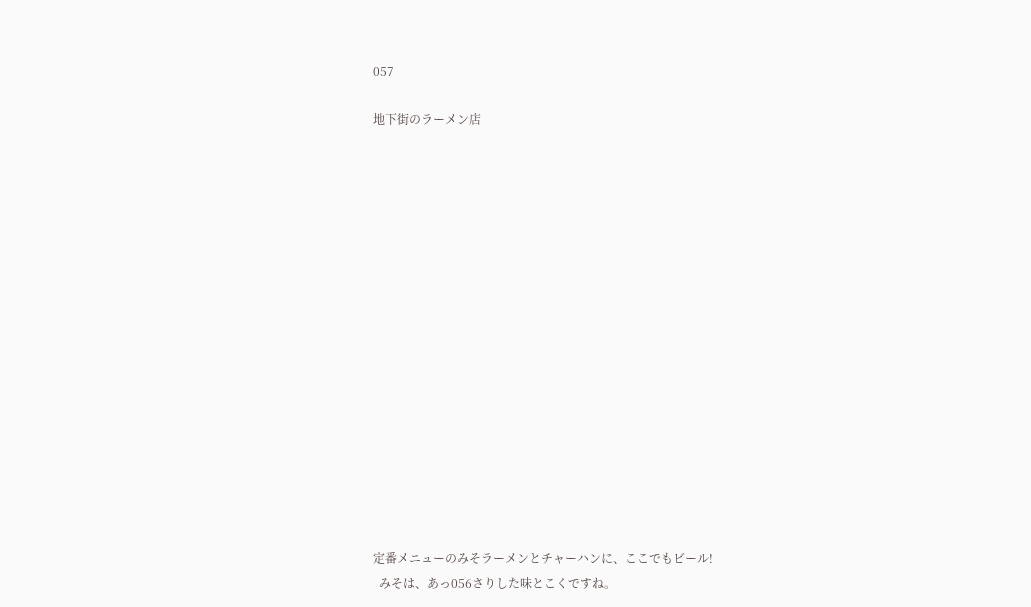057

地下街のラーメン店

















定番メニューのみそラーメンとチャーハンに、ここでもビール!
  みそは、あっ056さりした味とこくですね。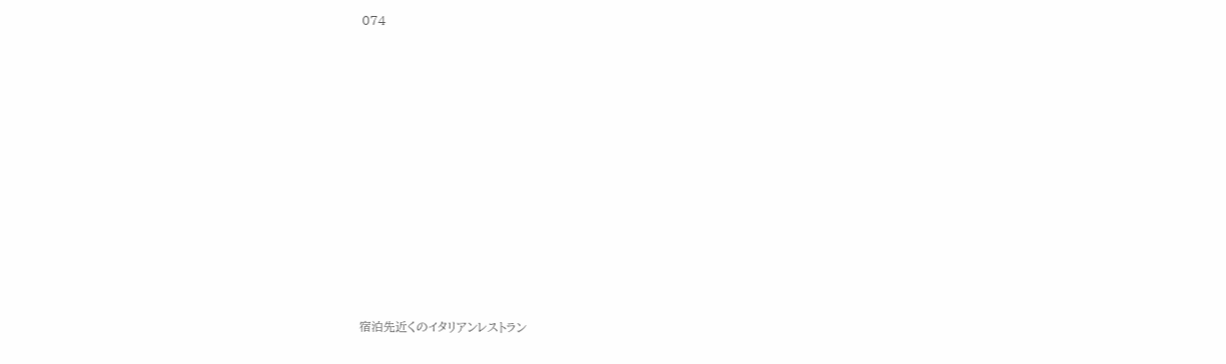074














宿泊先近くのイタリアンレストラン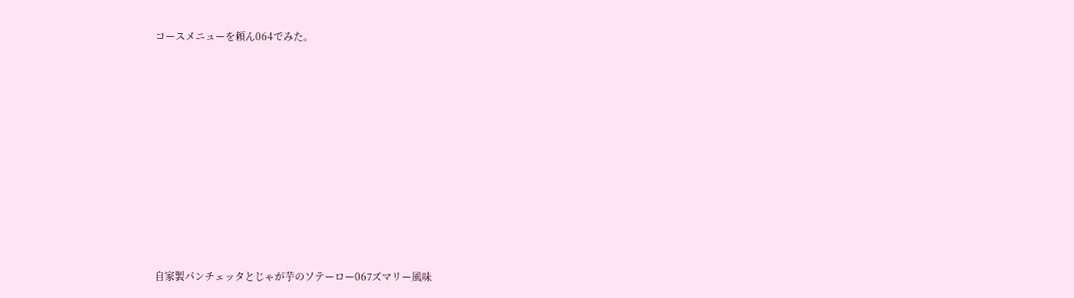コースメニューを頼ん064でみた。














自家製パンチェッタとじゃが芋のソテーロー067ズマリー風味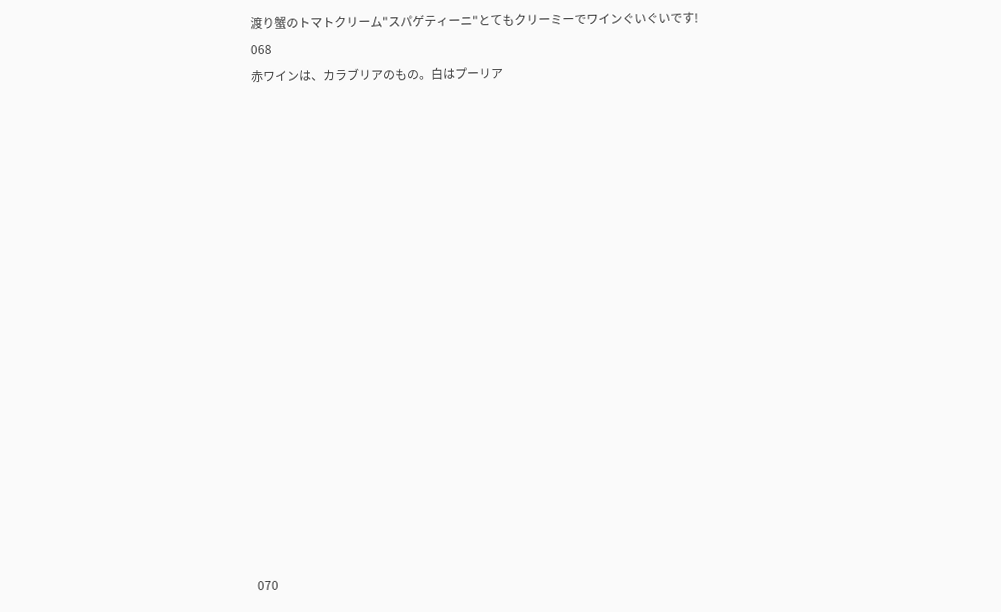渡り蟹のトマトクリーム"スパゲティーニ"とてもクリーミーでワインぐいぐいです!
068
赤ワインは、カラブリアのもの。白はプーリア


















070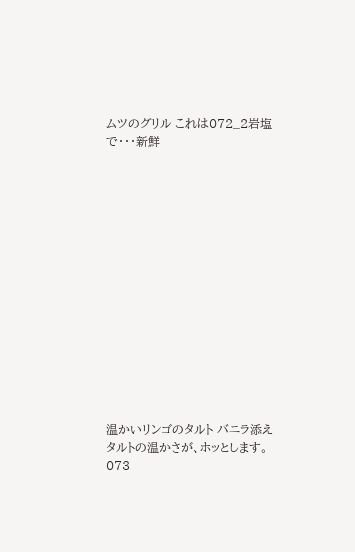ムツのグリル これは072_2岩塩で・・・新鮮















温かいリンゴのタルト バニラ添え
タルトの温かさが、ホッとします。
073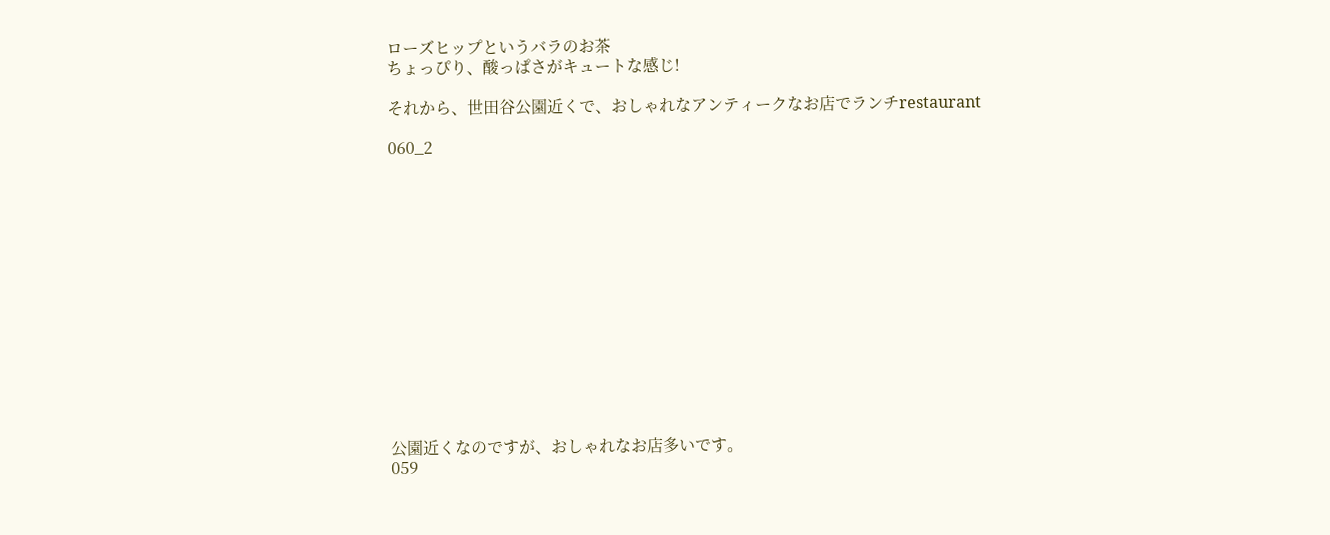ローズヒップというバラのお茶
ちょっぴり、酸っぱさがキュートな感じ!

それから、世田谷公園近くで、おしゃれなアンティークなお店でランチrestaurant

060_2














公園近くなのですが、おしゃれなお店多いです。
059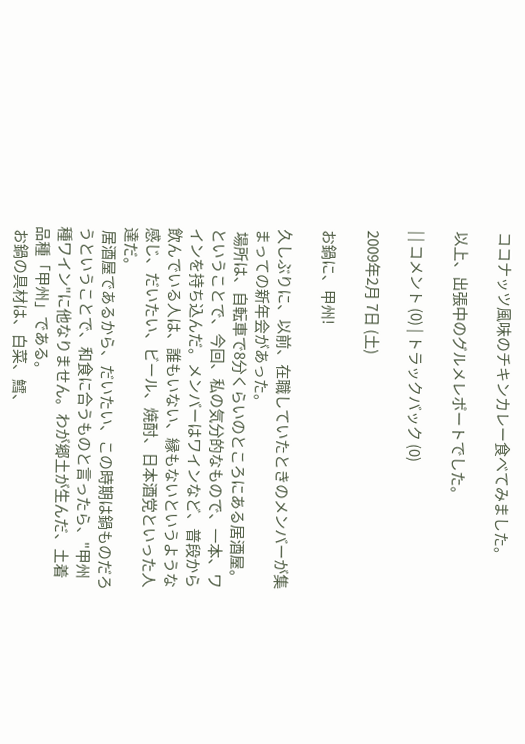ココナッツ風味のチキンカレー食べてみました。

以上、出張中のグルメレポートでした。

| | コメント (0) | トラックバック (0)

2009年2月 7日 (土)

お鍋に、甲州!

久しぶりに、以前、在職していたときのメンバーが集まっての新年会があった。
 場所は、自転車で8分くらいのところにある居酒屋。ということで、今回、私の気分的なもので、一本、ワインを持ち込んだ。メンバーはワインなど、普段から飲んでいる人は、誰もいない、縁もないというような感じ、だいたい、ビール、焼酎、日本酒党といった人達だ。
 居酒屋であるから、だいたい、この時期は鍋ものだろうということで、和食に合うものと言ったら、"甲州種ワイン"に他なりません。わが郷土が生んだ、土着品種「甲州」である。
 お鍋の具材は、白菜、鱈、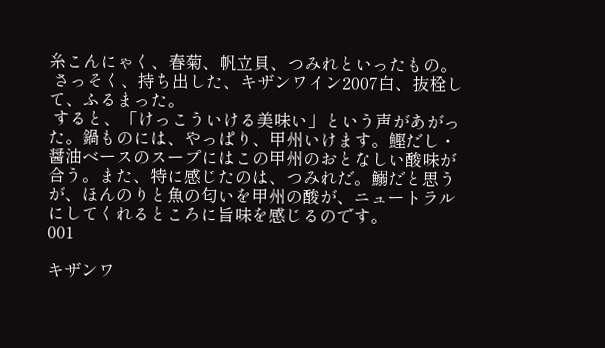糸こんにゃく、春菊、帆立貝、つみれといったもの。
 さっそく、持ち出した、キザンワイン2007白、抜栓して、ふるまった。
 すると、「けっこういける美味い」という声があがった。鍋ものには、やっぱり、甲州いけます。鰹だし・醤油ベースのスープにはこの甲州のおとなしい酸味が合う。また、特に感じたのは、つみれだ。鰯だと思うが、ほんのりと魚の匂いを甲州の酸が、ニュートラルにしてくれるところに旨味を感じるのです。
001

キザンワ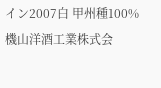イン2007白 甲州種100%
機山洋酒工業株式会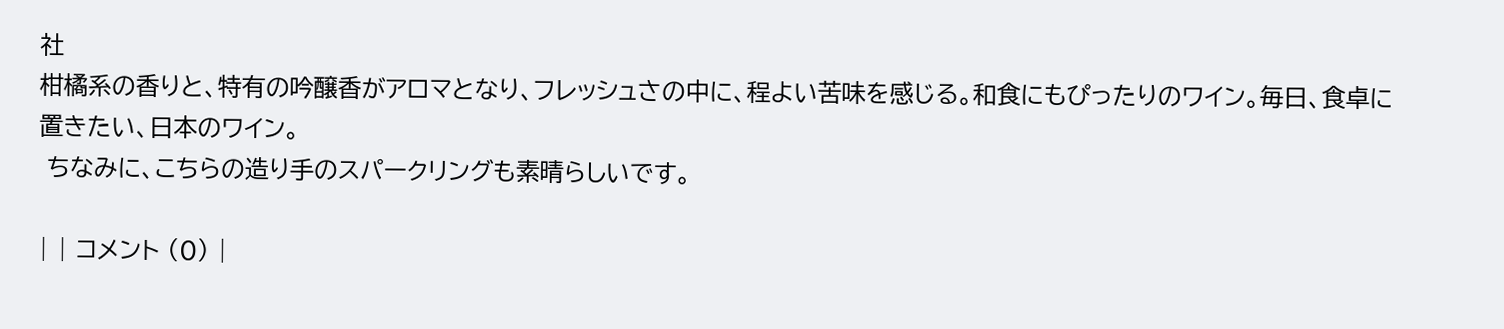社
柑橘系の香りと、特有の吟醸香がアロマとなり、フレッシュさの中に、程よい苦味を感じる。和食にもぴったりのワイン。毎日、食卓に置きたい、日本のワイン。
 ちなみに、こちらの造り手のスパークリングも素晴らしいです。

| | コメント (0) |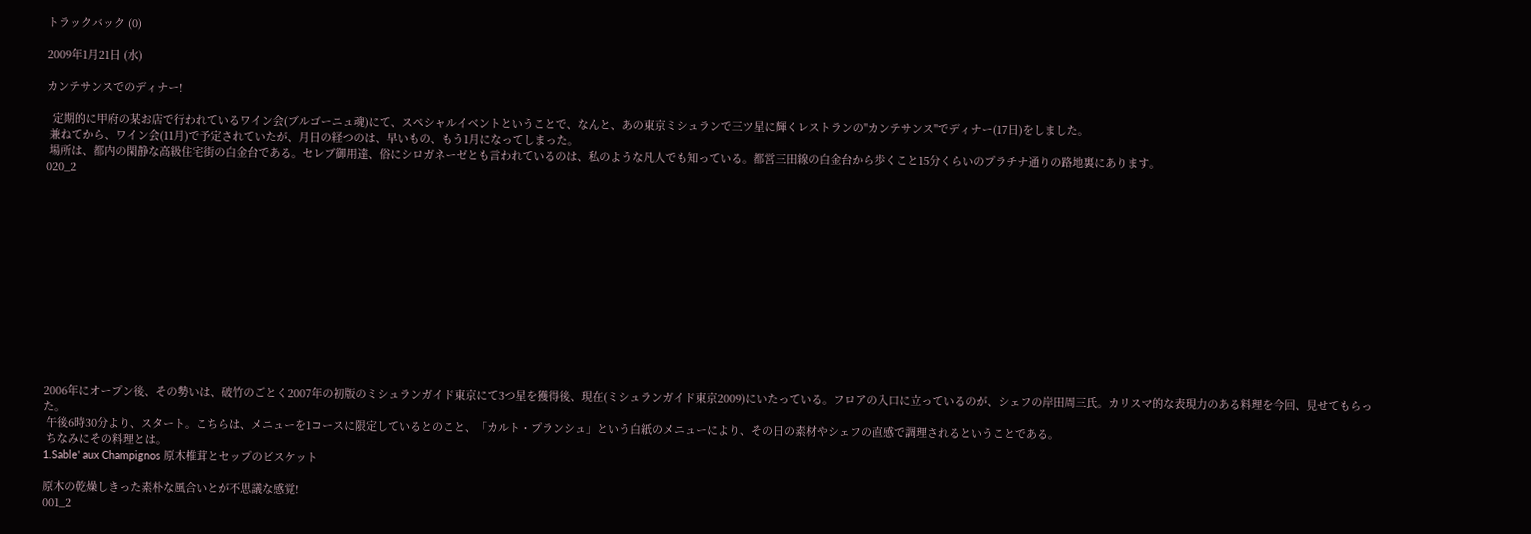トラックバック (0)

2009年1月21日 (水)

カンテサンスでのディナー!

  定期的に甲府の某お店で行われているワイン会(ブルゴーニュ魂)にて、スペシャルイベントということで、なんと、あの東京ミシュランで三ツ星に輝くレストランの"カンテサンス"でディナー(17日)をしました。
 兼ねてから、ワイン会(11月)で予定されていたが、月日の経つのは、早いもの、もう1月になってしまった。
 場所は、都内の閑静な高級住宅街の白金台である。セレブ御用達、俗にシロガネーゼとも言われているのは、私のような凡人でも知っている。都営三田線の白金台から歩くこと15分くらいのプラチナ通りの路地裏にあります。
020_2













2006年にオープン後、その勢いは、破竹のごとく2007年の初版のミシュランガイド東京にて3つ星を獲得後、現在(ミシュランガイド東京2009)にいたっている。フロアの入口に立っているのが、シェフの岸田周三氏。カリスマ的な表現力のある料理を今回、見せてもらった。
 午後6時30分より、スタート。こちらは、メニューを1コースに限定しているとのこと、「カルト・プランシュ」という白紙のメニューにより、その日の素材やシェフの直感で調理されるということである。
 ちなみにその料理とは。
1.Sable' aux Champignos 原木椎茸とセップのビスケット

原木の乾燥しきった素朴な風合いとが不思議な感覚!
001_2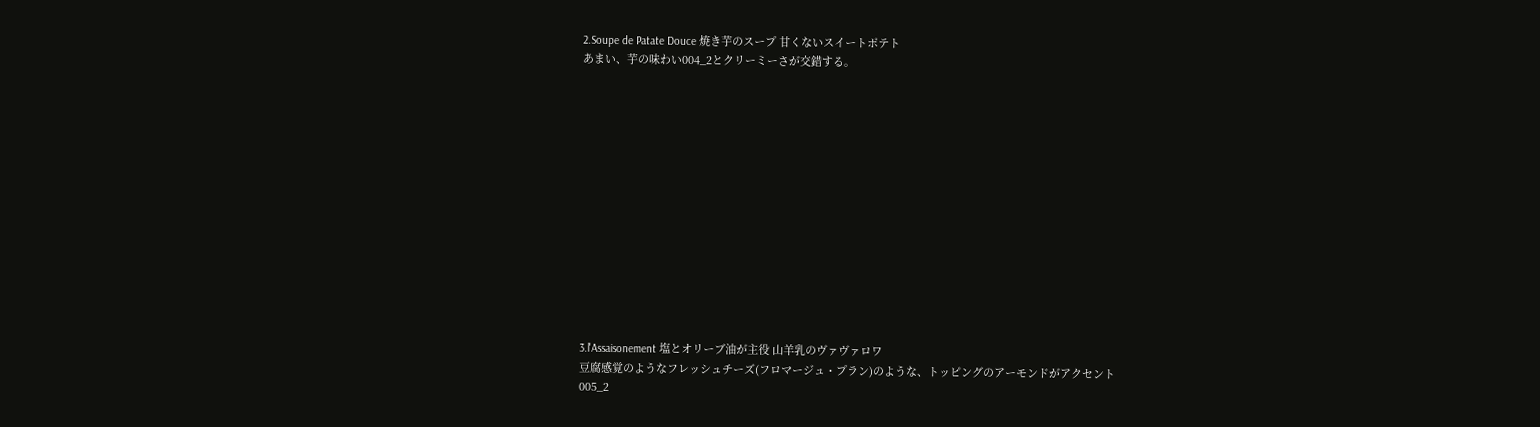2.Soupe de Patate Douce 焼き芋のスープ 甘くないスイートポテト
あまい、芋の味わい004_2とクリーミーさが交錯する。














3.l'Assaisonement 塩とオリーブ油が主役 山羊乳のヴァヴァロワ
豆腐感覚のようなフレッシュチーズ(フロマージュ・プラン)のような、トッピングのアーモンドがアクセント
005_2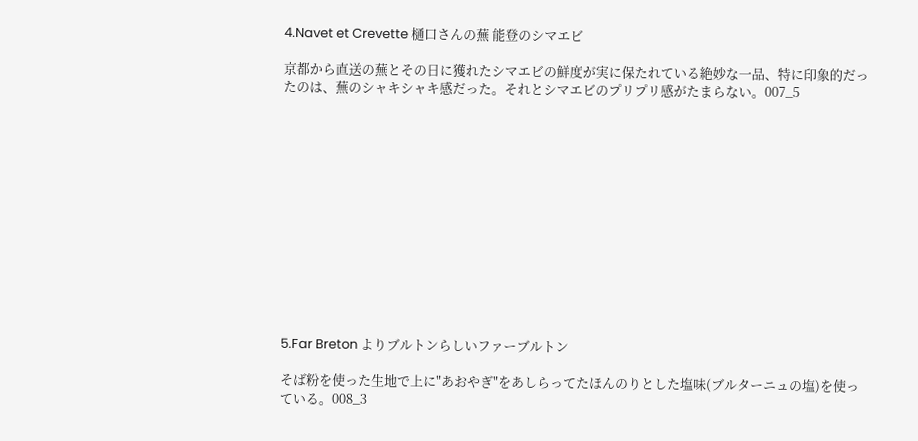4.Navet et Crevette 樋口さんの蕪 能登のシマエビ

京都から直送の蕪とその日に獲れたシマエビの鮮度が実に保たれている絶妙な一品、特に印象的だったのは、蕪のシャキシャキ感だった。それとシマエビのプリプリ感がたまらない。007_5













5.Far Breton よりブルトンらしいファーブルトン

そば粉を使った生地で上に"あおやぎ"をあしらってたほんのりとした塩味(ブルターニュの塩)を使っている。008_3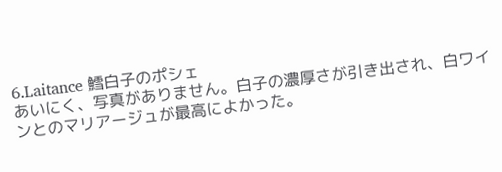6.Laitance 鱈白子のポシェ
あいにく、写真がありません。白子の濃厚さが引き出され、白ワインとのマリアージュが最高によかった。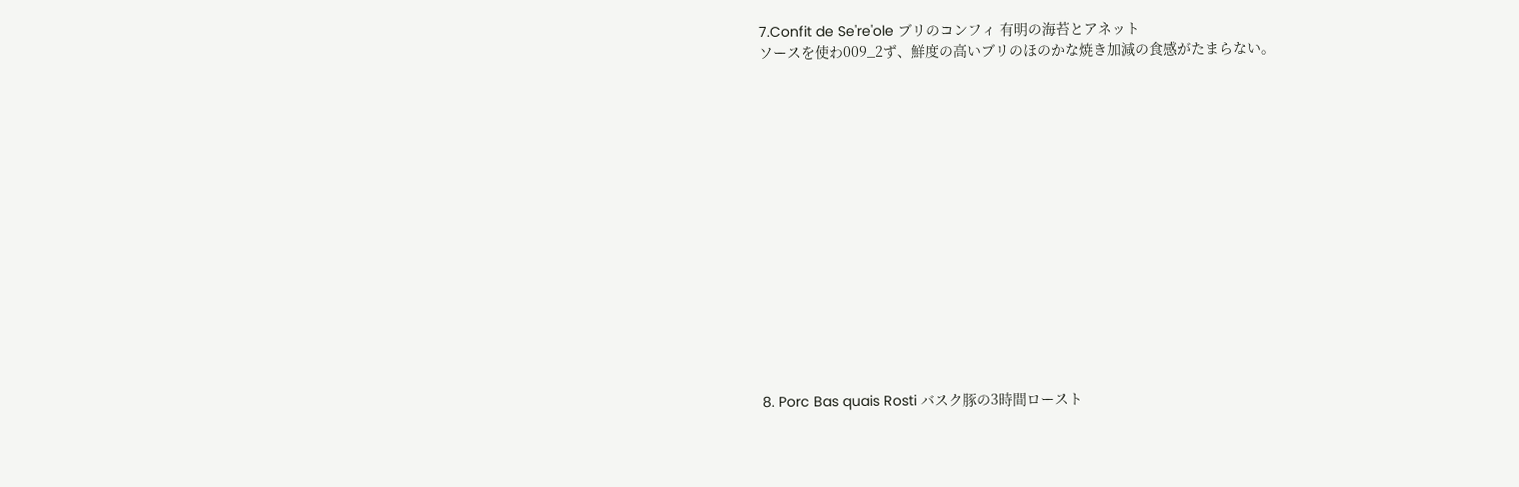7.Confit de Se're'ole ブリのコンフィ 有明の海苔とアネット
ソースを使わ009_2ず、鮮度の高いブリのほのかな焼き加減の食感がたまらない。















8. Porc Bas quais Rosti バスク豚の3時間ロースト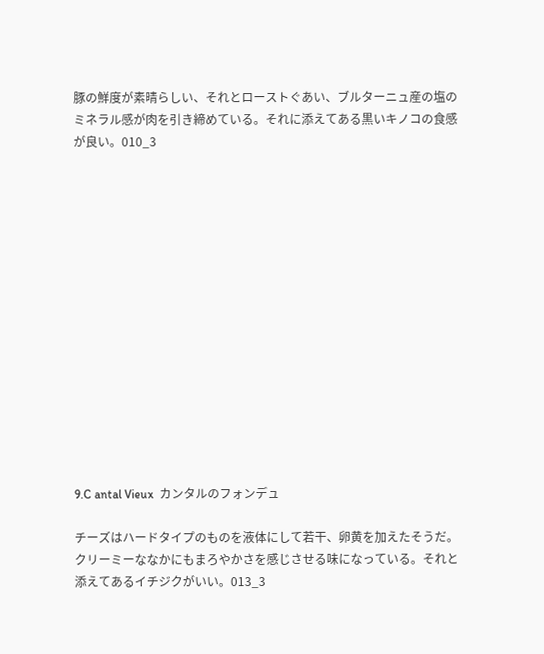豚の鮮度が素晴らしい、それとローストぐあい、ブルターニュ産の塩のミネラル感が肉を引き締めている。それに添えてある黒いキノコの食感が良い。010_3















9.C antal Vieux  カンタルのフォンデュ

チーズはハードタイプのものを液体にして若干、卵黄を加えたそうだ。クリーミーななかにもまろやかさを感じさせる味になっている。それと添えてあるイチジクがいい。013_3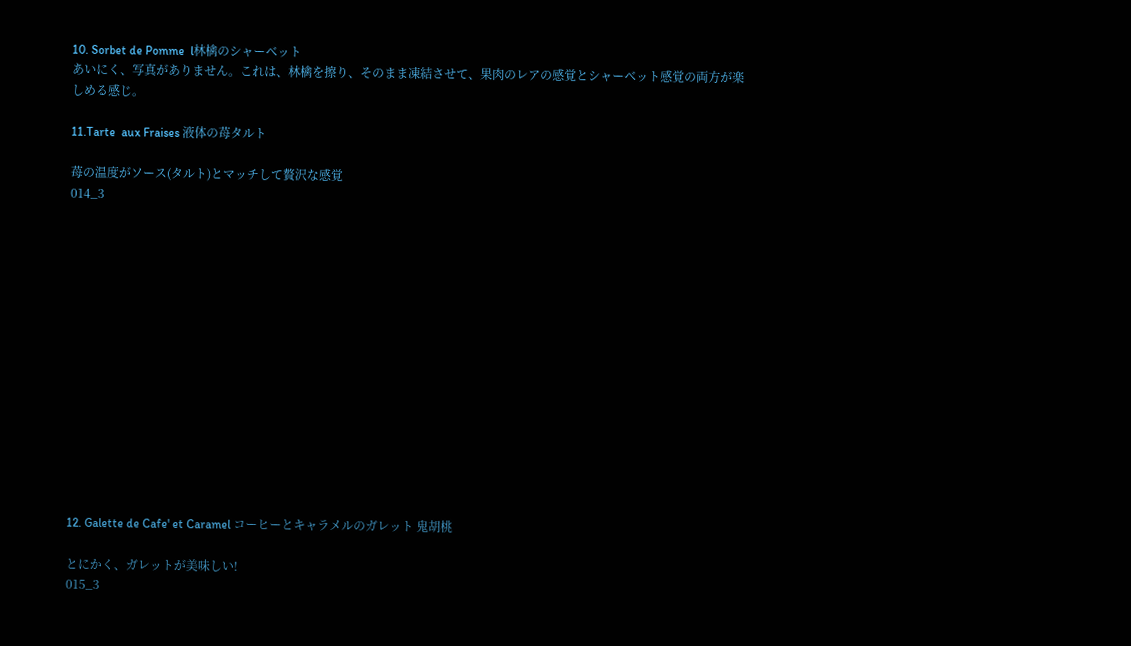10. Sorbet de Pomme  l林檎のシャーベット
あいにく、写真がありません。これは、林檎を擦り、そのまま凍結させて、果肉のレアの感覚とシャーベット感覚の両方が楽しめる感じ。

11.Tarte  aux Fraises 液体の苺タルト

苺の温度がソース(タルト)とマッチして贅沢な感覚
014_3















12. Galette de Cafe' et Caramel コーヒーとキャラメルのガレット 鬼胡桃

とにかく、ガレットが美味しい!
015_3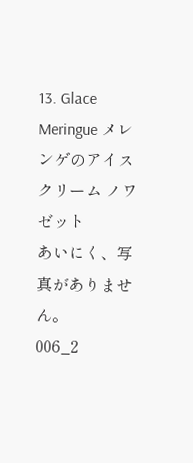13. Glace Meringue メレンゲのアイスクリーム ノワゼット
あいにく、写真がありません。
006_2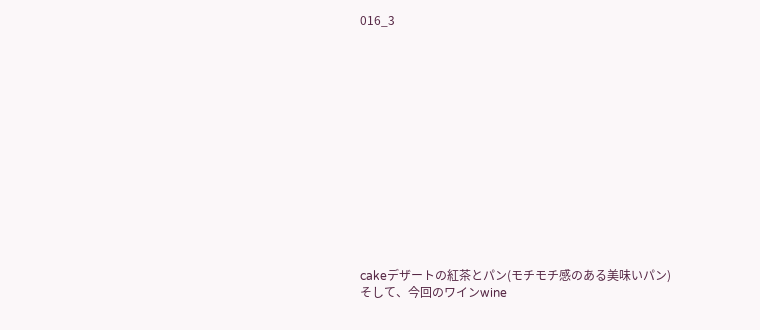016_3














cakeデザートの紅茶とパン(モチモチ感のある美味いパン)
そして、今回のワインwine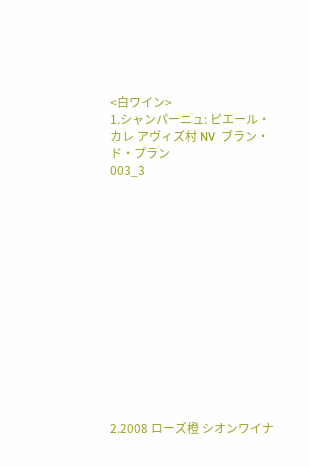<白ワイン>
1.シャンパーニュ: ピエール・カレ アヴィズ村 NV  ブラン・ド・プラン
003_3














2.2008 ローズ橙 シオンワイナ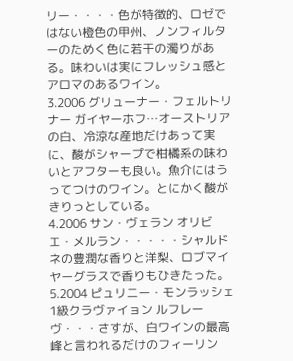リー・・・・色が特徴的、ロゼではない橙色の甲州、ノンフィルターのためく色に若干の濁りがある。味わいは実にフレッシュ感とアロマのあるワイン。
3.2006 グリューナー・フェルトリナー ガイヤーホフ…オーストリアの白、冷涼な産地だけあって実に、酸がシャープで柑橘系の味わいとアフターも良い。魚介にはうってつけのワイン。とにかく酸がきりっとしている。
4.2006 サン・ヴェラン オリビエ・メルラン・・・・・シャルドネの豊潤な香りと洋梨、ロブマイヤーグラスで香りもひきたった。
5.2004 ピュリニー・モンラッシェ1級クラヴァイョン ルフレーヴ・・・さすが、白ワインの最高峰と言われるだけのフィーリン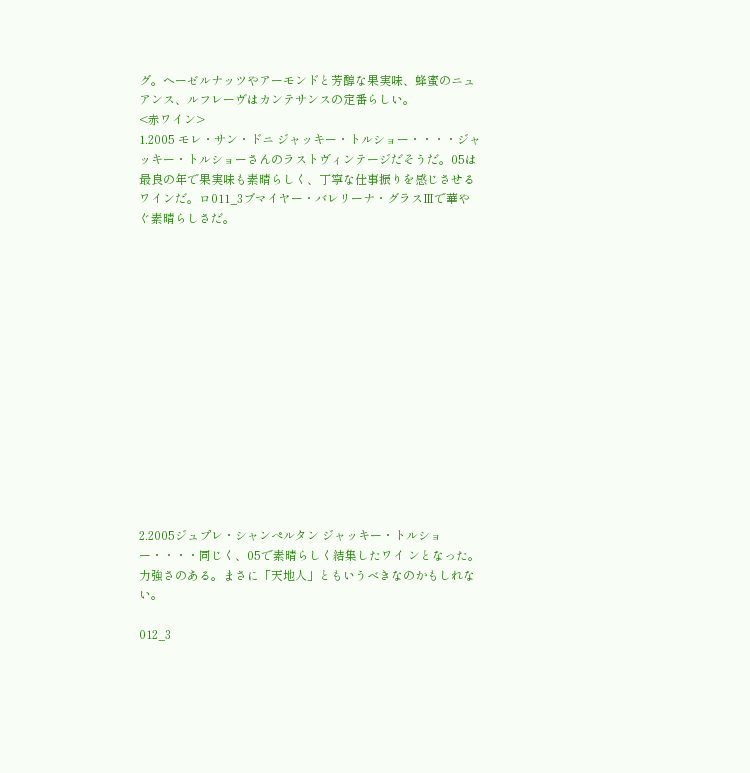グ。ヘーゼルナッツやアーモンドと芳醇な果実味、蜂蜜のニュアンス、ルフレーヴはカンテサンスの定番らしい。
<赤ワイン>
1.2005 モレ・サン・ドニ ジャッキー・トルショー・・・・ジャッキー・トルショーさんのラストヴィンテージだそうだ。05は最良の年で果実味も素晴らしく、丁寧な仕事振りを感じさせるワインだ。ロ011_3ブマイヤー・バレリーナ・グラスⅢで華やぐ素晴らしさだ。















2.2005ジュプレ・シャンぺルタン ジャッキー・トルショー・・・・同じく、05で素晴らしく結集したワイ ンとなった。力強さのある。まさに「天地人」ともいうべきなのかもしれない。

012_3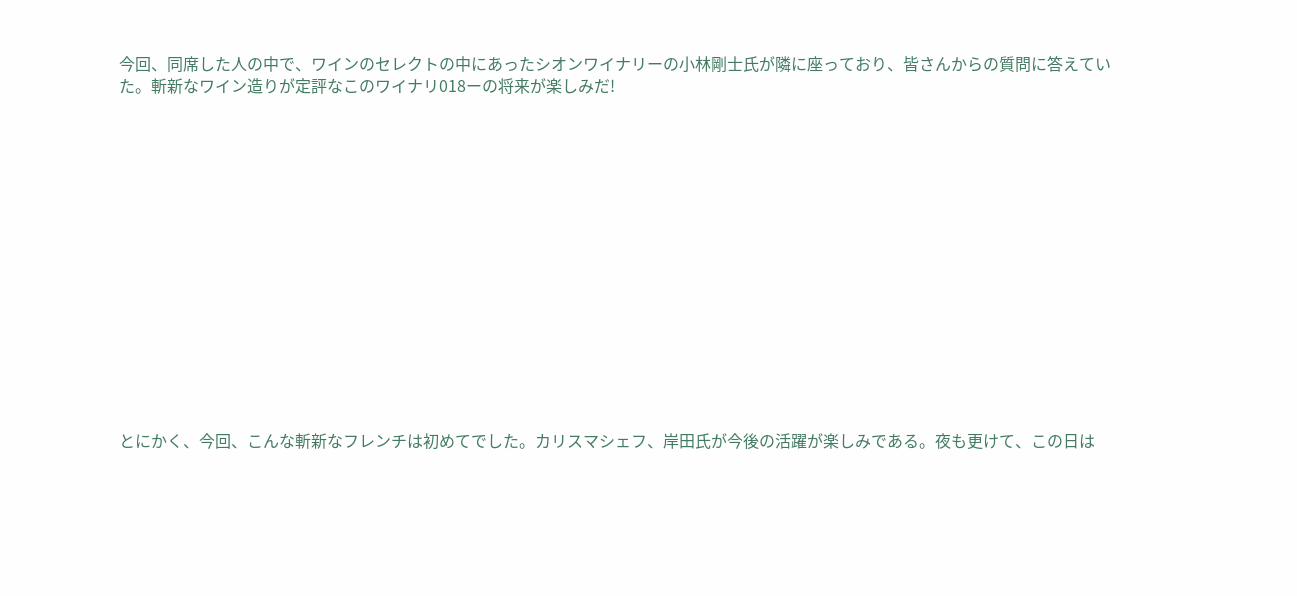今回、同席した人の中で、ワインのセレクトの中にあったシオンワイナリーの小林剛士氏が隣に座っており、皆さんからの質問に答えていた。斬新なワイン造りが定評なこのワイナリ018ーの将来が楽しみだ!















とにかく、今回、こんな斬新なフレンチは初めてでした。カリスマシェフ、岸田氏が今後の活躍が楽しみである。夜も更けて、この日は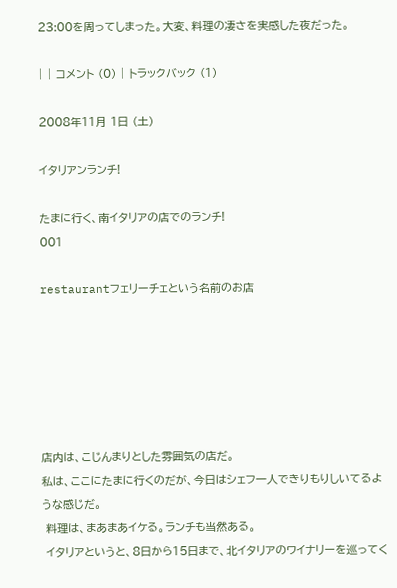23:00を周ってしまった。大変、料理の凄さを実感した夜だった。

| | コメント (0) | トラックバック (1)

2008年11月 1日 (土)

イタリアンランチ!

たまに行く、南イタリアの店でのランチ!
001

restaurantフェリーチェという名前のお店






店内は、こじんまりとした雰囲気の店だ。
私は、ここにたまに行くのだが、今日はシェフ一人できりもりしいてるような感じだ。
 料理は、まあまあイケる。ランチも当然ある。
 イタリアというと、8日から15日まで、北イタリアのワイナリーを巡ってく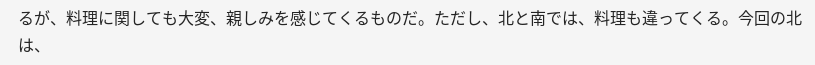るが、料理に関しても大変、親しみを感じてくるものだ。ただし、北と南では、料理も違ってくる。今回の北は、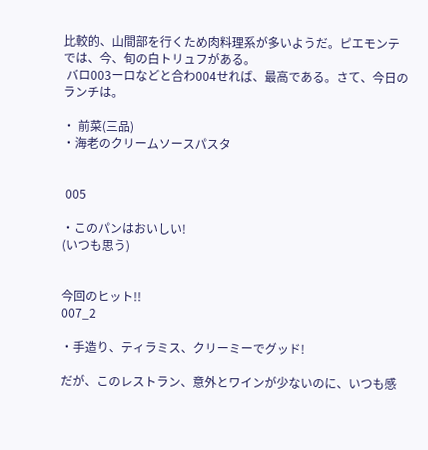比較的、山間部を行くため肉料理系が多いようだ。ピエモンテでは、今、旬の白トリュフがある。
 バロ003ーロなどと合わ004せれば、最高である。さて、今日のランチは。

・ 前菜(三品)
・海老のクリームソースパスタ


 005

・このパンはおいしい!
(いつも思う)


今回のヒット!!
007_2

・手造り、ティラミス、クリーミーでグッド!

だが、このレストラン、意外とワインが少ないのに、いつも感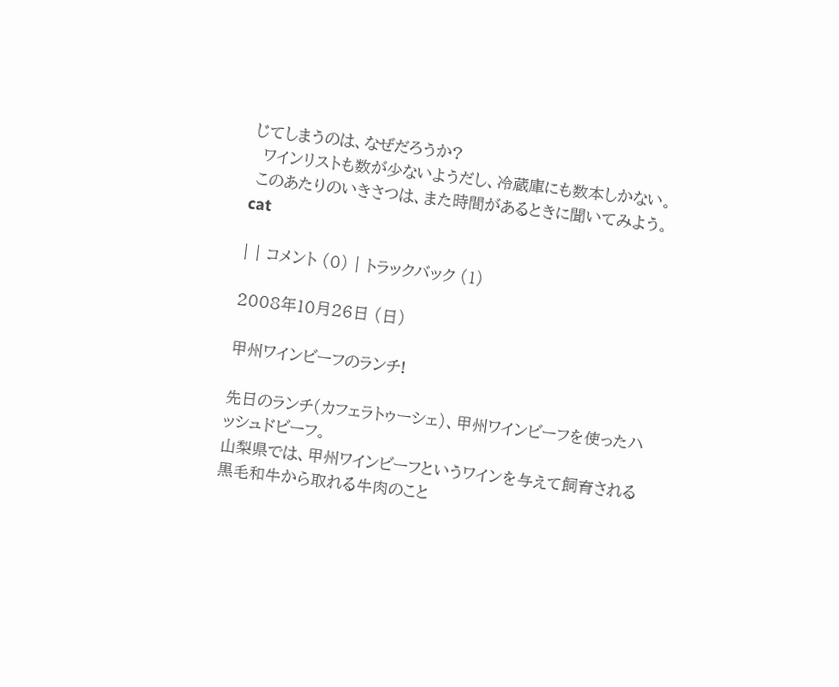じてしまうのは、なぜだろうか?
  ワインリストも数が少ないようだし、冷蔵庫にも数本しかない。
 このあたりのいきさつは、また時間があるときに聞いてみよう。cat

| | コメント (0) | トラックバック (1)

2008年10月26日 (日)

甲州ワインビーフのランチ!

先日のランチ(カフェラトゥーシェ)、甲州ワインビーフを使ったハッシュドビーフ。
山梨県では、甲州ワインビーフというワインを与えて飼育される黒毛和牛から取れる牛肉のこと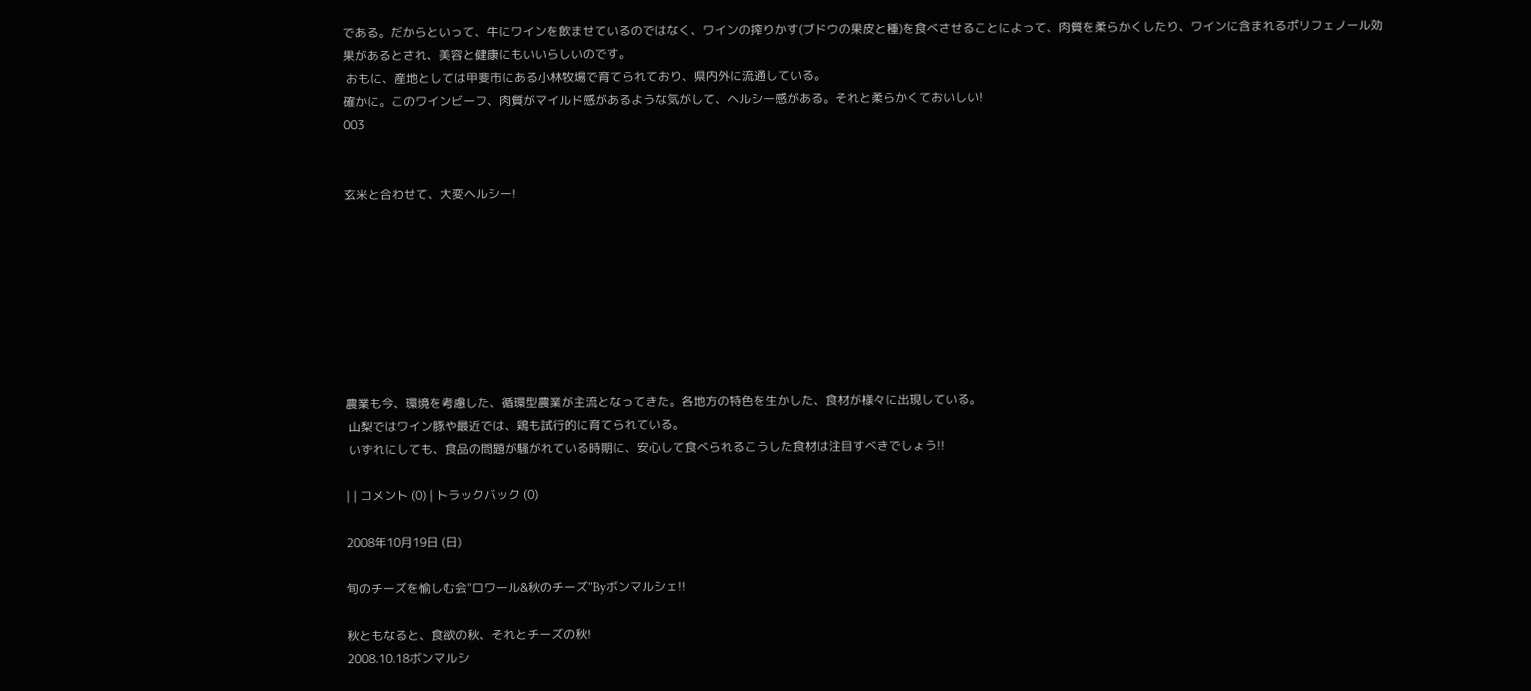である。だからといって、牛にワインを飲ませているのではなく、ワインの搾りかす(ブドウの果皮と種)を食べさせることによって、肉質を柔らかくしたり、ワインに含まれるポリフェノール効果があるとされ、美容と健康にもいいらしいのです。
 おもに、産地としては甲斐市にある小林牧場で育てられており、県内外に流通している。
確かに。このワインビーフ、肉質がマイルド感があるような気がして、ヘルシー感がある。それと柔らかくておいしい!
003


玄米と合わせて、大変ヘルシー!








農業も今、環境を考慮した、循環型農業が主流となってきた。各地方の特色を生かした、食材が様々に出現している。
 山梨ではワイン豚や最近では、鶏も試行的に育てられている。
 いずれにしても、食品の問題が騒がれている時期に、安心して食べられるこうした食材は注目すべきでしょう!!

| | コメント (0) | トラックバック (0)

2008年10月19日 (日)

旬のチーズを愉しむ会"ロワール&秋のチーズ"Byボンマルシェ!!

秋ともなると、食欲の秋、それとチーズの秋!
2008.10.18ボンマルシ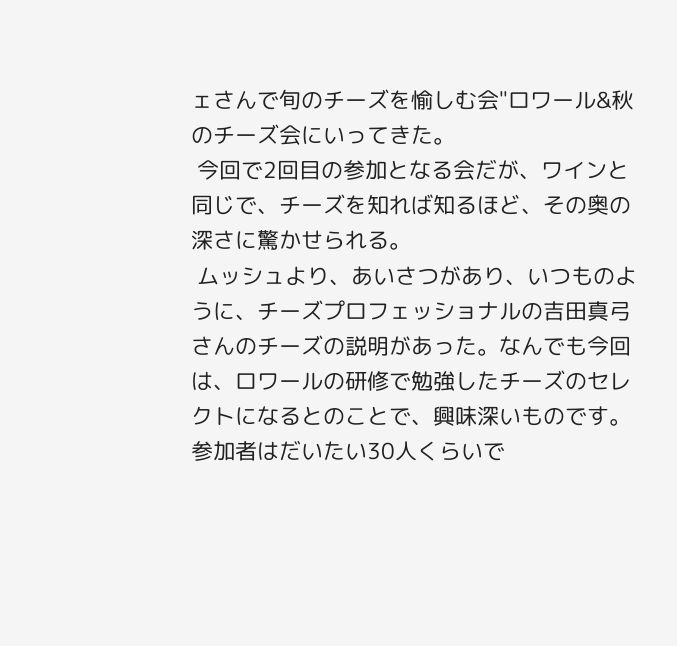ェさんで旬のチーズを愉しむ会"ロワール&秋のチーズ会にいってきた。
 今回で2回目の参加となる会だが、ワインと同じで、チーズを知れば知るほど、その奥の深さに驚かせられる。
 ムッシュより、あいさつがあり、いつものように、チーズプロフェッショナルの吉田真弓さんのチーズの説明があった。なんでも今回は、ロワールの研修で勉強したチーズのセレクトになるとのことで、興味深いものです。参加者はだいたい30人くらいで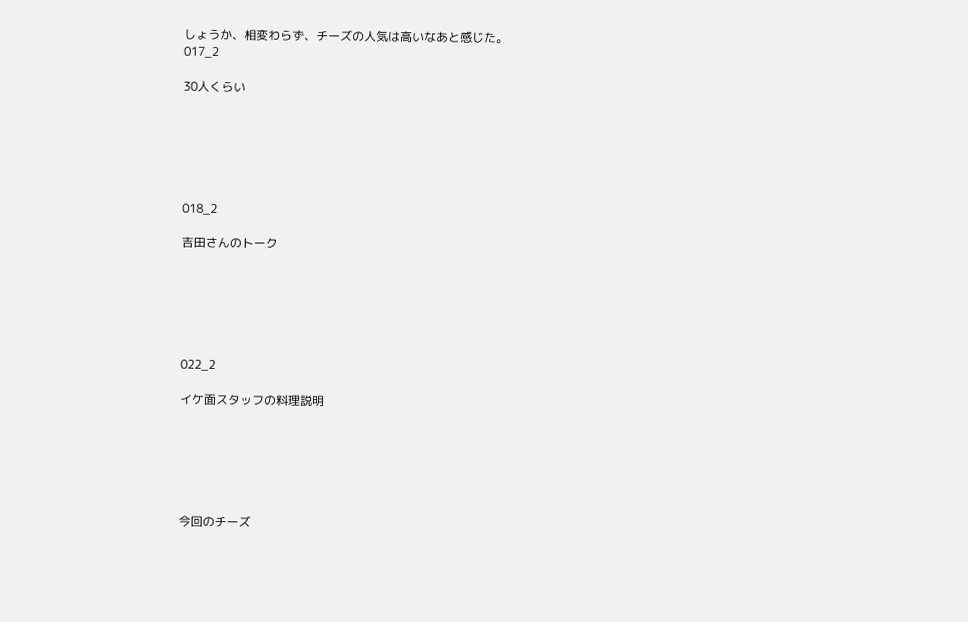しょうか、相変わらず、チーズの人気は高いなあと感じた。
017_2

30人くらい






018_2

吉田さんのトーク






022_2

イケ面スタッフの料理説明






今回のチーズ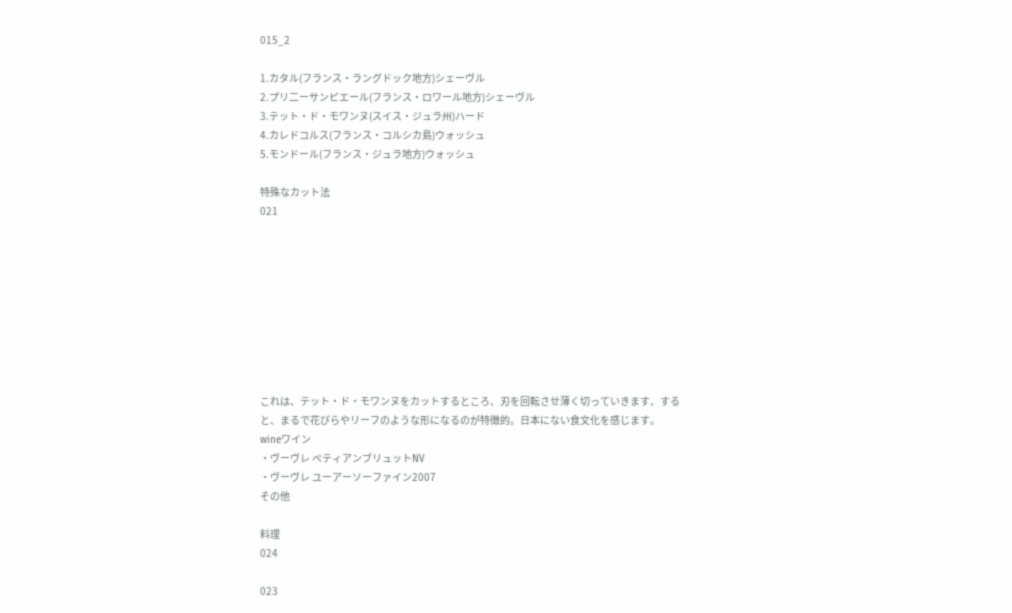015_2

1.カタル(フランス・ラングドック地方)シェーヴル
2.プリ二ーサンピエール(フランス・ロワール地方)シェーヴル
3.テット・ド・モワンヌ(スイス・ジュラ州)ハード
4.カレドコルス(フランス・コルシカ島)ウォッシュ
5.モンドール(フランス・ジュラ地方)ウォッシュ

特殊なカット法
021









これは、テット・ド・モワンヌをカットするところ、刃を回転させ薄く切っていきます、すると、まるで花びらやリーフのような形になるのが特徴的。日本にない食文化を感じます。
wineワイン
・ヴーヴレ ぺティアンブリュットNV
・ヴーヴレ ユーアーソーファイン2007
その他

料理
024

023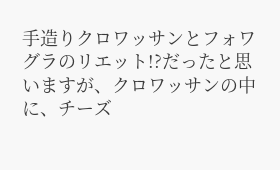手造りクロワッサンとフォワグラのリエット!?だったと思いますが、クロワッサンの中に、チーズ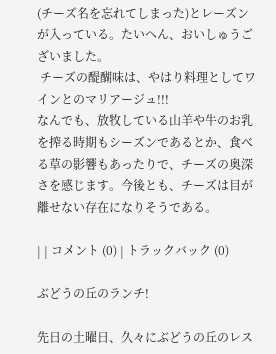(チーズ名を忘れてしまった)とレーズンが入っている。たいへん、おいしゅうございました。
 チーズの醍醐味は、やはり料理としてワインとのマリアージュ!!!
なんでも、放牧している山羊や牛のお乳を搾る時期もシーズンであるとか、食べる草の影響もあったりで、チーズの奥深さを感じます。今後とも、チーズは目が離せない存在になりそうである。

| | コメント (0) | トラックバック (0)

ぶどうの丘のランチ!

先日の土曜日、久々にぶどうの丘のレス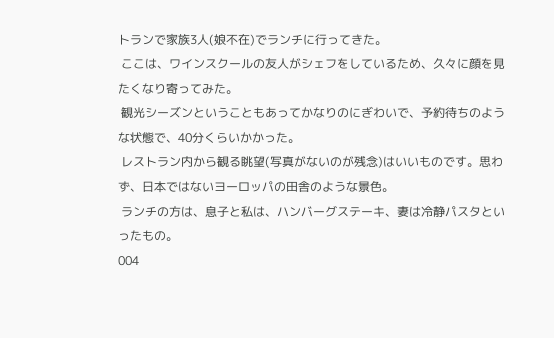トランで家族3人(娘不在)でランチに行ってきた。
 ここは、ワインスクールの友人がシェフをしているため、久々に顔を見たくなり寄ってみた。
 観光シーズンということもあってかなりのにぎわいで、予約待ちのような状態で、40分くらいかかった。
 レストラン内から観る眺望(写真がないのが残念)はいいものです。思わず、日本ではないヨーロッパの田舎のような景色。
 ランチの方は、息子と私は、ハンバーグステーキ、妻は冷静パスタといったもの。
004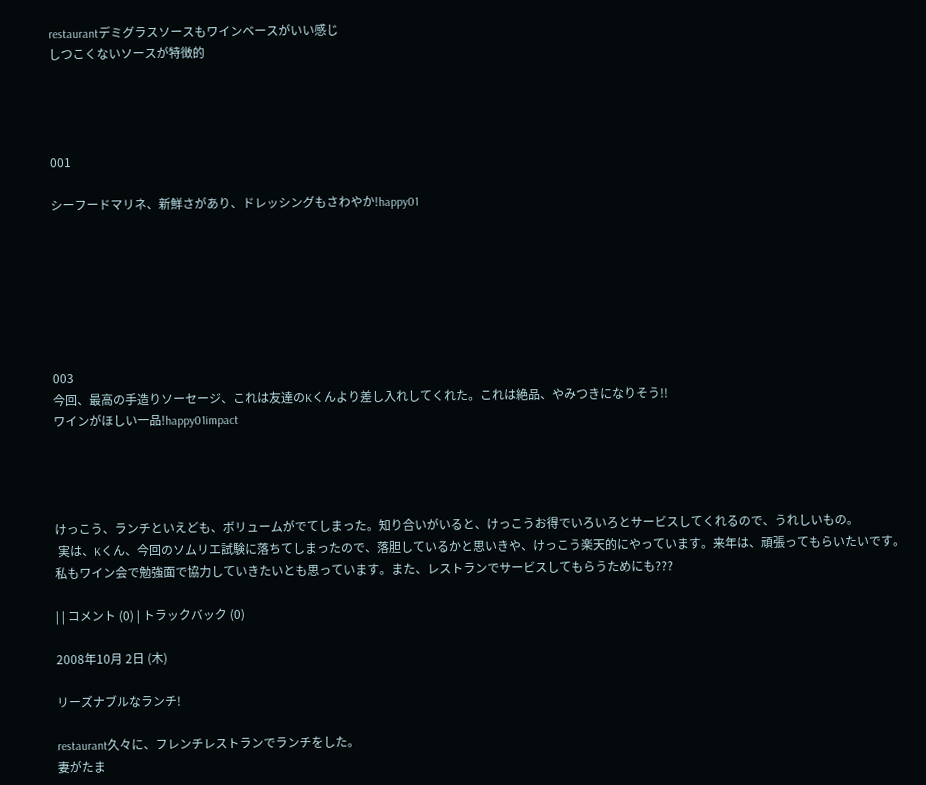restaurantデミグラスソースもワインベースがいい感じ
しつこくないソースが特徴的




001

シーフードマリネ、新鮮さがあり、ドレッシングもさわやか!happy01







003
今回、最高の手造りソーセージ、これは友達のKくんより差し入れしてくれた。これは絶品、やみつきになりそう!!
ワインがほしい一品!happy01impact




けっこう、ランチといえども、ボリュームがでてしまった。知り合いがいると、けっこうお得でいろいろとサービスしてくれるので、うれしいもの。
 実は、Kくん、今回のソムリエ試験に落ちてしまったので、落胆しているかと思いきや、けっこう楽天的にやっています。来年は、頑張ってもらいたいです。私もワイン会で勉強面で協力していきたいとも思っています。また、レストランでサービスしてもらうためにも???

| | コメント (0) | トラックバック (0)

2008年10月 2日 (木)

リーズナブルなランチ!

restaurant久々に、フレンチレストランでランチをした。
妻がたま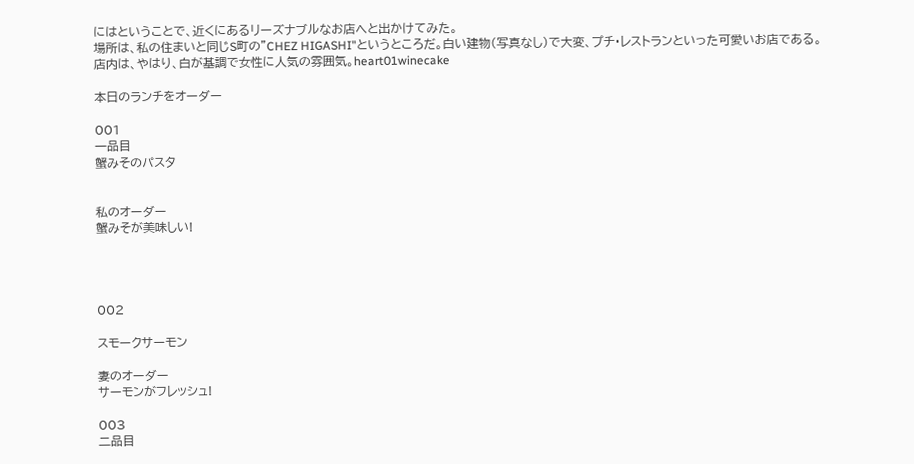にはということで、近くにあるリーズナブルなお店へと出かけてみた。
場所は、私の住まいと同じS町の"CHEZ HIGASHI"というところだ。白い建物(写真なし)で大変、プチ・レストランといった可愛いお店である。
店内は、やはり、白が基調で女性に人気の雰囲気。heart01winecake

本日のランチをオーダー

001
一品目
蟹みそのパスタ


私のオーダー
蟹みそが美味しい!




002

スモークサーモン

妻のオーダー
サーモンがフレッシュ!

003
二品目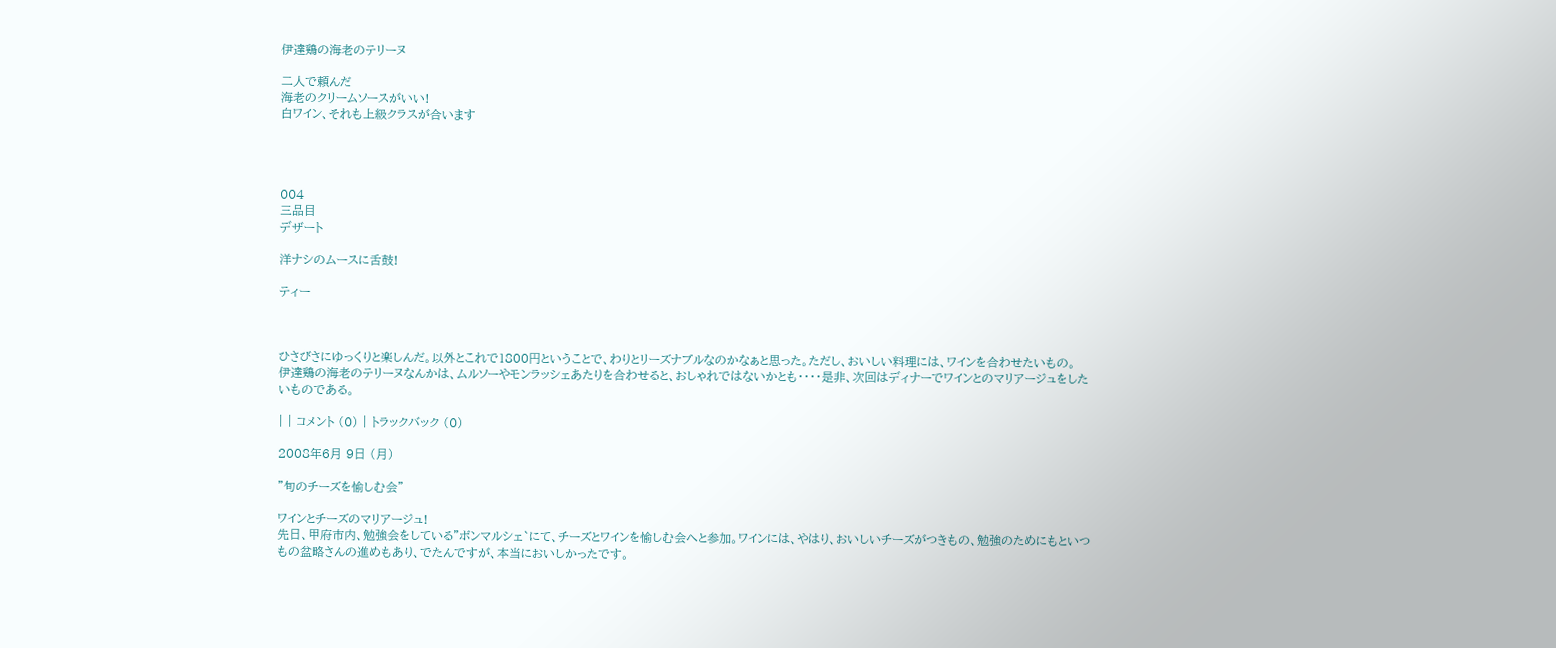伊達鶏の海老のテリーヌ

二人で頼んだ
海老のクリームソースがいい!
白ワイン、それも上級クラスが合います




004
三品目
デザート

洋ナシのムースに舌鼓!

ティー



ひさびさにゆっくりと楽しんだ。以外とこれで1800円ということで、わりとリーズナブルなのかなぁと思った。ただし、おいしい料理には、ワインを合わせたいもの。
伊達鶏の海老のテリーヌなんかは、ムルソーやモンラッシェあたりを合わせると、おしゃれではないかとも・・・・是非、次回はディナーでワインとのマリアージュをしたいものである。

| | コメント (0) | トラックバック (0)

2008年6月 9日 (月)

"旬のチーズを愉しむ会"

ワインとチーズのマリアージュ!
先日、甲府市内、勉強会をしている"ボンマルシェ`にて、チーズとワインを愉しむ会へと参加。ワインには、やはり、おいしいチーズがつきもの、勉強のためにもといつもの盆略さんの進めもあり、でたんですが、本当においしかったです。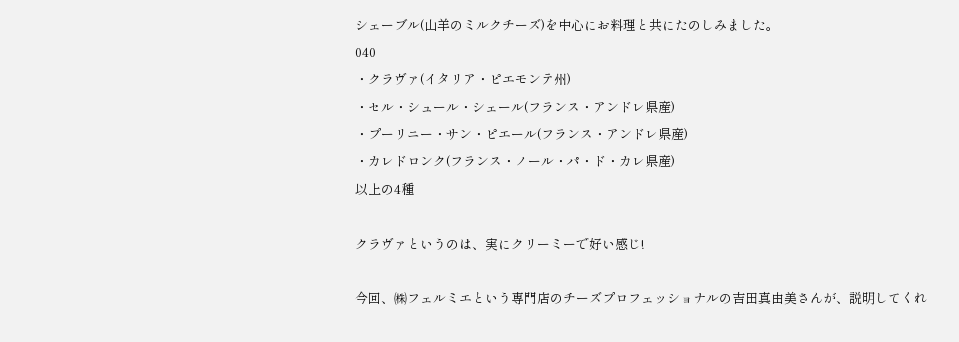シェーブル(山羊のミルクチーズ)を中心にお料理と共にたのしみました。
040
・クラヴァ(イタリア・ピエモンテ州)
・セル・シュール・シェール(フランス・アンドレ県産)
・プーリニー・サン・ピエール(フランス・アンドレ県産)
・カレドロンク(フランス・ノール・パ・ド・カレ県産)
以上の4種

クラヴァというのは、実にクリーミーで好い感じ!

今回、㈱フェルミエという専門店のチーズプロフェッショナルの吉田真由美さんが、説明してくれ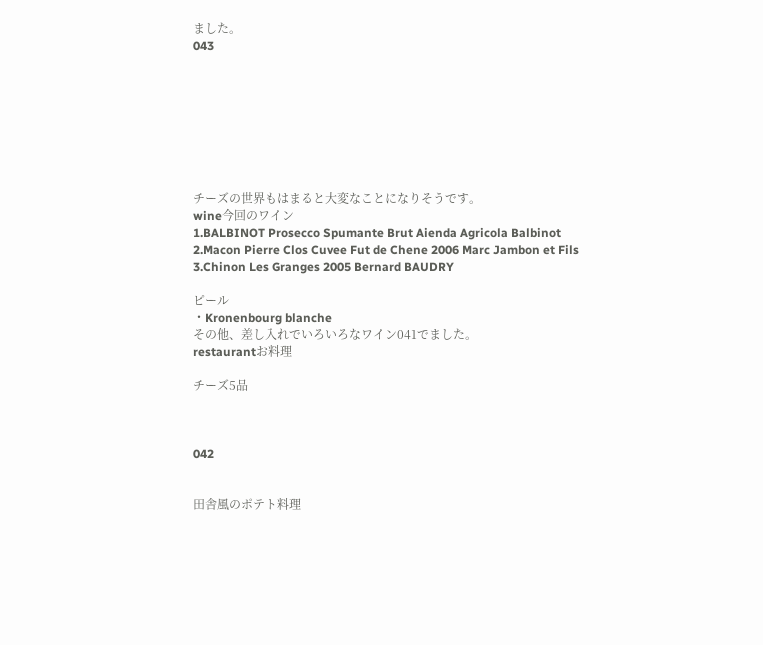ました。
043








チーズの世界もはまると大変なことになりそうです。
wine今回のワイン
1.BALBINOT Prosecco Spumante Brut Aienda Agricola Balbinot
2.Macon Pierre Clos Cuvee Fut de Chene 2006 Marc Jambon et Fils
3.Chinon Les Granges 2005 Bernard BAUDRY

ピール
・Kronenbourg blanche
その他、差し入れでいろいろなワイン041でました。
restaurantお料理

チーズ5品



042


田舎風のポテト料理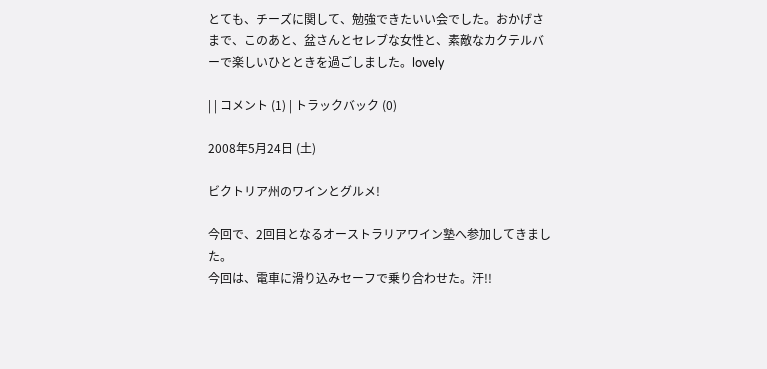とても、チーズに関して、勉強できたいい会でした。おかげさまで、このあと、盆さんとセレブな女性と、素敵なカクテルバーで楽しいひとときを過ごしました。lovely

| | コメント (1) | トラックバック (0)

2008年5月24日 (土)

ビクトリア州のワインとグルメ!

今回で、2回目となるオーストラリアワイン塾へ参加してきました。
今回は、電車に滑り込みセーフで乗り合わせた。汗!!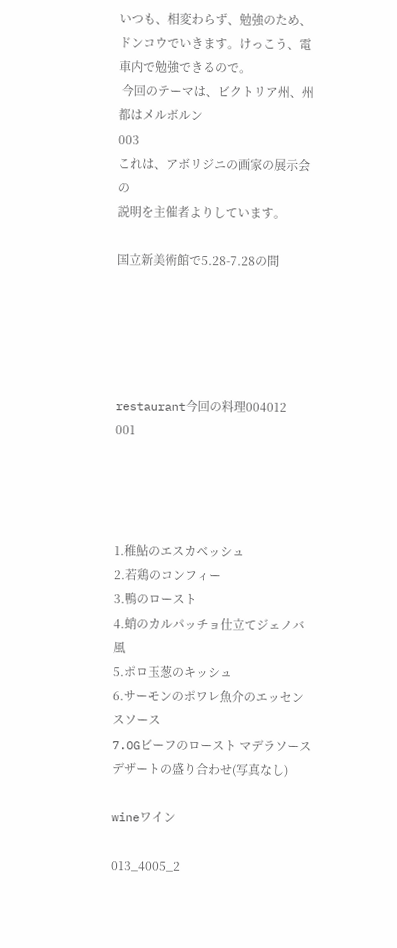いつも、相変わらず、勉強のため、ドンコウでいきます。けっこう、電車内で勉強できるので。
 今回のテーマは、ビクトリア州、州都はメルボルン
003
これは、アボリジニの画家の展示会の
説明を主催者よりしています。

国立新美術館で5.28-7.28の間





restaurant今回の料理004012
001




1.稚鮎のエスカベッシュ
2.若鶏のコンフィー
3.鴨のロースト
4.蛸のカルパッチョ仕立てジェノバ風
5.ポロ玉葱のキッシュ
6.サーモンのポワレ魚介のエッセンスソース
7.OGビーフのロースト マデラソース
デザートの盛り合わせ(写真なし)

wineワイン

013_4005_2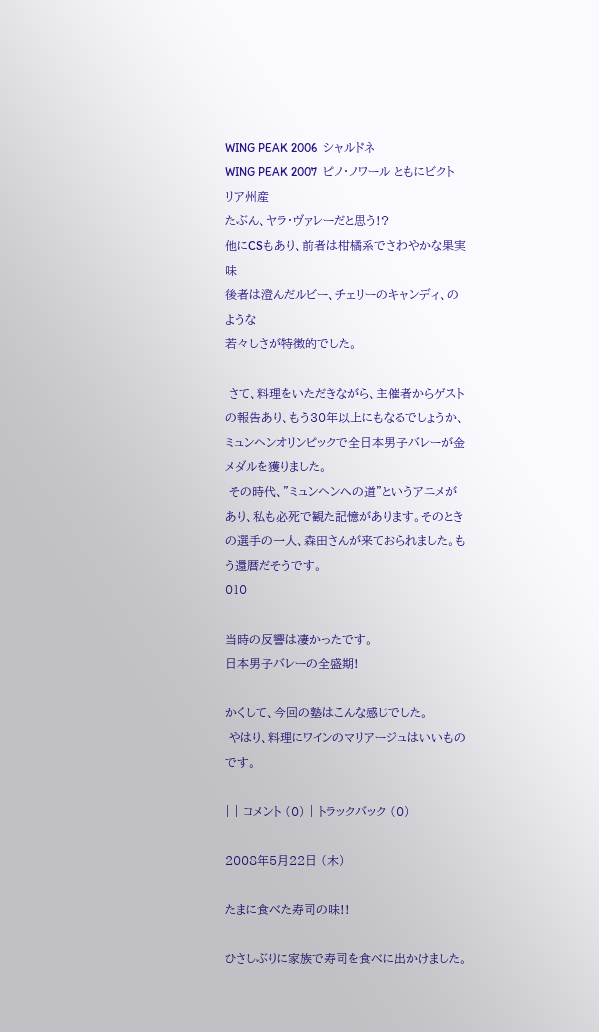WING PEAK 2006  シャルドネ
WING PEAK 2007  ピノ・ノワール ともにビクトリア州産
たぶん、ヤラ・ヴァレーだと思う!?
他にCSもあり、前者は柑橘系でさわやかな果実味
後者は澄んだルビー、チェリーのキャンディ、のような
若々しさが特徴的でした。

 さて、料理をいただきながら、主催者からゲストの報告あり、もう30年以上にもなるでしょうか、ミュンヘンオリンピックで全日本男子バレーが金メダルを獲りました。
 その時代、"ミュンヘンへの道"というアニメがあり、私も必死で観た記憶があります。そのときの選手の一人、森田さんが来ておられました。もう還暦だそうです。
010

当時の反響は凄かったです。
日本男子バレーの全盛期!

かくして、今回の塾はこんな感じでした。
 やはり、料理にワインのマリアージュはいいものです。

| | コメント (0) | トラックバック (0)

2008年5月22日 (木)

たまに食べた寿司の味!!

ひさしぶりに家族で寿司を食べに出かけました。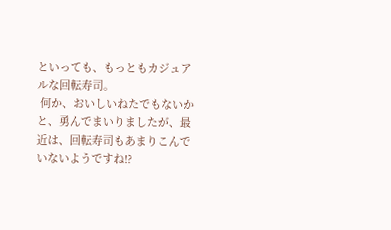といっても、もっともカジュアルな回転寿司。
 何か、おいしいねたでもないかと、勇んでまいりましたが、最近は、回転寿司もあまりこんでいないようですね!?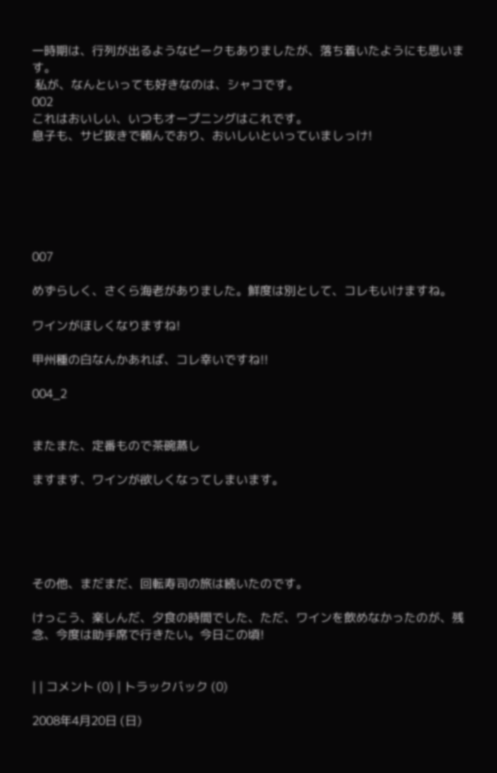一時期は、行列が出るようなピークもありましたが、落ち着いたようにも思います。
 私が、なんといっても好きなのは、シャコです。
002
これはおいしい、いつもオープニングはこれです。
息子も、サビ抜きで頼んでおり、おいしいといっていましっけ!






007

めずらしく、さくら海老がありました。鮮度は別として、コレもいけますね。

ワインがほしくなりますね!

甲州種の白なんかあれば、コレ幸いですね!!

004_2


またまた、定番もので茶碗蒸し

ますます、ワインが欲しくなってしまいます。





その他、まだまだ、回転寿司の旅は続いたのです。

けっこう、楽しんだ、夕食の時間でした、ただ、ワインを飲めなかったのが、残念、今度は助手席で行きたい。今日この頃!


| | コメント (0) | トラックバック (0)

2008年4月20日 (日)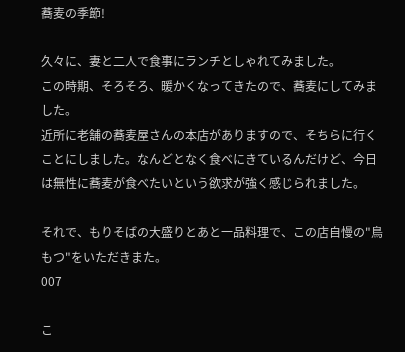蕎麦の季節!

久々に、妻と二人で食事にランチとしゃれてみました。
この時期、そろそろ、暖かくなってきたので、蕎麦にしてみました。
近所に老舗の蕎麦屋さんの本店がありますので、そちらに行くことにしました。なんどとなく食べにきているんだけど、今日は無性に蕎麦が食べたいという欲求が強く感じられました。

それで、もりそばの大盛りとあと一品料理で、この店自慢の"鳥もつ"をいただきまた。
007

こ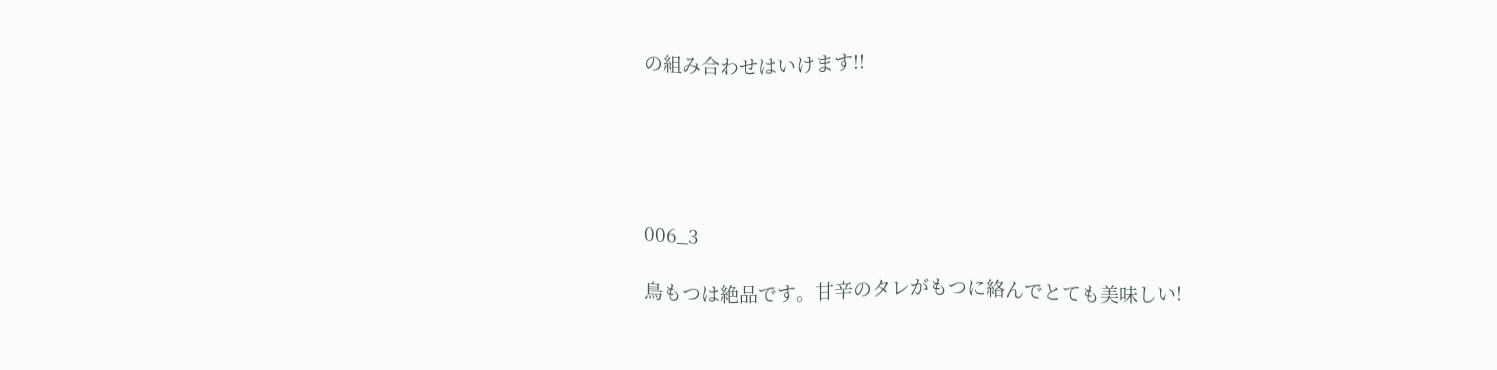の組み合わせはいけます!!





006_3

鳥もつは絶品です。甘辛のタレがもつに絡んでとても美味しい!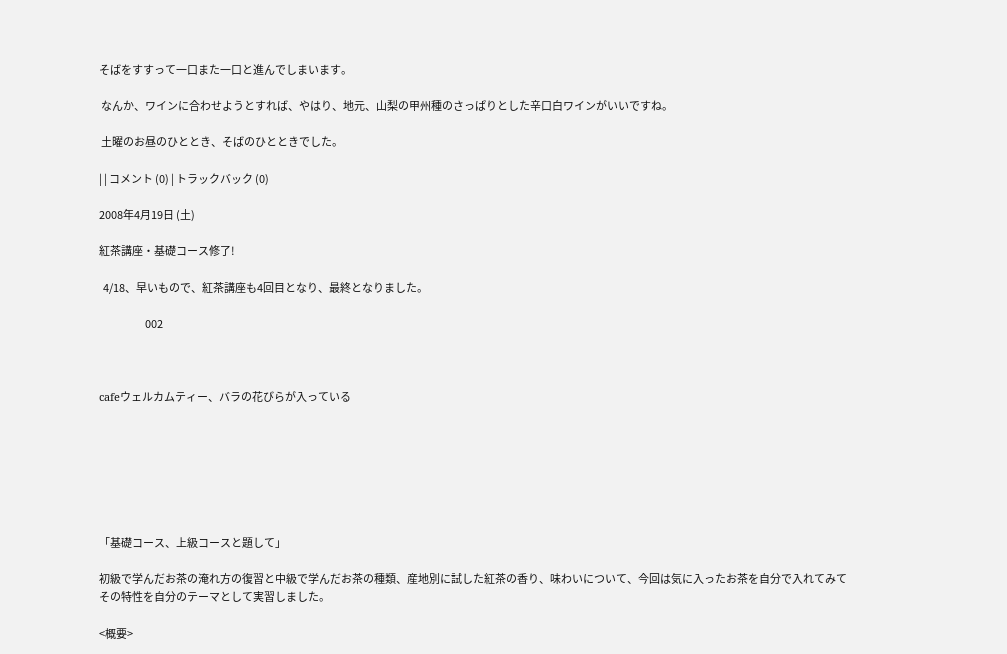そばをすすって一口また一口と進んでしまいます。

 なんか、ワインに合わせようとすれば、やはり、地元、山梨の甲州種のさっぱりとした辛口白ワインがいいですね。

 土曜のお昼のひととき、そばのひとときでした。

| | コメント (0) | トラックバック (0)

2008年4月19日 (土)

紅茶講座・基礎コース修了!

  4/18、早いもので、紅茶講座も4回目となり、最終となりました。

                       002



cafeウェルカムティー、バラの花びらが入っている







「基礎コース、上級コースと題して」

初級で学んだお茶の淹れ方の復習と中級で学んだお茶の種類、産地別に試した紅茶の香り、味わいについて、今回は気に入ったお茶を自分で入れてみてその特性を自分のテーマとして実習しました。

<概要>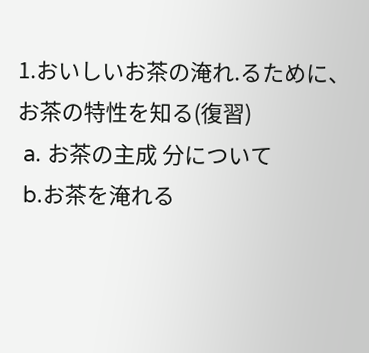1.おいしいお茶の淹れ.るために、お茶の特性を知る(復習)
 a. お茶の主成 分について
 b.お茶を淹れる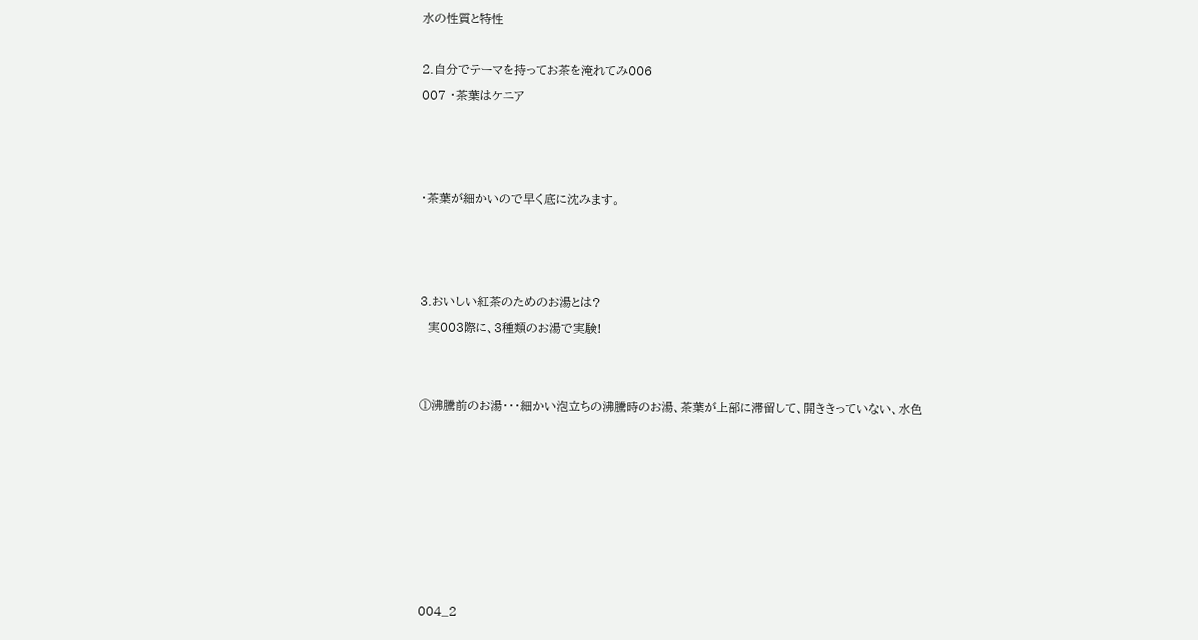水の性質と特性

2.自分でテーマを持ってお茶を淹れてみ006
007 ・茶葉はケニア



・茶葉が細かいので早く底に沈みます。



3.おいしい紅茶のためのお湯とは?
  実003際に、3種類のお湯で実験!


①沸騰前のお湯・・・細かい泡立ちの沸騰時のお湯、茶葉が上部に滞留して、開ききっていない、水色







004_2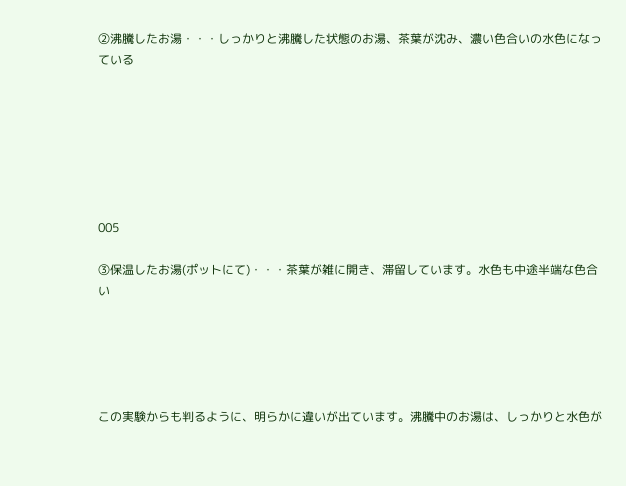②沸騰したお湯・・・しっかりと沸騰した状態のお湯、茶葉が沈み、濃い色合いの水色になっている







005

③保温したお湯(ポットにて)・・・茶葉が雑に開き、滞留しています。水色も中途半端な色合い





この実験からも判るように、明らかに違いが出ています。沸騰中のお湯は、しっかりと水色が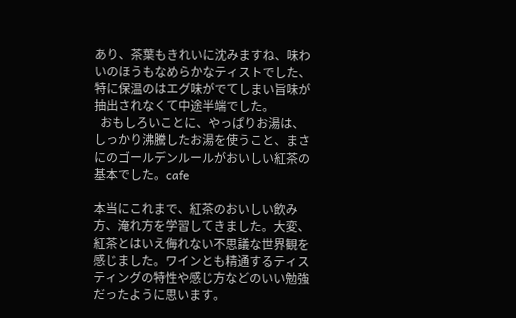あり、茶葉もきれいに沈みますね、味わいのほうもなめらかなティストでした、特に保温のはエグ味がでてしまい旨味が抽出されなくて中途半端でした。
  おもしろいことに、やっぱりお湯は、しっかり沸騰したお湯を使うこと、まさにのゴールデンルールがおいしい紅茶の基本でした。cafe

本当にこれまで、紅茶のおいしい飲み方、淹れ方を学習してきました。大変、紅茶とはいえ侮れない不思議な世界観を感じました。ワインとも精通するティスティングの特性や感じ方などのいい勉強だったように思います。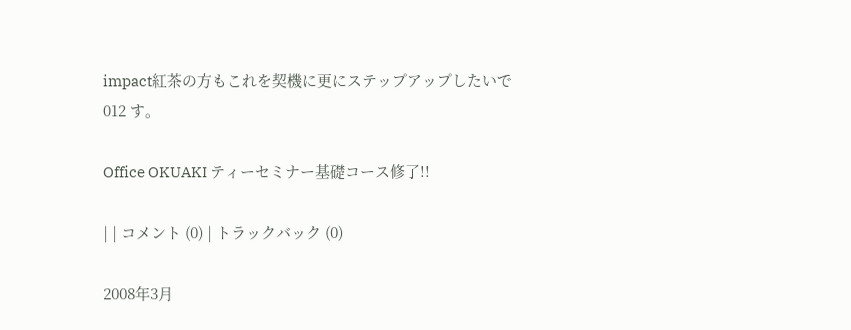impact紅茶の方もこれを契機に更にステップアップしたいで012 す。

Office OKUAKI ティーセミナー基礎コース修了!!

| | コメント (0) | トラックバック (0)

2008年3月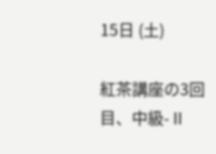15日 (土)

紅茶講座の3回目、中級-Ⅱ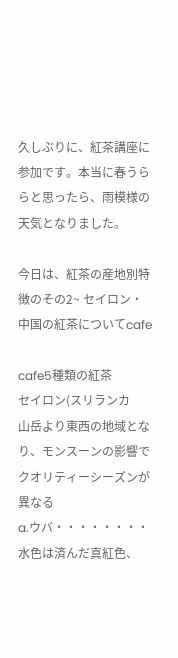久しぶりに、紅茶講座に参加です。本当に春うららと思ったら、雨模様の天気となりました。

今日は、紅茶の産地別特徴のその2~ セイロン・中国の紅茶についてcafe

cafe5種類の紅茶
セイロン(スリランカ
山岳より東西の地域となり、モンスーンの影響でクオリティーシーズンが異なる
a.ウバ・・・・・・・・水色は済んだ真紅色、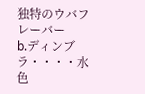独特のウバフレーバー
b.ディンブラ・・・・水色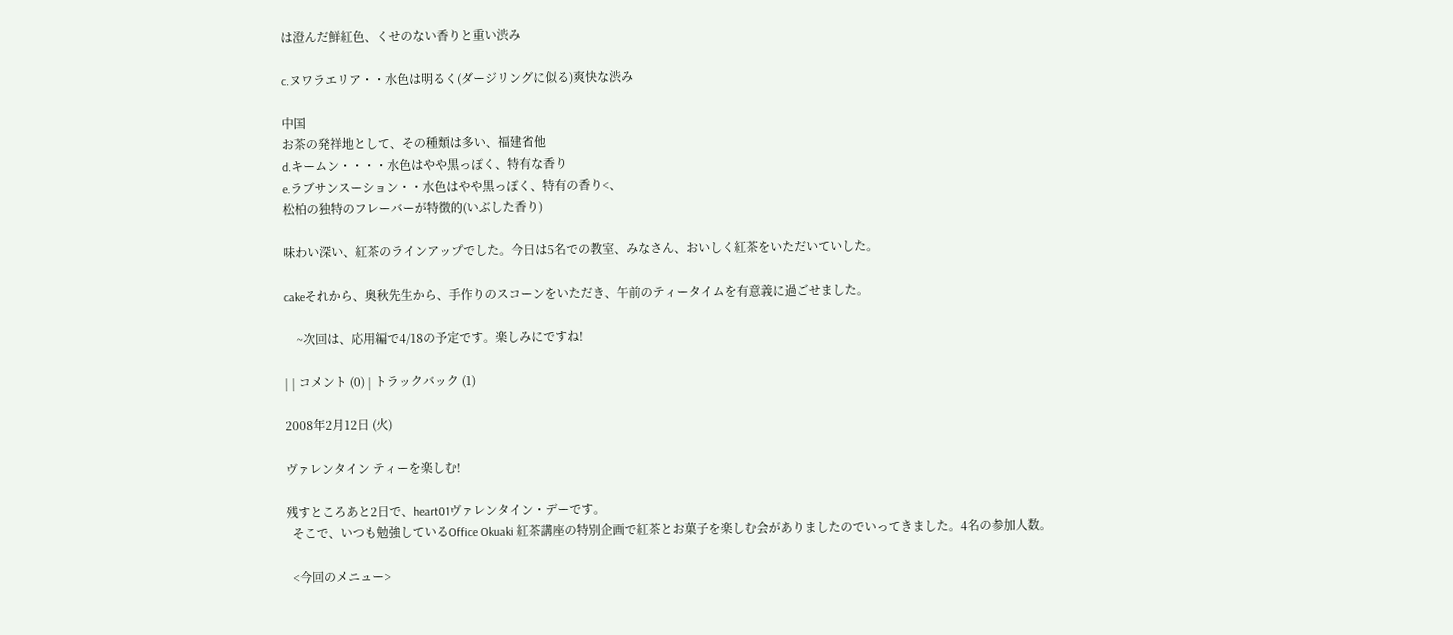は澄んだ鮮紅色、くせのない香りと重い渋み

c.ヌワラエリア・・水色は明るく(ダージリングに似る)爽快な渋み

中国
お茶の発祥地として、その種類は多い、福建省他
d.キームン・・・・水色はやや黒っぽく、特有な香り
e.ラブサンスーション・・水色はやや黒っぽく、特有の香り<、
松柏の独特のフレーバーが特徴的(いぶした香り)

味わい深い、紅茶のラインアップでした。今日は5名での教室、みなさん、おいしく紅茶をいただいていした。

cakeそれから、奥秋先生から、手作りのスコーンをいただき、午前のティータイムを有意義に過ごせました。

    ~次回は、応用編で4/18の予定です。楽しみにですね!

| | コメント (0) | トラックバック (1)

2008年2月12日 (火)

ヴァレンタイン ティーを楽しむ!

残すところあと2日で、heart01ヴァレンタイン・デーです。
  そこで、いつも勉強しているOffice Okuaki 紅茶講座の特別企画で紅茶とお菓子を楽しむ会がありましたのでいってきました。4名の参加人数。

  <今回のメニュー>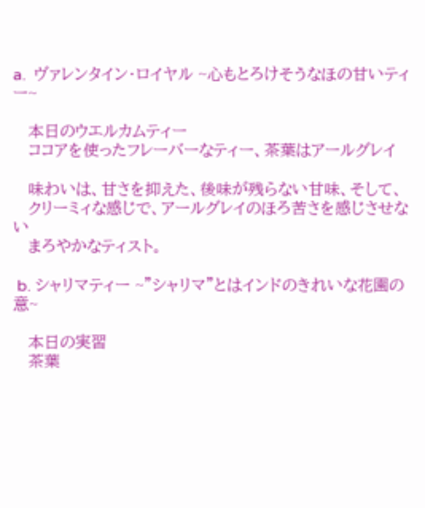a.  ヴァレンタイン・ロイヤル ~心もとろけそうなほの甘いティー~

   本日のウエルカムティー
   ココアを使ったフレーバーなティー、茶葉はアールグレイ

   味わいは、甘さを抑えた、後味が残らない甘味、そして、
   クリーミィな感じで、アールグレイのほろ苦さを感じさせない
   まろやかなティスト。

 b. シャリマティー ~"シャリマ"とはインドのきれいな花園の意~

   本日の実習
   茶葉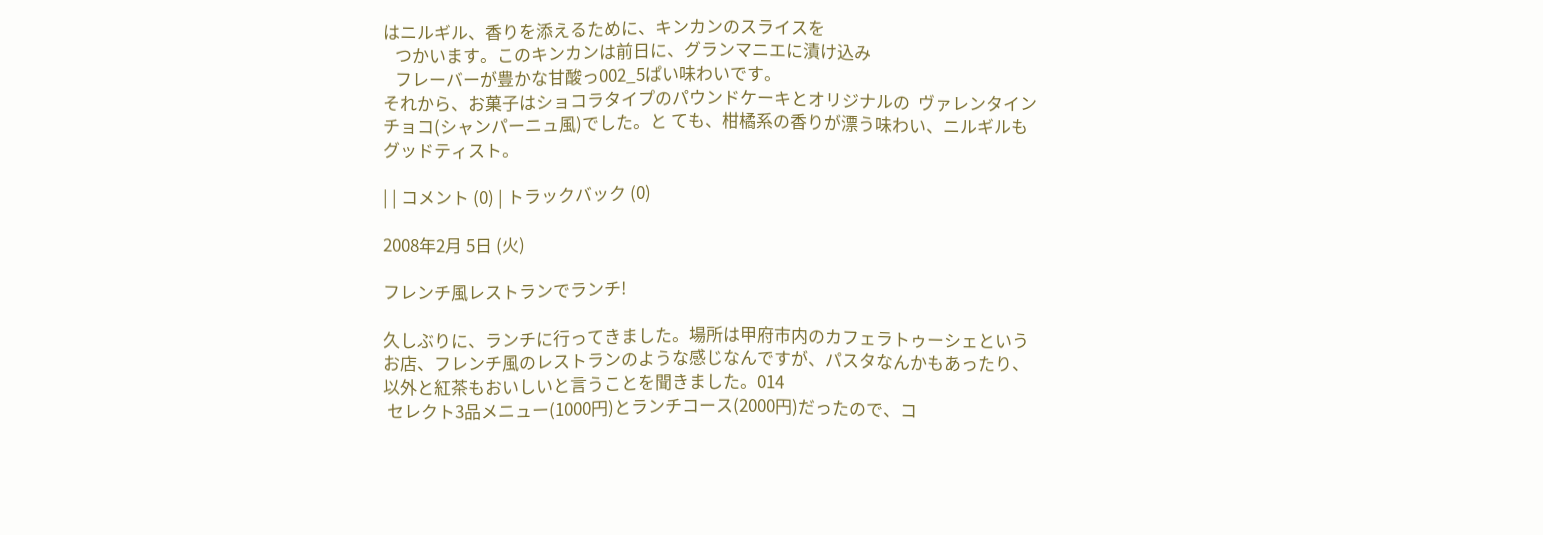はニルギル、香りを添えるために、キンカンのスライスを
   つかいます。このキンカンは前日に、グランマニエに漬け込み
   フレーバーが豊かな甘酸っ002_5ぱい味わいです。
それから、お菓子はショコラタイプのパウンドケーキとオリジナルの  ヴァレンタインチョコ(シャンパーニュ風)でした。と ても、柑橘系の香りが漂う味わい、ニルギルもグッドティスト。

| | コメント (0) | トラックバック (0)

2008年2月 5日 (火)

フレンチ風レストランでランチ!

久しぶりに、ランチに行ってきました。場所は甲府市内のカフェラトゥーシェというお店、フレンチ風のレストランのような感じなんですが、パスタなんかもあったり、以外と紅茶もおいしいと言うことを聞きました。014
 セレクト3品メニュー(1000円)とランチコース(2000円)だったので、コ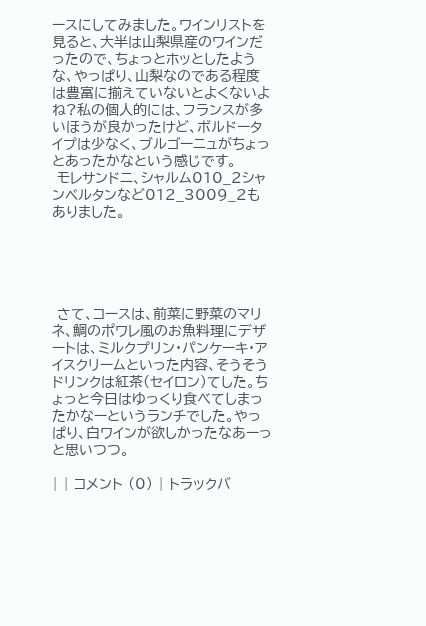ースにしてみました。ワインリストを見ると、大半は山梨県産のワインだったので、ちょっとホッとしたような、やっぱり、山梨なのである程度は豊富に揃えていないとよくないよね?私の個人的には、フランスが多いほうが良かったけど、ボルドータイプは少なく、ブルゴーニュがちょっとあったかなという感じです。
 モレサンドニ、シャルム010_2シャンベルタンなど012_3009_2もありました。





 さて、コースは、前菜に野菜のマリネ、鯛のポワレ風のお魚料理にデザートは、ミルクプリン・パンケーキ・アイスクリームといった内容、そうそうドリンクは紅茶(セイロン)てした。ちょっと今日はゆっくり食べてしまったかなーというランチでした。やっぱり、白ワインが欲しかったなあーっと思いつつ。

| | コメント (0) | トラックバ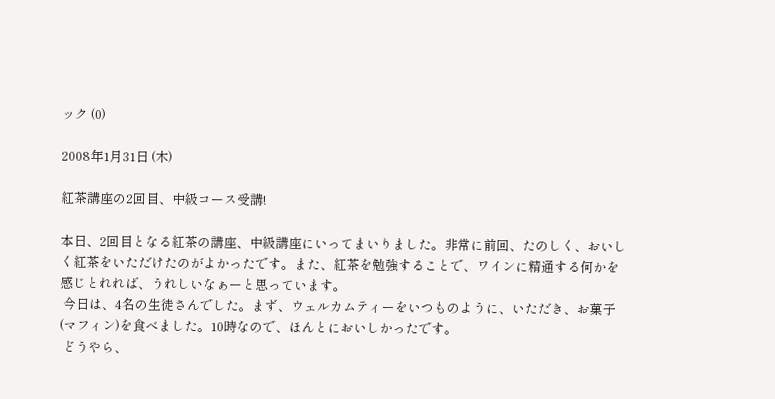ック (0)

2008年1月31日 (木)

紅茶講座の2回目、中級コース受講!

本日、2回目となる紅茶の講座、中級講座にいってまいりました。非常に前回、たのしく、おいしく紅茶をいただけたのがよかったです。また、紅茶を勉強することで、ワインに精通する何かを感じとれれば、うれしいなぁーと思っています。
 今日は、4名の生徒さんでした。まず、ウェルカムティーをいつものように、いただき、お菓子(マフィン)を食べました。10時なので、ほんとにおいしかったです。
 どうやら、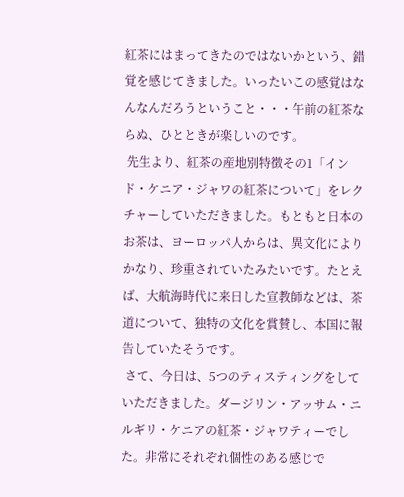紅茶にはまってきたのではないかという、錯覚を感じてきました。いったいこの感覚はなんなんだろうということ・・・午前の紅茶ならぬ、ひとときが楽しいのです。
 先生より、紅茶の産地別特徴その1「インド・ケニア・ジャワの紅茶について」をレクチャーしていただきました。もともと日本のお茶は、ヨーロッパ人からは、異文化によりかなり、珍重されていたみたいです。たとえば、大航海時代に来日した宣教師などは、茶道について、独特の文化を賞賛し、本国に報告していたそうです。
 さて、今日は、5つのティスティングをしていただきました。ダージリン・アッサム・ニルギリ・ケニアの紅茶・ジャワティーでした。非常にそれぞれ個性のある感じで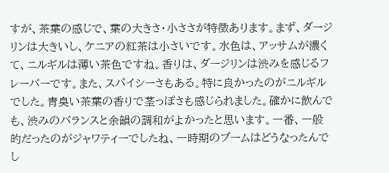すが、茶葉の感じで、葉の大きさ・小ささが特徴あります。まず、ダージリンは大きいし、ケニアの紅茶は小さいです。水色は、アッサムが濃くて、ニルギルは薄い茶色ですね。香りは、ダージリンは渋みを感じるフレーバーです。また、スパイシーさもある。特に良かったのがニルギルでした。青臭い茶葉の香りで茎っぽさも感じられました。確かに飲んでも、渋みのバランスと余韻の調和がよかったと思います。一番、一般的だったのがジャワティーでしたね、一時期のブームはどうなったんでし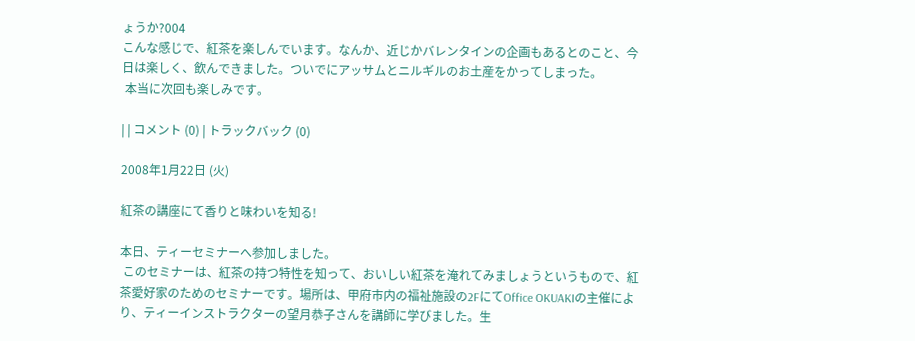ょうか?004
こんな感じで、紅茶を楽しんでいます。なんか、近じかバレンタインの企画もあるとのこと、今日は楽しく、飲んできました。ついでにアッサムとニルギルのお土産をかってしまった。
 本当に次回も楽しみです。

| | コメント (0) | トラックバック (0)

2008年1月22日 (火)

紅茶の講座にて香りと味わいを知る!

本日、ティーセミナーへ参加しました。
 このセミナーは、紅茶の持つ特性を知って、おいしい紅茶を淹れてみましょうというもので、紅茶愛好家のためのセミナーです。場所は、甲府市内の福祉施設の2FにてOffice OKUAKIの主催により、ティーインストラクターの望月恭子さんを講師に学びました。生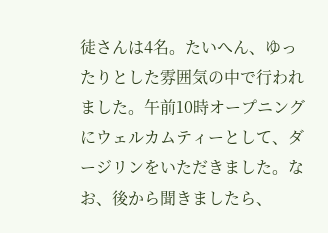徒さんは4名。たいへん、ゆったりとした雰囲気の中で行われました。午前10時オープニングにウェルカムティーとして、ダージリンをいただきました。なお、後から聞きましたら、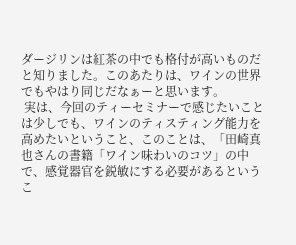ダージリンは紅茶の中でも格付が高いものだと知りました。このあたりは、ワインの世界でもやはり同じだなぁーと思います。
 実は、今回のティーセミナーで感じたいことは少しでも、ワインのティスティング能力を高めたいということ、このことは、「田崎真也さんの書籍「ワイン味わいのコツ」の中で、感覚器官を鋭敏にする必要があるというこ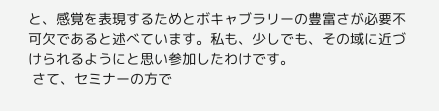と、感覚を表現するためとボキャブラリーの豊富さが必要不可欠であると述べています。私も、少しでも、その域に近づけられるようにと思い参加したわけです。
 さて、セミナーの方で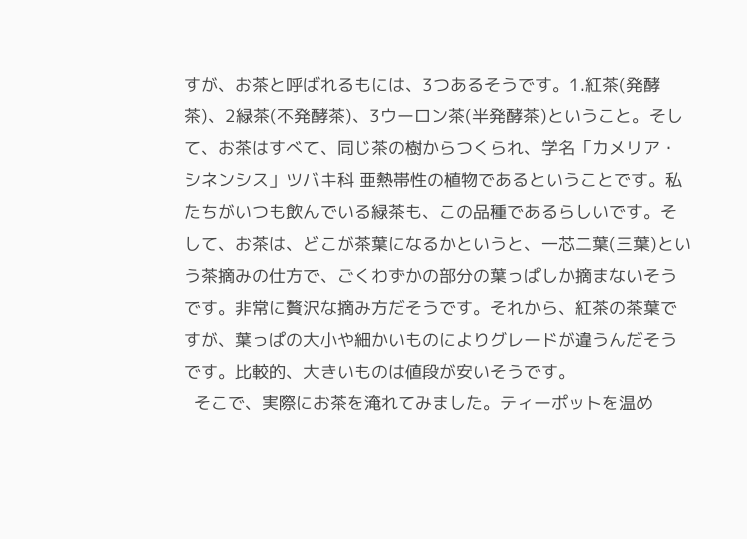すが、お茶と呼ばれるもには、3つあるそうです。1.紅茶(発酵茶)、2緑茶(不発酵茶)、3ウーロン茶(半発酵茶)ということ。そして、お茶はすべて、同じ茶の樹からつくられ、学名「カメリア・シネンシス」ツバキ科 亜熱帯性の植物であるということです。私たちがいつも飲んでいる緑茶も、この品種であるらしいです。そして、お茶は、どこが茶葉になるかというと、一芯二葉(三葉)という茶摘みの仕方で、ごくわずかの部分の葉っぱしか摘まないそうです。非常に贅沢な摘み方だそうです。それから、紅茶の茶葉ですが、葉っぱの大小や細かいものによりグレードが違うんだそうです。比較的、大きいものは値段が安いそうです。
  そこで、実際にお茶を淹れてみました。ティーポットを温め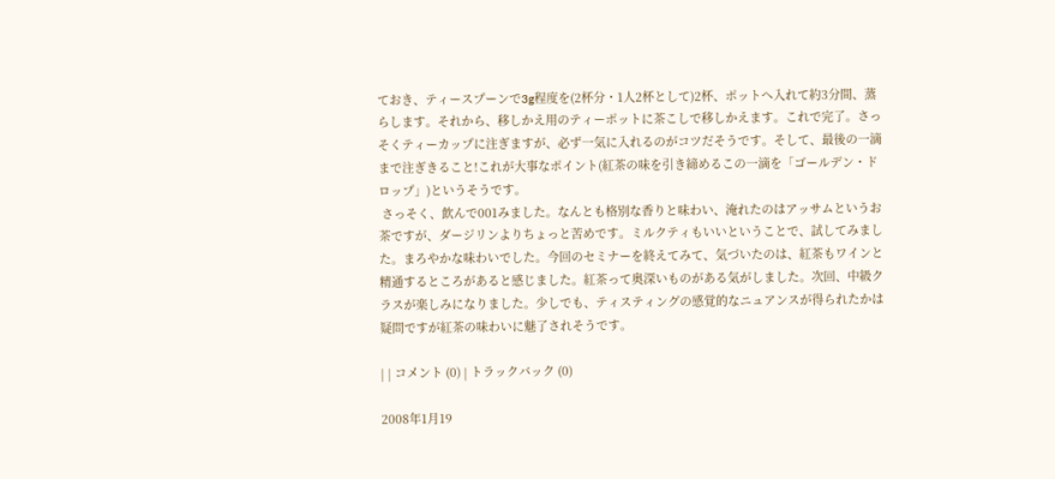ておき、ティースプーンで3g程度を(2杯分・1人2杯として)2杯、ポットへ入れて約3分間、蒸らします。それから、移しかえ用のティーポットに茶こしで移しかえます。これで完了。さっそくティーカップに注ぎますが、必ず一気に入れるのがコツだそうです。そして、最後の一滴まで注ぎきること!これが大事なポイント(紅茶の味を引き締めるこの一滴を「ゴールデン・ドロップ」)というそうです。
 さっそく、飲んで001みました。なんとも格別な香りと味わい、淹れたのはアッサムというお茶ですが、ダージリンよりちょっと苦めです。ミルクティもいいということで、試してみました。まろやかな味わいでした。今回のセミナーを終えてみて、気づいたのは、紅茶もワインと精通するところがあると感じました。紅茶って奥深いものがある気がしました。次回、中級クラスが楽しみになりました。少しでも、ティスティングの感覚的なニュアンスが得られたかは疑問ですが紅茶の味わいに魅了されそうです。

| | コメント (0) | トラックバック (0)

2008年1月19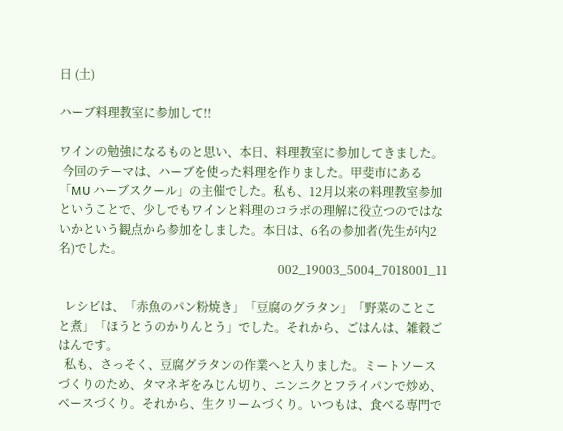日 (土)

ハーブ料理教室に参加して!!

ワインの勉強になるものと思い、本日、料理教室に参加してきました。
 今回のテーマは、ハーブを使った料理を作りました。甲斐市にある「MU ハーブスクール」の主催でした。私も、12月以来の料理教室参加ということで、少しでもワインと料理のコラボの理解に役立つのではないかという観点から参加をしました。本日は、6名の参加者(先生が内2名)でした。
                                                                         002_19003_5004_7018001_11

  レシピは、「赤魚のパン粉焼き」「豆腐のグラタン」「野菜のことこと煮」「ほうとうのかりんとう」でした。それから、ごはんは、雑穀ごはんです。
  私も、さっそく、豆腐グラタンの作業へと入りました。ミートソースづくりのため、タマネギをみじん切り、ニンニクとフライパンで炒め、ベースづくり。それから、生クリームづくり。いつもは、食べる専門で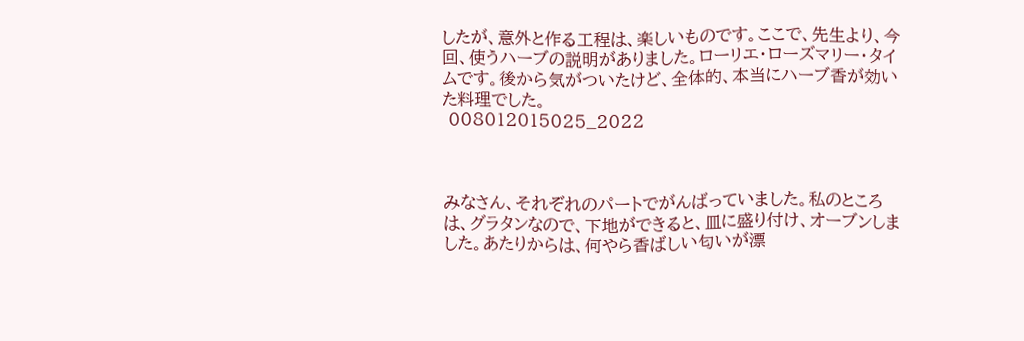したが、意外と作る工程は、楽しいものです。ここで、先生より、今回、使うハーブの説明がありました。ローリエ・ローズマリー・タイムです。後から気がついたけど、全体的、本当にハーブ香が効いた料理でした。
 008012015025_2022



みなさん、それぞれのパートでがんばっていました。私のところは、グラタンなので、下地ができると、皿に盛り付け、オーブンしました。あたりからは、何やら香ばしい匂いが漂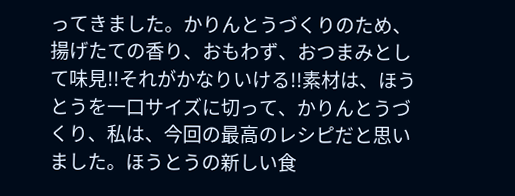ってきました。かりんとうづくりのため、揚げたての香り、おもわず、おつまみとして味見!!それがかなりいける!!素材は、ほうとうを一口サイズに切って、かりんとうづくり、私は、今回の最高のレシピだと思いました。ほうとうの新しい食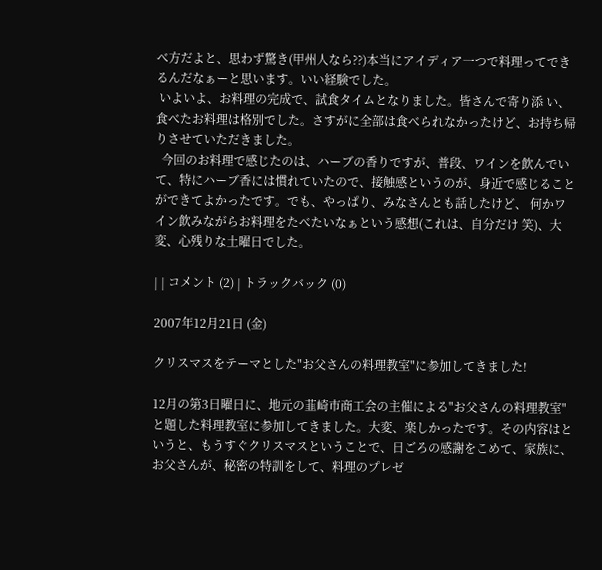べ方だよと、思わず驚き(甲州人なら??)本当にアイディア一つで料理ってできるんだなぁーと思います。いい経験でした。
 いよいよ、お料理の完成で、試食タイムとなりました。皆さんで寄り添 い、食べたお料理は格別でした。さすがに全部は食べられなかったけど、お持ち帰りさせていただきました。
  今回のお料理で感じたのは、ハーブの香りですが、普段、ワインを飲んでいて、特にハーブ香には慣れていたので、接触感というのが、身近で感じることができてよかったです。でも、やっぱり、みなさんとも話したけど、 何かワイン飲みながらお料理をたべたいなぁという感想(これは、自分だけ 笑)、大変、心残りな土曜日でした。

| | コメント (2) | トラックバック (0)

2007年12月21日 (金)

クリスマスをテーマとした"お父さんの料理教室"に参加してきました!

12月の第3日曜日に、地元の韮崎市商工会の主催による"お父さんの料理教室"と題した料理教室に参加してきました。大変、楽しかったです。その内容はというと、もうすぐクリスマスということで、日ごろの感謝をこめて、家族に、お父さんが、秘密の特訓をして、料理のプレゼ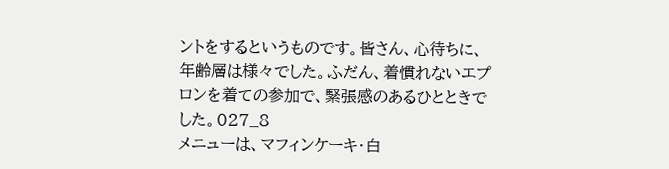ントをするというものです。皆さん、心待ちに、年齢層は様々でした。ふだん、着慣れないエプロンを着ての参加で、緊張感のあるひとときでした。027_8
メニューは、マフィンケーキ・白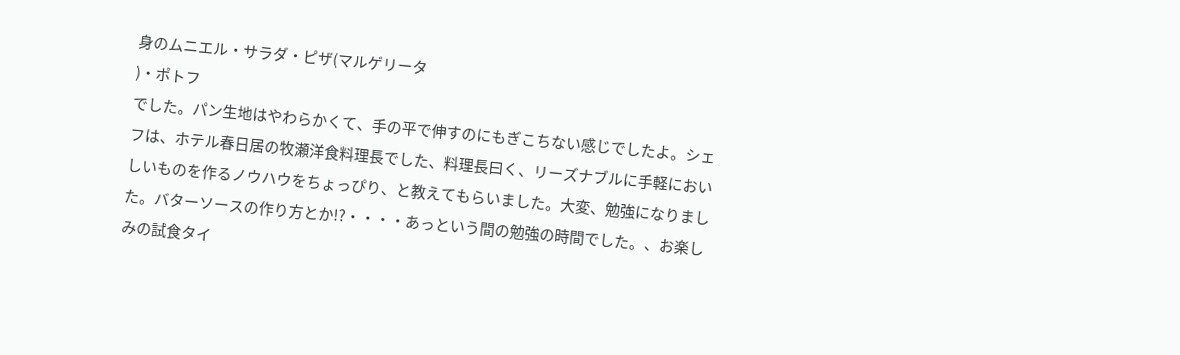身のムニエル・サラダ・ピザ(マルゲリータ
)・ポトフ
でした。パン生地はやわらかくて、手の平で伸すのにもぎこちない感じでしたよ。シェフは、ホテル春日居の牧瀬洋食料理長でした、料理長曰く、リーズナブルに手軽においしいものを作るノウハウをちょっぴり、と教えてもらいました。大変、勉強になりました。バターソースの作り方とか!?・・・・あっという間の勉強の時間でした。、お楽しみの試食タイ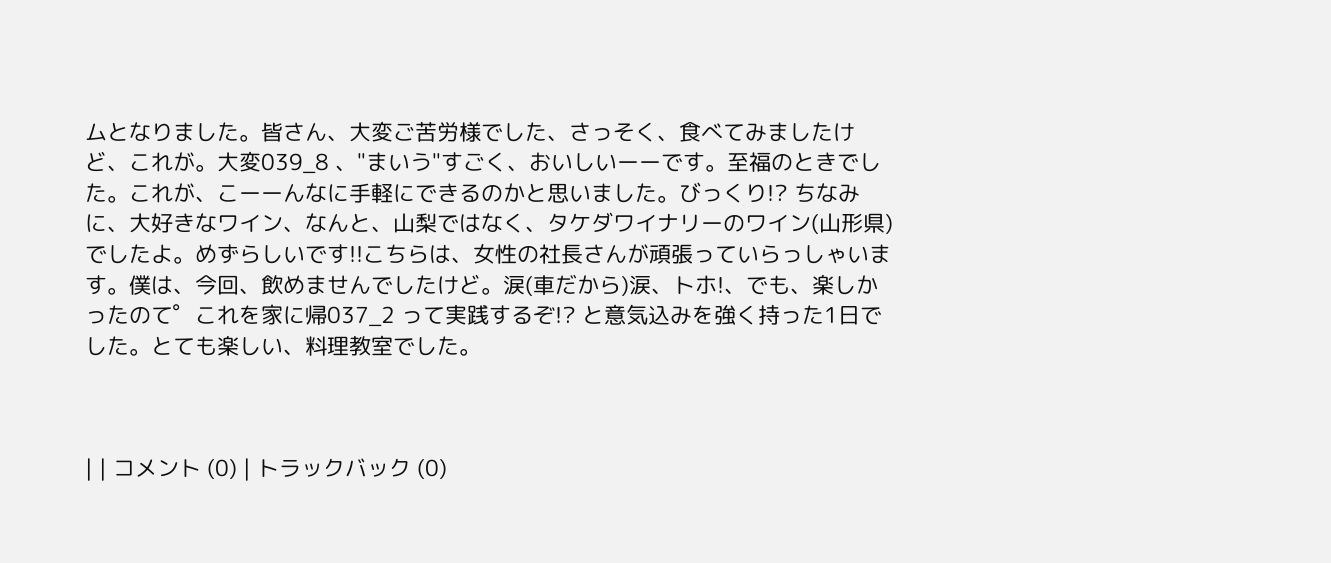ムとなりました。皆さん、大変ご苦労様でした、さっそく、食べてみましたけど、これが。大変039_8 、"まいう"すごく、おいしいーーです。至福のときでした。これが、こーーんなに手軽にできるのかと思いました。びっくり!? ちなみに、大好きなワイン、なんと、山梨ではなく、タケダワイナリーのワイン(山形県)でしたよ。めずらしいです!!こちらは、女性の社長さんが頑張っていらっしゃいます。僕は、今回、飲めませんでしたけど。涙(車だから)涙、トホ!、でも、楽しかったのて゜これを家に帰037_2 って実践するぞ!? と意気込みを強く持った1日でした。とても楽しい、料理教室でした。



| | コメント (0) | トラックバック (0)